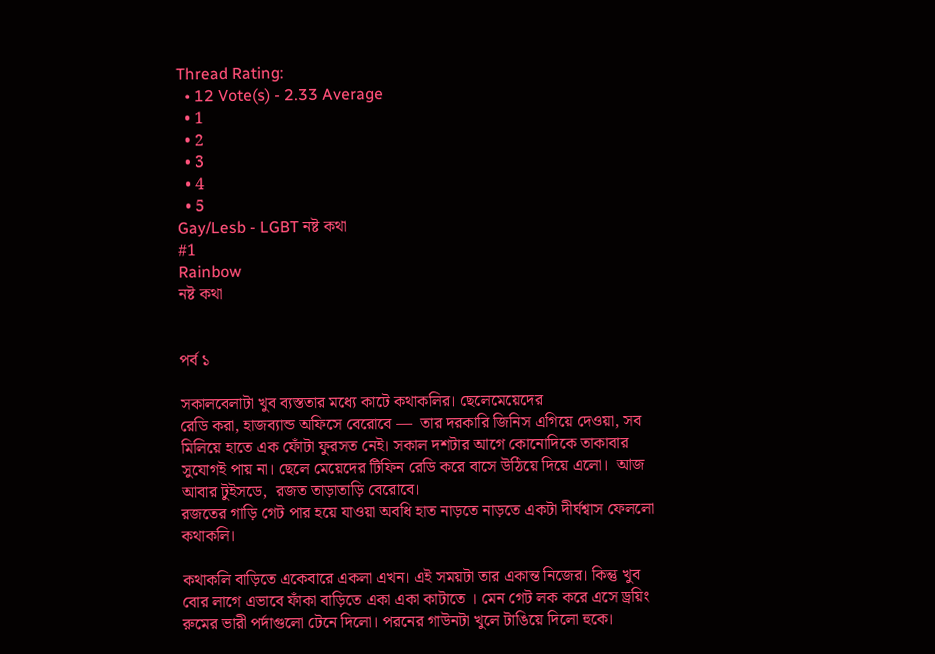Thread Rating:
  • 12 Vote(s) - 2.33 Average
  • 1
  • 2
  • 3
  • 4
  • 5
Gay/Lesb - LGBT নষ্ট কথা
#1
Rainbow
নষ্ট কথা


পর্ব ১

সকালবেলাটা খুব ব্যস্ততার মধ্যে কাটে কথাকলির। ছেলেমেয়েদের
রেডি করা, হাজব্যান্ড অফিসে বেরোবে —  তার দরকারি জিনিস এগিয়ে দেওয়া, সব মিলিয়ে হাতে এক ফোঁটা ফুরসত নেই। সকাল দশটার আগে কোনোদিকে তাকাবার সুযোগই পায় না। ছেলে মেয়েদের টিফিন রেডি করে বাসে উঠিয়ে দিয়ে এলো।  আজ আবার টুইসডে,  রজত তাড়াতাড়ি বেরোবে।
রজতের গাড়ি গেট পার হয়ে যাওয়া অবধি হাত নাড়তে নাড়তে একটা দীর্ঘশ্বাস ফেললো কথাকলি।

কথাকলি বাড়িতে একেবারে একলা এখন। এই সময়টা তার একান্ত নিজের। কিন্তু খুব বোর লাগে এভাবে ফাঁকা বাড়িতে একা একা কাটাতে । মেন গেট লক করে এসে ড্রয়িং রুমের ভারী পর্দাগুলো টেনে দিলো। পরনের গাউনটা খুলে টাঙিয়ে দিলো হুকে।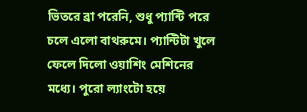ভিতরে ব্রা পরেনি, শুধু প্যান্টি পরে চলে এলো বাথরুমে। প্যান্টিটা খুলে ফেলে দিলো ওয়াশিং মেশিনের মধ্যে। পুরো ল্যাংটো হয়ে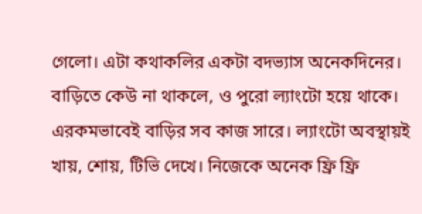গেলো। এটা কথাকলির একটা বদভ্যাস অনেকদিনের। বাড়িতে কেউ না থাকলে, ও পুরো ল্যাংটো হয়ে থাকে। এরকমভাবেই বাড়ির সব কাজ সারে। ল্যাংটো অবস্থায়ই খায়, শোয়, টিভি দেখে। নিজেকে অনেক ফ্রি ফ্রি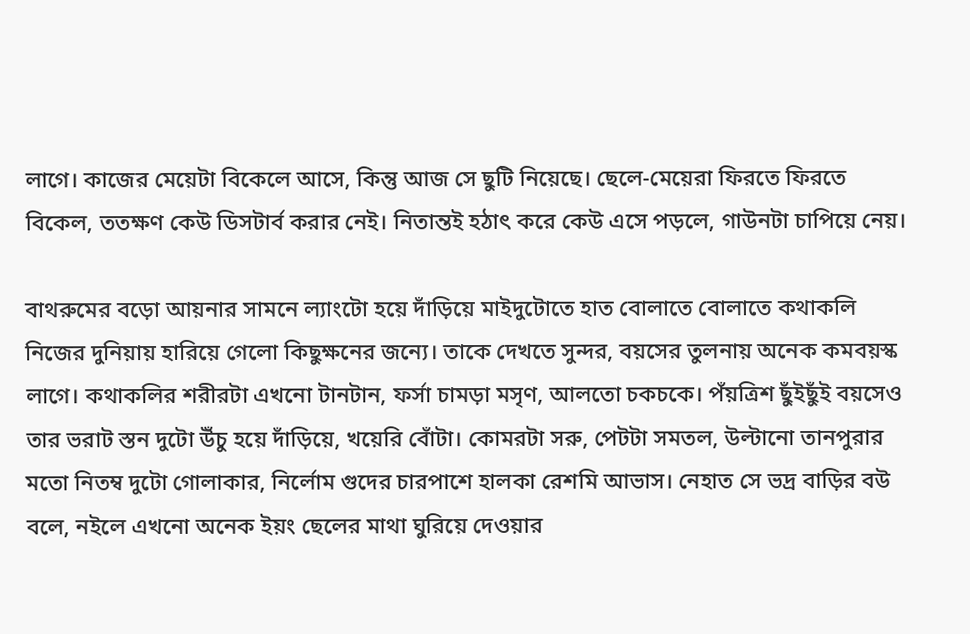লাগে। কাজের মেয়েটা বিকেলে আসে, কিন্তু আজ সে ছুটি নিয়েছে। ছেলে-মেয়েরা ফিরতে ফিরতে বিকেল, ততক্ষণ কেউ ডিসটার্ব করার নেই। নিতান্তই হঠাৎ করে কেউ এসে পড়লে, গাউনটা চাপিয়ে নেয়।

বাথরুমের বড়ো আয়নার সামনে ল্যাংটো হয়ে দাঁড়িয়ে মাইদুটোতে হাত বোলাতে বোলাতে কথাকলি নিজের দুনিয়ায় হারিয়ে গেলো কিছুক্ষনের জন্যে। তাকে দেখতে সুন্দর, বয়সের তুলনায় অনেক কমবয়স্ক লাগে। কথাকলির শরীরটা এখনো টানটান, ফর্সা চামড়া মসৃণ, আলতো চকচকে। পঁয়ত্রিশ ছুঁইছুঁই বয়সেও তার ভরাট স্তন দুটো উঁচু হয়ে দাঁড়িয়ে, খয়েরি বোঁটা। কোমরটা সরু, পেটটা সমতল, উল্টানো তানপুরার মতো নিতম্ব দুটো গোলাকার, নির্লোম গুদের চারপাশে হালকা রেশমি আভাস। নেহাত সে ভদ্র বাড়ির বউ বলে, নইলে এখনো অনেক ইয়ং ছেলের মাথা ঘুরিয়ে দেওয়ার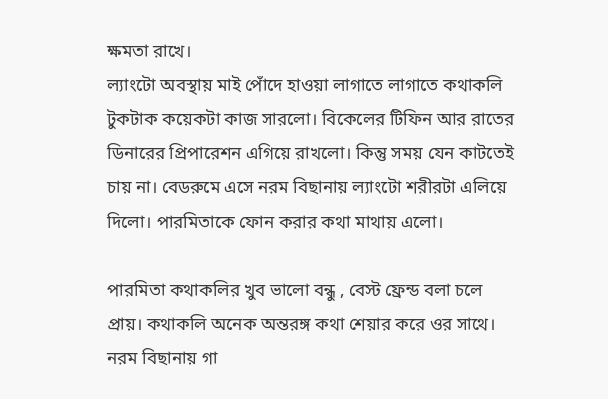ক্ষমতা রাখে।
ল্যাংটো অবস্থায় মাই পোঁদে হাওয়া লাগাতে লাগাতে কথাকলি টুকটাক কয়েকটা কাজ সারলো। বিকেলের টিফিন আর রাতের ডিনারের প্রিপারেশন এগিয়ে রাখলো। কিন্তু সময় যেন কাটতেই চায় না। বেডরুমে এসে নরম বিছানায় ল্যাংটো শরীরটা এলিয়ে দিলো। পারমিতাকে ফোন করার কথা মাথায় এলো।

পারমিতা কথাকলির খুব ভালো বন্ধু , বেস্ট ফ্রেন্ড বলা চলে প্রায়। কথাকলি অনেক অন্তরঙ্গ কথা শেয়ার করে ওর সাথে।
নরম বিছানায় গা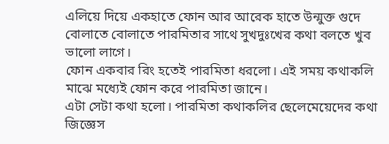এলিয়ে দিয়ে একহাতে ফোন আর আরেক হাতে উন্মুক্ত গুদে বোলাতে বোলাতে পারমিতার সাথে সুখদুঃখের কথা বলতে খুব ভালো লাগে।
ফোন একবার রিং হতেই পারমিতা ধরলো। এই সময় কথাকলি মাঝে মধ্যেই ফোন করে পারমিতা জানে।
এটা সেটা কথা হলো। পারমিতা কথাকলির ছেলেমেয়েদের কথা জিজ্ঞেস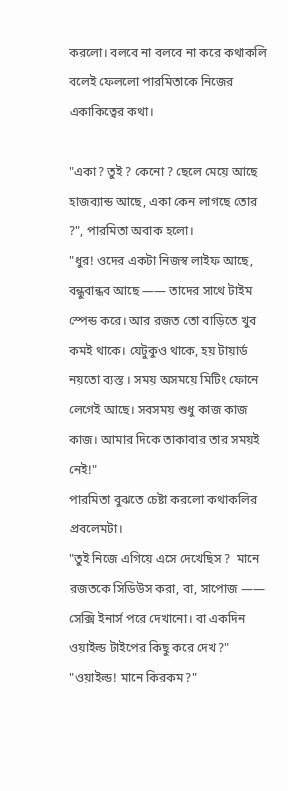করলো। বলবে না বলবে না করে কথাকলি বলেই ফেললো পারমিতাকে নিজের একাকিত্বের কথা।

"একা? তুই ? কেনো ? ছেলে মেয়ে আছে হাজব্যান্ড আছে, একা কেন লাগছে তোর ?", পারমিতা অবাক হলো।
"ধুর! ওদের একটা নিজস্ব লাইফ আছে, বন্ধুবান্ধব আছে —— তাদের সাথে টাইম স্পেন্ড করে। আর রজত তো বাড়িতে খুব কমই থাকে। যেটুকুও থাকে, হয় টায়ার্ড নয়তো ব্যস্ত । সময় অসময়ে মিটিং ফোনে লেগেই আছে। সবসময় শুধু কাজ কাজ কাজ। আমার দিকে তাকাবার তার সময়ই নেই!"
পারমিতা বুঝতে চেষ্টা করলো কথাকলির প্রবলেমটা।
"তুই নিজে এগিয়ে এসে দেখেছিস ?  মানে রজতকে সিডিউস করা, বা, সাপোজ —— সেক্সি ইনার্স পরে দেখানো। বা একদিন ওয়াইল্ড টাইপের কিছু করে দেখ?"
"ওয়াইল্ড! মানে কিরকম?"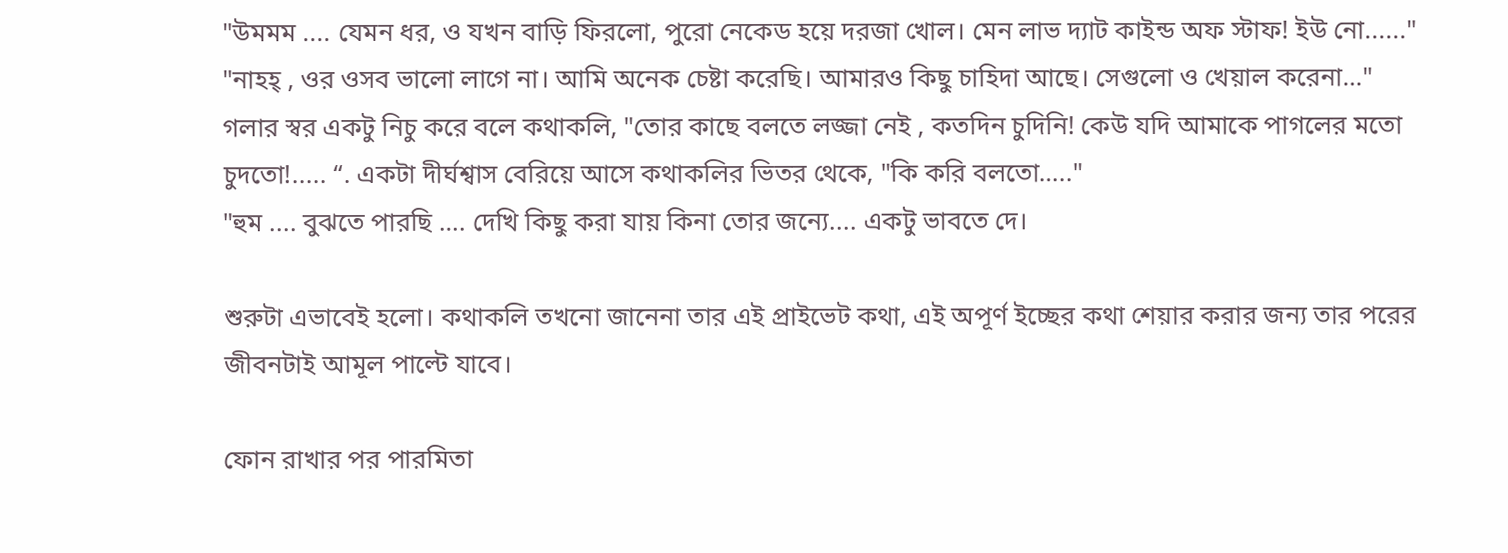"উমমম .... যেমন ধর, ও যখন বাড়ি ফিরলো, পুরো নেকেড হয়ে দরজা খোল। মেন লাভ দ্যাট কাইন্ড অফ স্টাফ! ইউ নো......"
"নাহহ্ , ওর ওসব ভালো লাগে না। আমি অনেক চেষ্টা করেছি। আমারও কিছু চাহিদা আছে। সেগুলো ও খেয়াল করেনা…"
গলার স্বর একটু নিচু করে বলে কথাকলি, "তোর কাছে বলতে লজ্জা নেই , কতদিন চুদিনি! কেউ যদি আমাকে পাগলের মতো চুদতো!..... “. একটা দীর্ঘশ্বাস বেরিয়ে আসে কথাকলির ভিতর থেকে, "কি করি বলতো….."
"হুম .... বুঝতে পারছি …. দেখি কিছু করা যায় কিনা তোর জন্যে.... একটু ভাবতে দে।

শুরুটা এভাবেই হলো। কথাকলি তখনো জানেনা তার এই প্রাইভেট কথা, এই অপূর্ণ ইচ্ছের কথা শেয়ার করার জন্য তার পরের জীবনটাই আমূল পাল্টে যাবে।

ফোন রাখার পর পারমিতা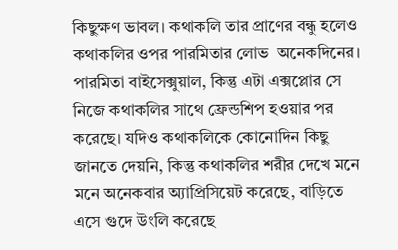কিছুক্ষণ ভাবল। কথাকলি তার প্রাণের বন্ধু হলেও কথাকলির ওপর পারমিতার লোভ  অনেকদিনের। পারমিতা বাইসেক্সুয়াল, কিন্তু এটা এক্সপ্লোর সে নিজে কথাকলির সাথে ফ্রেন্ডশিপ হওয়ার পর করেছে। যদিও কথাকলিকে কোনোদিন কিছু জানতে দেয়নি, কিন্তু কথাকলির শরীর দেখে মনে মনে অনেকবার অ্যাপ্রিসিয়েট করেছে, বাড়িতে এসে গুদে উংলি করেছে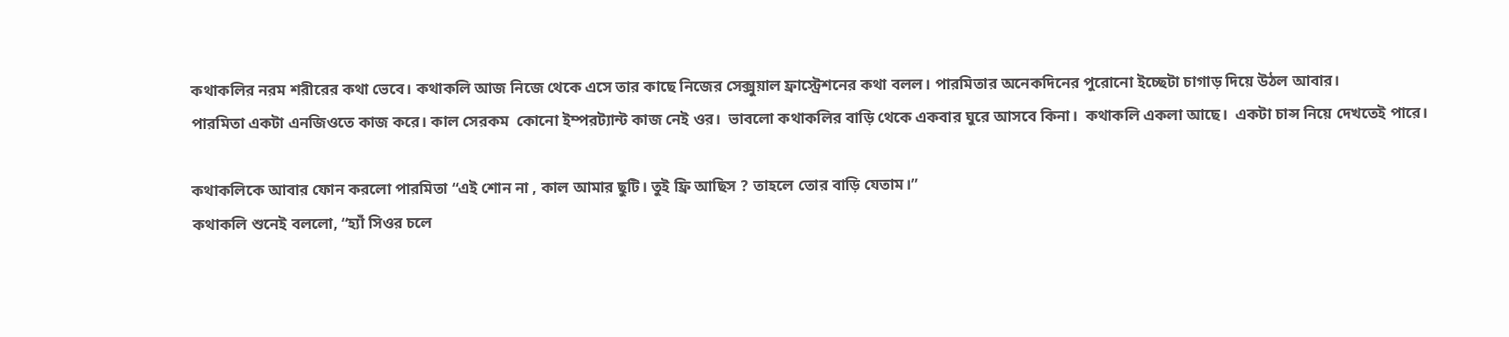কথাকলির নরম শরীরের কথা ভেবে। কথাকলি আজ নিজে থেকে এসে তার কাছে নিজের সেক্সুয়াল ফ্রাস্ট্রেশনের কথা বলল। পারমিতার অনেকদিনের পুরোনো ইচ্ছেটা চাগাড় দিয়ে উঠল আবার।
পারমিতা একটা এনজিওতে কাজ করে। কাল সেরকম  কোনো ইম্পরট্যান্ট কাজ নেই ওর।  ভাবলো কথাকলির বাড়ি থেকে একবার ঘুরে আসবে কিনা।  কথাকলি একলা আছে।  একটা চান্স নিয়ে দেখতেই পারে।

কথাকলিকে আবার ফোন করলো পারমিতা “এই শোন না , কাল আমার ছুটি। তুই ফ্রি আছিস ? তাহলে তোর বাড়ি যেতাম।”
কথাকলি শুনেই বললো, “হ্যাঁ সিওর চলে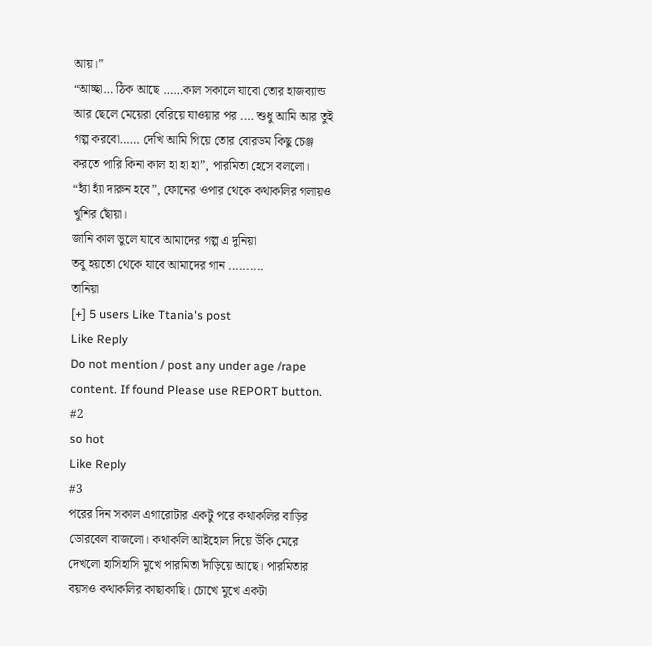আয়।”
“আচ্ছা… ঠিক আছে ……কাল সকালে যাবো তোর হাজব্যান্ড আর ছেলে মেয়েরা বেরিয়ে যাওয়ার পর .… শুধু আমি আর তুই গল্প করবো…… দেখি আমি গিয়ে তোর বোরডম কিছু চেঞ্জ করতে পারি কিনা কাল হা হা হা”, পারমিতা হেসে বললো।
“হ্যাঁ হ্যাঁ দারুন হবে”, ফোনের ওপার থেকে কথাকলির গলায়ও খুশির ছোঁয়া।
জানি কাল ভুলে যাবে আমাদের গল্প এ দুনিয়া
তবু হয়তো থেকে যাবে আমাদের গান ..........
তানিয়া
[+] 5 users Like Ttania's post
Like Reply
Do not mention / post any under age /rape content. If found Please use REPORT button.
#2
so hot
Like Reply
#3
পরের দিন সকাল এগারোটার একটু পরে কথাকলির বাড়ির ডোরবেল বাজলো। কথাকলি আইহোল দিয়ে উঁকি মেরে দেখলো হাসিহাসি মুখে পারমিতা দাঁড়িয়ে আছে। পারমিতার বয়সও কথাকলির কাছাকাছি। চোখে মুখে একটা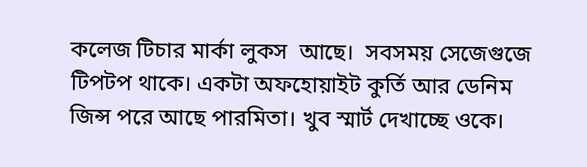কলেজ টিচার মার্কা লুকস  আছে।  সবসময় সেজেগুজে টিপটপ থাকে। একটা অফহোয়াইট কুর্তি আর ডেনিম জিন্স পরে আছে পারমিতা। খুব স্মার্ট দেখাচ্ছে ওকে।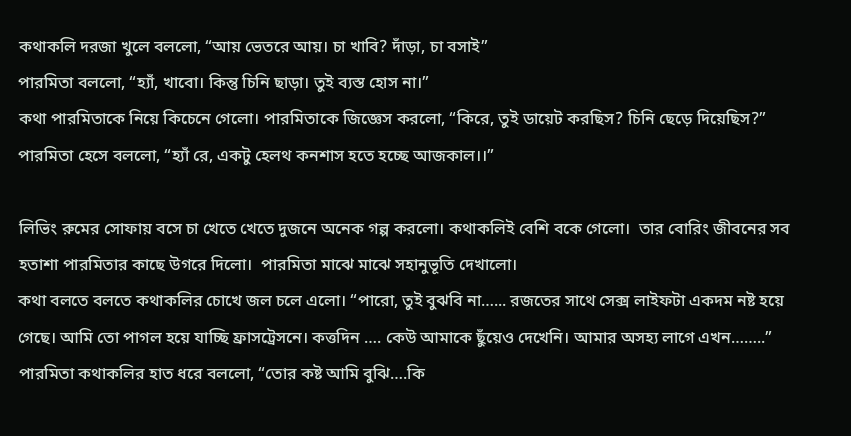কথাকলি দরজা খুলে বললো, “আয় ভেতরে আয়। চা খাবি? দাঁড়া, চা বসাই”
পারমিতা বললো, “হ্যাঁ, খাবো। কিন্তু চিনি ছাড়া। তুই ব্যস্ত হোস না।”
কথা পারমিতাকে নিয়ে কিচেনে গেলো। পারমিতাকে জিজ্ঞেস করলো, “কিরে, তুই ডায়েট করছিস? চিনি ছেড়ে দিয়েছিস?”
পারমিতা হেসে বললো, “হ্যাঁ রে, একটু হেলথ কনশাস হতে হচ্ছে আজকাল।।”

লিভিং রুমের সোফায় বসে চা খেতে খেতে দুজনে অনেক গল্প করলো। কথাকলিই বেশি বকে গেলো।  তার বোরিং জীবনের সব হতাশা পারমিতার কাছে উগরে দিলো।  পারমিতা মাঝে মাঝে সহানুভূতি দেখালো।
কথা বলতে বলতে কথাকলির চোখে জল চলে এলো। “পারো, তুই বুঝবি না…... রজতের সাথে সেক্স লাইফটা একদম নষ্ট হয়ে গেছে। আমি তো পাগল হয়ে যাচ্ছি ফ্রাসট্রেসনে। কত্তদিন …. কেউ আমাকে ছুঁয়েও দেখেনি। আমার অসহ্য লাগে এখন……..”
পারমিতা কথাকলির হাত ধরে বললো, “তোর কষ্ট আমি বুঝি….কি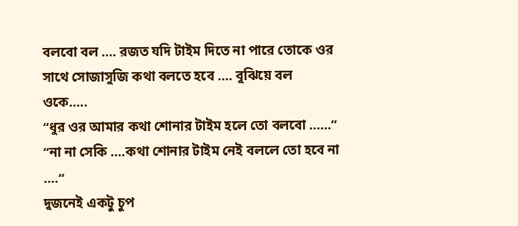বলবো বল …. রজত যদি টাইম দিতে না পারে তোকে ওর সাথে সোজাসুজি কথা বলতে হবে …. বুঝিয়ে বল ওকে…..
“ধুর ওর আমার কথা শোনার টাইম হলে তো বলবো ……”
“না না সেকি ….কথা শোনার টাইম নেই বললে তো হবে না ….“
দুজনেই একটু চুপ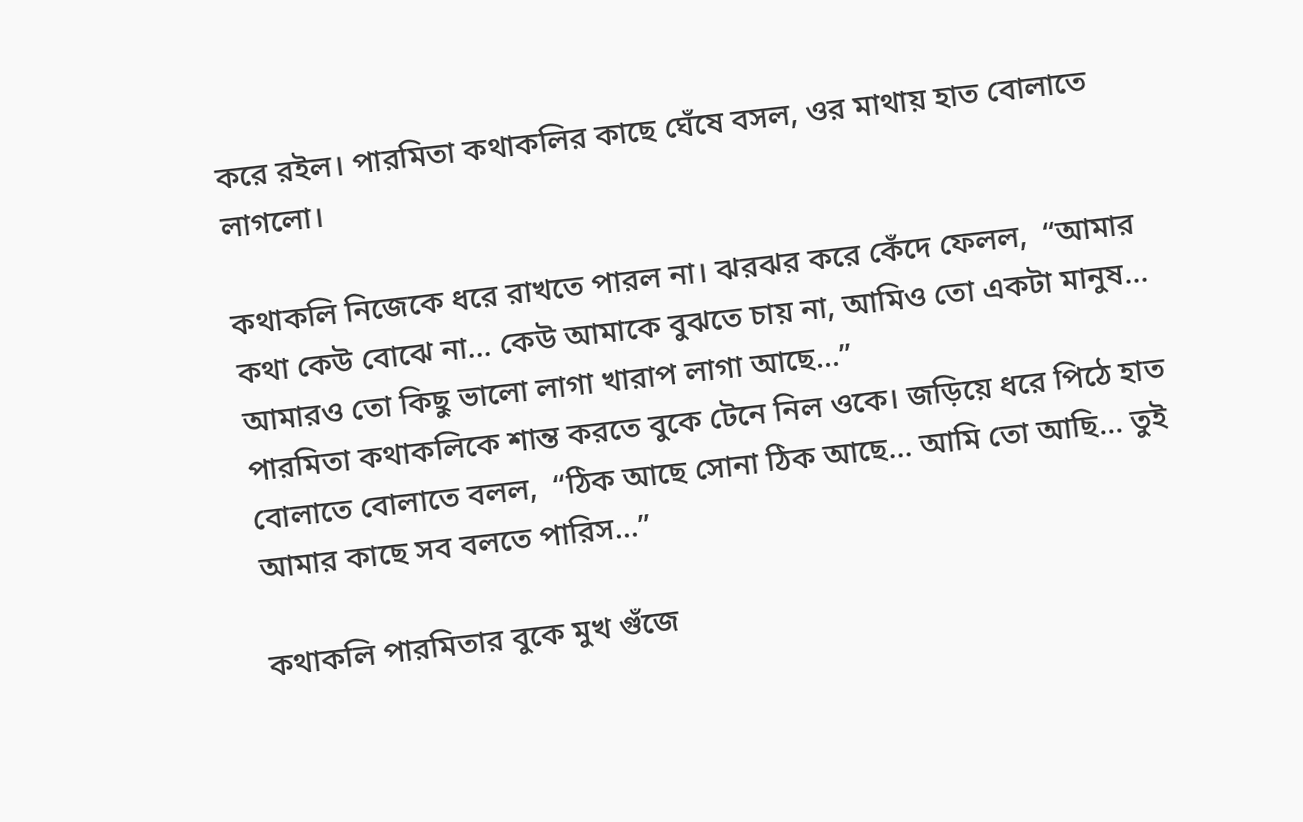করে রইল। পারমিতা কথাকলির কাছে ঘেঁষে বসল, ওর মাথায় হাত বোলাতে লাগলো।

কথাকলি নিজেকে ধরে রাখতে পারল না। ঝরঝর করে কেঁদে ফেলল,  “আমার কথা কেউ বোঝে না… কেউ আমাকে বুঝতে চায় না, আমিও তো একটা মানুষ… আমারও তো কিছু ভালো লাগা খারাপ লাগা আছে…”
পারমিতা কথাকলিকে শান্ত করতে বুকে টেনে নিল ওকে। জড়িয়ে ধরে পিঠে হাত বোলাতে বোলাতে বলল,  “ঠিক আছে সোনা ঠিক আছে… আমি তো আছি… তুই আমার কাছে সব বলতে পারিস…”

কথাকলি পারমিতার বুকে মুখ গুঁজে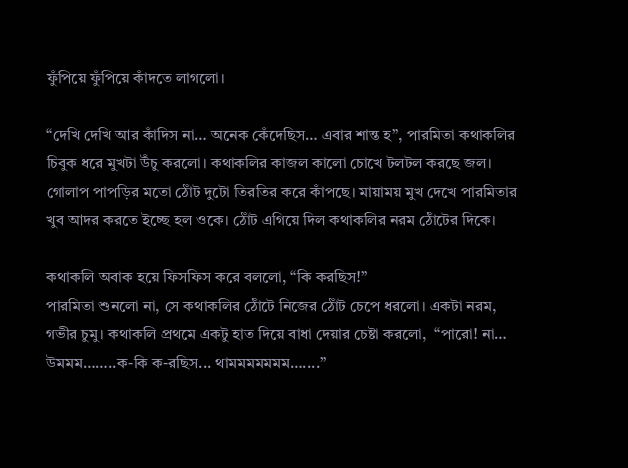ফুঁপিয়ে ফুঁপিয়ে কাঁদতে লাগলো।

“দেখি দেখি আর কাঁদিস না… অনেক কেঁদেছিস… এবার শান্ত হ”, পারমিতা কথাকলির চিবুক ধরে মুখটা উঁচু করলো। কথাকলির কাজল কালো চোখে টলটল করছে জল। গোলাপ পাপড়ির মতো ঠোঁট দুটো তিরতির করে কাঁপছে। মায়াময় মুখ দেখে পারমিতার খুব আদর করতে ইচ্ছে হল ওকে। ঠোঁট এগিয়ে দিল কথাকলির নরম ঠোঁটের দিকে।

কথাকলি অবাক হয়ে ফিসফিস করে বললো, “কি করছিস!”
পারমিতা শুনলো না, সে কথাকলির ঠোঁটে নিজের ঠোঁট চেপে ধরলো। একটা নরম, গভীর চুমু। কথাকলি প্রথমে একটু হাত দিয়ে বাধা দেয়ার চেষ্টা করলো,  “পারো! না… উমমম……..ক-কি ক-রছিস... থামমমমমমম…....”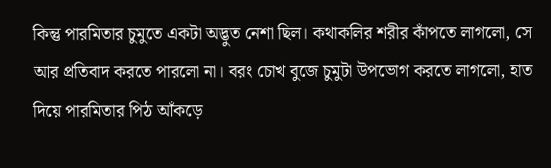কিন্তু পারমিতার চুমুতে একটা অদ্ভুত নেশা ছিল। কথাকলির শরীর কাঁপতে লাগলো, সে আর প্রতিবাদ করতে পারলো না। বরং চোখ বুজে চুমুটা উপভোগ করতে লাগলো, হাত দিয়ে পারমিতার পিঠ আঁকড়ে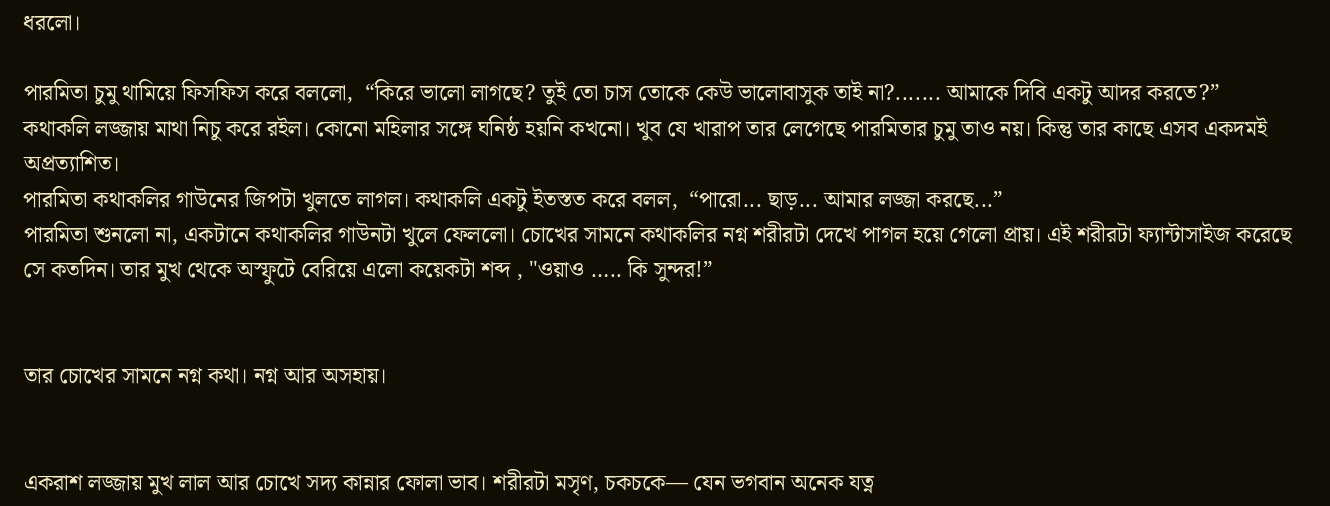ধরলো।

পারমিতা চুমু থামিয়ে ফিসফিস করে বললো,  “কিরে ভালো লাগছে? তুই তো চাস তোকে কেউ ভালোবাসুক তাই না?....... আমাকে দিবি একটু আদর করতে?”
কথাকলি লজ্জায় মাথা নিচু করে রইল। কোনো মহিলার সঙ্গে ঘনিষ্ঠ হয়নি কখনো। খুব যে খারাপ তার লেগেছে পারমিতার চুমু তাও নয়। কিন্তু তার কাছে এসব একদমই অপ্রত্যাশিত।
পারমিতা কথাকলির গাউনের জিপটা খুলতে লাগল। কথাকলি একটু ইতস্তত করে বলল,  “পারো... ছাড়... আমার লজ্জা করছে...”
পারমিতা শুনলো না, একটানে কথাকলির গাউনটা খুলে ফেললো। চোখের সামনে কথাকলির নগ্ন শরীরটা দেখে পাগল হয়ে গেলো প্রায়। এই শরীরটা ফ্যান্টাসাইজ করেছে সে কতদিন। তার মুখ থেকে অস্ফুটে বেরিয়ে এলো কয়েকটা শব্দ , "ওয়াও ….. কি সুন্দর!”


তার চোখের সামনে নগ্ন কথা। নগ্ন আর অসহায়।


একরাশ লজ্জায় মুখ লাল আর চোখে সদ্য কান্নার ফোলা ভাব। শরীরটা মসৃণ, চকচকে— যেন ভগবান অনেক যত্ন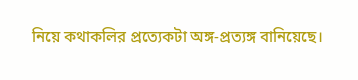নিয়ে কথাকলির প্রত্যেকটা অঙ্গ-প্রত্যঙ্গ বানিয়েছে।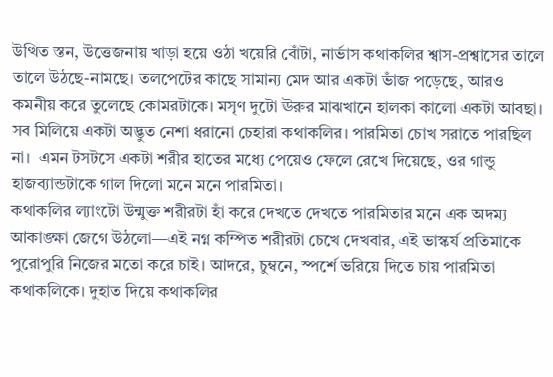উত্থিত স্তন, উত্তেজনায় খাড়া হয়ে ওঠা খয়েরি বোঁটা, নার্ভাস কথাকলির শ্বাস-প্রশ্বাসের তালে তালে উঠছে-নামছে। তলপেটের কাছে সামান্য মেদ আর একটা ভাঁজ পড়েছে, আরও কমনীয় করে তুলেছে কোমরটাকে। মসৃণ দুটো ঊরুর মাঝখানে হালকা কালো একটা আবছা। সব মিলিয়ে একটা অদ্ভুত নেশা ধরানো চেহারা কথাকলির। পারমিতা চোখ সরাতে পারছিল না।  এমন টসটসে একটা শরীর হাতের মধ্যে পেয়েও ফেলে রেখে দিয়েছে, ওর গান্ডু হাজব্যান্ডটাকে গাল দিলো মনে মনে পারমিতা।
কথাকলির ল্যাংটো উন্মুক্ত শরীরটা হাঁ করে দেখতে দেখতে পারমিতার মনে এক অদম্য আকাঙ্ক্ষা জেগে উঠলো—এই নগ্ন কম্পিত শরীরটা চেখে দেখবার, এই ভাস্কর্য প্রতিমাকে পুরোপুরি নিজের মতো করে চাই। আদরে, চুম্বনে, স্পর্শে ভরিয়ে দিতে চায় পারমিতা কথাকলিকে। দুহাত দিয়ে কথাকলির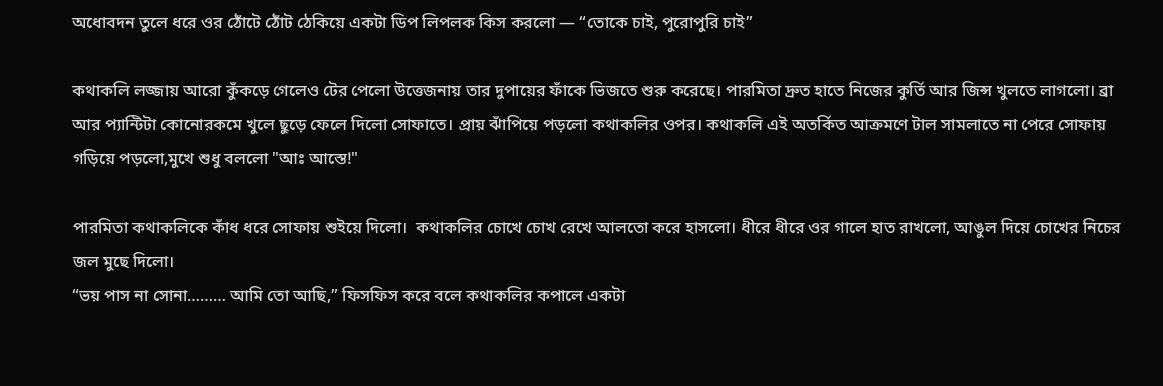অধোবদন তুলে ধরে ওর ঠোঁটে ঠোঁট ঠেকিয়ে একটা ডিপ লিপলক কিস করলো — “তোকে চাই, পুরোপুরি চাই”

কথাকলি লজ্জায় আরো কুঁকড়ে গেলেও টের পেলো উত্তেজনায় তার দুপায়ের ফাঁকে ভিজতে শুরু করেছে। পারমিতা দ্রুত হাতে নিজের কুর্তি আর জিন্স খুলতে লাগলো। ব্রা আর প্যান্টিটা কোনোরকমে খুলে ছুড়ে ফেলে দিলো সোফাতে। প্রায় ঝাঁপিয়ে পড়লো কথাকলির ওপর। কথাকলি এই অতর্কিত আক্রমণে টাল সামলাতে না পেরে সোফায় গড়িয়ে পড়লো,মুখে শুধু বললো "আঃ আস্তে!"

পারমিতা কথাকলিকে কাঁধ ধরে সোফায় শুইয়ে দিলো।  কথাকলির চোখে চোখ রেখে আলতো করে হাসলো। ধীরে ধীরে ওর গালে হাত রাখলো, আঙুল দিয়ে চোখের নিচের জল মুছে দিলো।
“ভয় পাস না সোনা……… আমি তো আছি,” ফিসফিস করে বলে কথাকলির কপালে একটা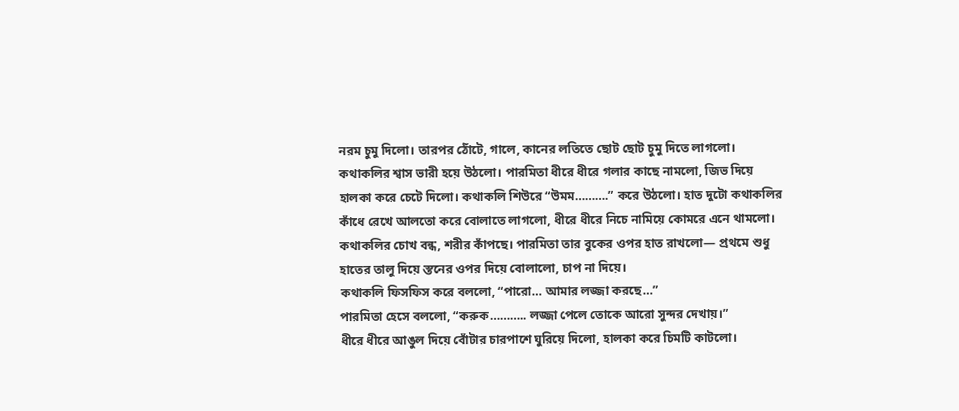নরম চুমু দিলো। তারপর ঠোঁটে, গালে, কানের লতিতে ছোট ছোট চুমু দিতে লাগলো। কথাকলির শ্বাস ভারী হয়ে উঠলো। পারমিতা ধীরে ধীরে গলার কাছে নামলো, জিভ দিয়ে হালকা করে চেটে দিলো। কথাকলি শিউরে “উমম……….” করে উঠলো। হাত দুটো কথাকলির কাঁধে রেখে আলতো করে বোলাতে লাগলো, ধীরে ধীরে নিচে নামিয়ে কোমরে এনে থামলো।
কথাকলির চোখ বন্ধ, শরীর কাঁপছে। পারমিতা তার বুকের ওপর হাত রাখলো— প্রথমে শুধু হাতের তালু দিয়ে স্তনের ওপর দিয়ে বোলালো, চাপ না দিয়ে।
কথাকলি ফিসফিস করে বললো, “পারো… আমার লজ্জা করছে…”
পারমিতা হেসে বললো, “করুক……….. লজ্জা পেলে তোকে আরো সুন্দর দেখায়।”
ধীরে ধীরে আঙুল দিয়ে বোঁটার চারপাশে ঘুরিয়ে দিলো, হালকা করে চিমটি কাটলো।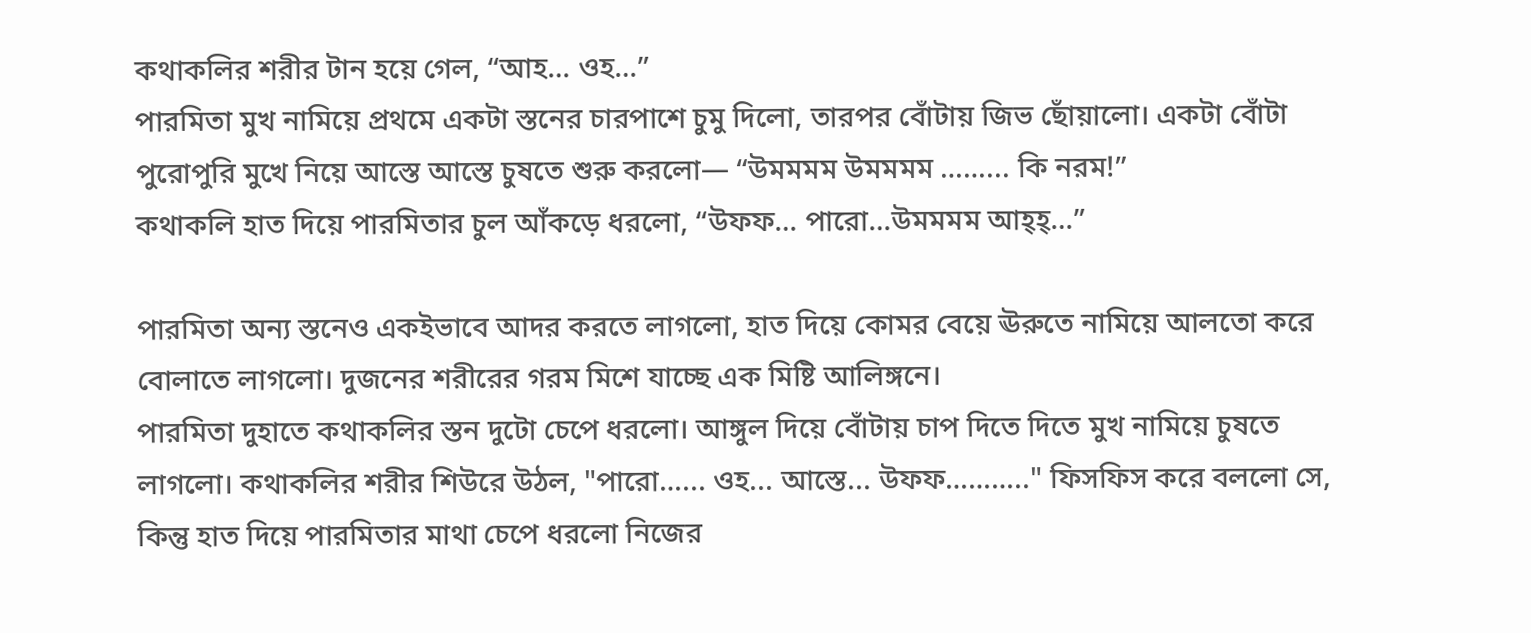কথাকলির শরীর টান হয়ে গেল, “আহ… ওহ…”
পারমিতা মুখ নামিয়ে প্রথমে একটা স্তনের চারপাশে চুমু দিলো, তারপর বোঁটায় জিভ ছোঁয়ালো। একটা বোঁটা পুরোপুরি মুখে নিয়ে আস্তে আস্তে চুষতে শুরু করলো— “উমমমম উমমমম ……... কি নরম!”
কথাকলি হাত দিয়ে পারমিতার চুল আঁকড়ে ধরলো, “উফফ… পারো…উমমমম আহ্হ্…”

পারমিতা অন্য স্তনেও একইভাবে আদর করতে লাগলো, হাত দিয়ে কোমর বেয়ে ঊরুতে নামিয়ে আলতো করে বোলাতে লাগলো। দুজনের শরীরের গরম মিশে যাচ্ছে এক মিষ্টি আলিঙ্গনে।
পারমিতা দুহাতে কথাকলির স্তন দুটো চেপে ধরলো। আঙ্গুল দিয়ে বোঁটায় চাপ দিতে দিতে মুখ নামিয়ে চুষতে লাগলো। কথাকলির শরীর শিউরে উঠল, "পারো…... ওহ... আস্তে... উফফ……….." ফিসফিস করে বললো সে, কিন্তু হাত দিয়ে পারমিতার মাথা চেপে ধরলো নিজের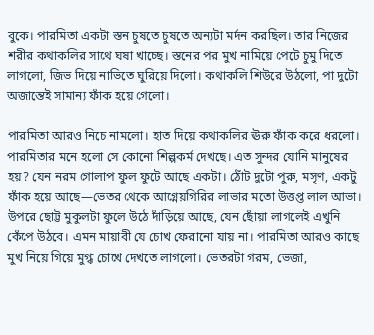বুকে। পারমিতা একটা স্তন চুষতে চুষতে অন্যটা মর্দন করছিল। তার নিজের শরীর কথাকলির সাথে ঘষা খাচ্ছে। স্তনের পর মুখ নামিয়ে পেটে চুমু দিতে লাগলো, জিভ দিয়ে নাভিতে ঘুরিয়ে দিলো। কথাকলি শিউরে উঠলো, পা দুটো অজান্তেই সামান্য ফাঁক হয়ে গেলো।

পারমিতা আরও নিচে নামলো। হাত দিয়ে কথাকলির ঊরু ফাঁক করে ধরলো। পারমিতার মনে হলো সে কোনো শিল্পকর্ম দেখছে। এত সুন্দর যোনি মানুষের হয়? যেন নরম গোলাপ ফুল ফুটে আছে একটা। ঠোঁট দুটো পুরু, মসৃণ, একটু ফাঁক হয়ে আছে—ভেতর থেকে আগ্নেয়গিরির লাভার মতো উত্তপ্ত লাল আভা। উপরে ছোট্ট মুকুলটা ফুলে উঠে দাঁড়িয়ে আছে, যেন ছোঁয়া লাগলেই এখুনি কেঁপে উঠবে। এমন মায়াবী যে চোখ ফেরানো যায় না। পারমিতা আরও কাছে মুখ নিয়ে গিয়ে মুগ্ধ চোখে দেখতে লাগলো। ভেতরটা গরম, ভেজা,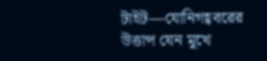টাইট—যোনিগহ্ববরের  উত্তাপ যেন মুখে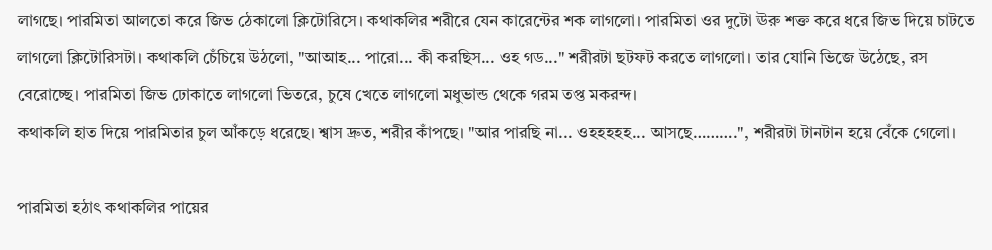লাগছে। পারমিতা আলতো করে জিভ ঠেকালো ক্লিটোরিসে। কথাকলির শরীরে যেন কারেন্টের শক লাগলো। পারমিতা ওর দুটো ঊরু শক্ত করে ধরে জিভ দিয়ে চাটতে লাগলো ক্লিটোরিসটা। কথাকলি চেঁচিয়ে উঠলো, "আআহ... পারো... কী করছিস... ওহ গড..." শরীরটা ছটফট করতে লাগলো। তার যোনি ভিজে উঠেছে, রস বেরোচ্ছে। পারমিতা জিভ ঢোকাতে লাগলো ভিতরে, চুষে খেতে লাগলো মধুভান্ড থেকে গরম তপ্ত মকরন্দ।
কথাকলি হাত দিয়ে পারমিতার চুল আঁকড়ে ধরেছে। শ্বাস দ্রুত, শরীর কাঁপছে। "আর পারছি না... ওহহহহহ... আসছে……….", শরীরটা টানটান হয়ে বেঁকে গেলো।

পারমিতা হঠাৎ কথাকলির পায়ের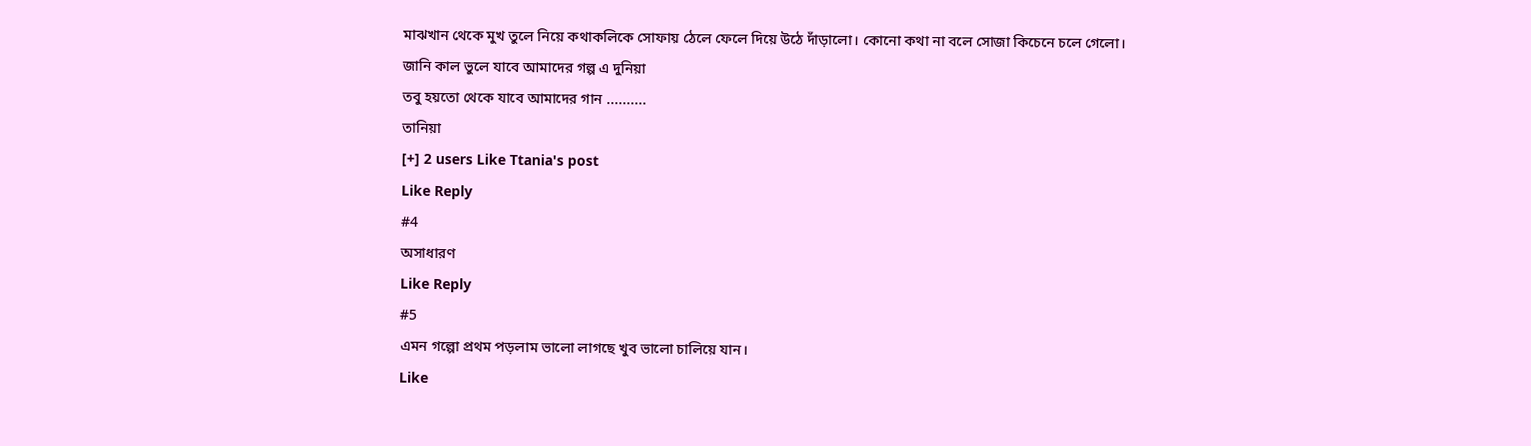মাঝখান থেকে মুখ তুলে নিয়ে কথাকলিকে সোফায় ঠেলে ফেলে দিয়ে উঠে দাঁড়ালো। কোনো কথা না বলে সোজা কিচেনে চলে গেলো।
জানি কাল ভুলে যাবে আমাদের গল্প এ দুনিয়া
তবু হয়তো থেকে যাবে আমাদের গান ..........
তানিয়া
[+] 2 users Like Ttania's post
Like Reply
#4
অসাধারণ
Like Reply
#5
এমন গল্পো প্রথম পড়লাম ভালো লাগছে খুব ভালো চালিয়ে যান।
Like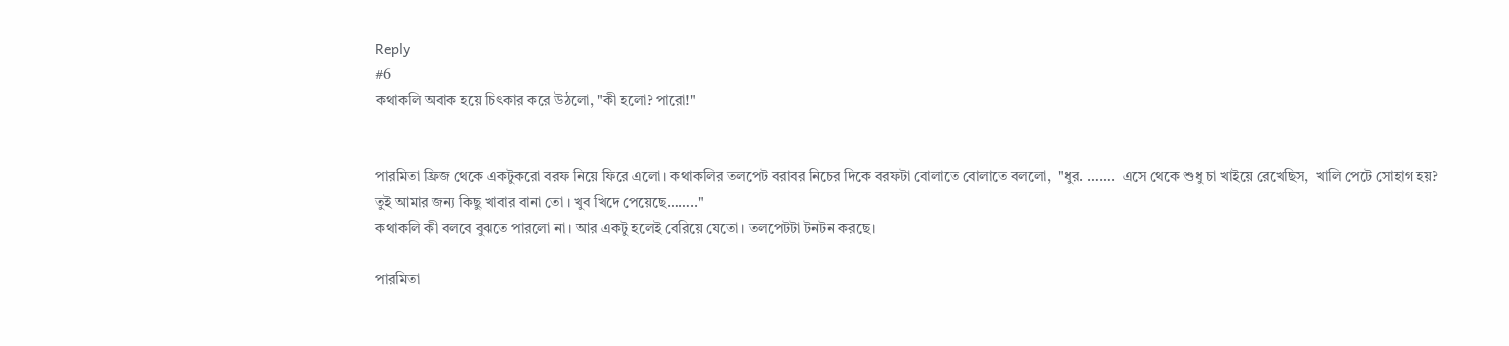Reply
#6
কথাকলি অবাক হয়ে চিৎকার করে উঠলো, "কী হলো? পারো!"


পারমিতা ফ্রিজ থেকে একটুকরো বরফ নিয়ে ফিরে এলো। কথাকলির তলপেট বরাবর নিচের দিকে বরফটা বোলাতে বোলাতে বললো,  "ধুর. …….  এসে থেকে শুধু চা খাইয়ে রেখেছিস,  খালি পেটে সোহাগ হয়? তুই আমার জন্য কিছু খাবার বানা তো । খুব খিদে পেয়েছে…….."
কথাকলি কী বলবে বুঝতে পারলো না। আর একটু হলেই বেরিয়ে যেতো। তলপেটটা টনটন করছে।

পারমিতা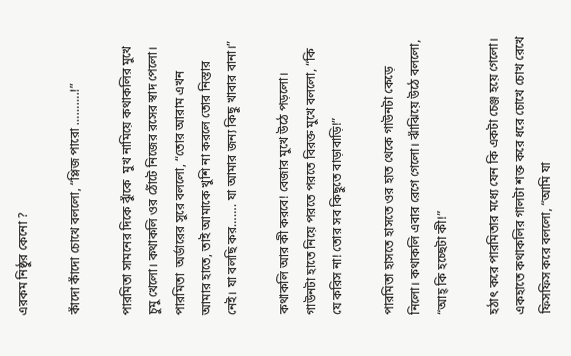এরকম নিষ্ঠুর কেনো ?

কাঁদো কাঁদো চোখে বললো, “প্লিজ পারো ……….!”

পারমিতা সামনের দিকে ঝুঁকে  মুখ নামিয়ে কথাকলির মুখে চুমু খেলো। কথাকলি ওর ঠোঁটে নিজের রসের স্বাদ পেলো। পারমিতা  অর্ডারের সুরে বললো, “তোর আরাম এখন আমার হাতে, তাই আমাকে খুশি না করলে তোর নিস্তার নেই। যা বলছি কর……. যা আমার জন্য কিছু খাবার বানা।”

কথাকলি আর কী করবে! বেজার মুখে উঠে পড়লো। গাউনটা হাতে নিয়ে পরতে পরতে বিরক্ত মুখে বললো, “কি যে করিস না! তোর সব কিছুতে বাড়াবাড়ি!”

পারমিতা হাসতে হাসতে ওর হাত থেকে গাউনটা কেড়ে নিলো। কথাকলি এবার রেগে গেলো। ঝাঁঝিয়ে উঠে বললো, “আহ্ কি হচ্ছেটা কী!”

হঠাৎ করে পারমিতার মধ্যে যেন কি একটা চেঞ্জ হয়ে গেলো। একহাতে কথাকলির গালটা শক্ত করে ধরে চোখে চোখ রেখে ফিসফিস করে বললো, “আমি যা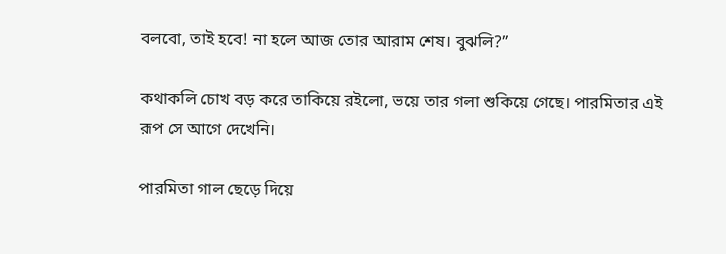বলবো, তাই হবে! না হলে আজ তোর আরাম শেষ। বুঝলি?”

কথাকলি চোখ বড় করে তাকিয়ে রইলো, ভয়ে তার গলা শুকিয়ে গেছে। পারমিতার এই রূপ সে আগে দেখেনি।

পারমিতা গাল ছেড়ে দিয়ে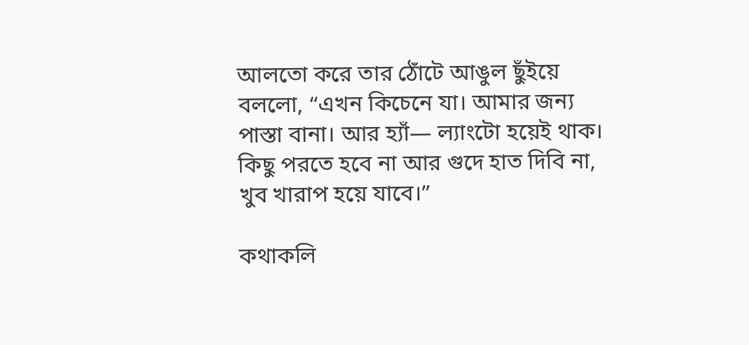আলতো করে তার ঠোঁটে আঙুল ছুঁইয়ে বললো, “এখন কিচেনে যা। আমার জন্য পাস্তা বানা। আর হ্যাঁ— ল্যাংটো হয়েই থাক। কিছু পরতে হবে না আর গুদে হাত দিবি না, খুব খারাপ হয়ে যাবে।”

কথাকলি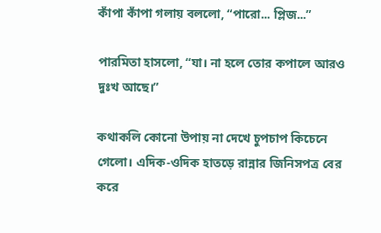কাঁপা কাঁপা গলায় বললো, “পারো... প্লিজ...”

পারমিতা হাসলো, “যা। না হলে তোর কপালে আরও দুঃখ আছে।”

কথাকলি কোনো উপায় না দেখে চুপচাপ কিচেনে গেলো। এদিক-ওদিক হাতড়ে রান্নার জিনিসপত্র বের করে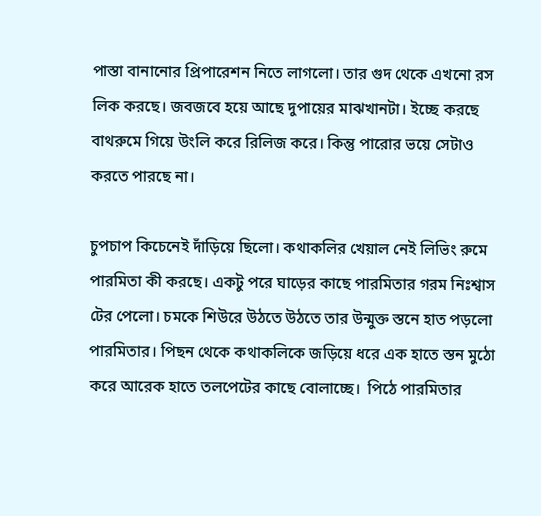পাস্তা বানানোর প্রিপারেশন নিতে লাগলো। তার গুদ থেকে এখনো রস লিক করছে। জবজবে হয়ে আছে দুপায়ের মাঝখানটা। ইচ্ছে করছে বাথরুমে গিয়ে উংলি করে রিলিজ করে। কিন্তু পারোর ভয়ে সেটাও করতে পারছে না।

চুপচাপ কিচেনেই দাঁড়িয়ে ছিলো। কথাকলির খেয়াল নেই লিভিং রুমে পারমিতা কী করছে। একটু পরে ঘাড়ের কাছে পারমিতার গরম নিঃশ্বাস টের পেলো। চমকে শিউরে উঠতে উঠতে তার উন্মুক্ত স্তনে হাত পড়লো পারমিতার। পিছন থেকে কথাকলিকে জড়িয়ে ধরে এক হাতে স্তন মুঠো করে আরেক হাতে তলপেটের কাছে বোলাচ্ছে।  পিঠে পারমিতার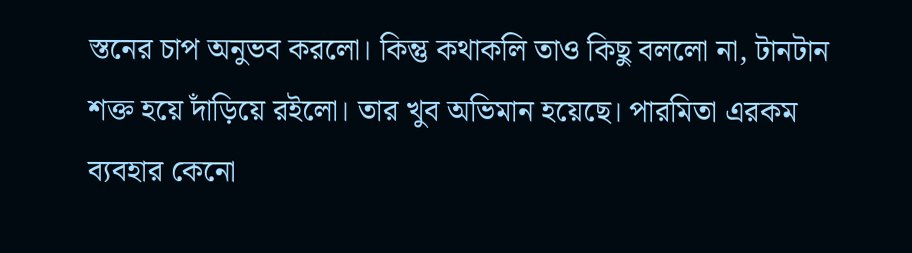স্তনের চাপ অনুভব করলো। কিন্তু কথাকলি তাও কিছু বললো না, টানটান শক্ত হয়ে দাঁড়িয়ে রইলো। তার খুব অভিমান হয়েছে। পারমিতা এরকম ব্যবহার কেনো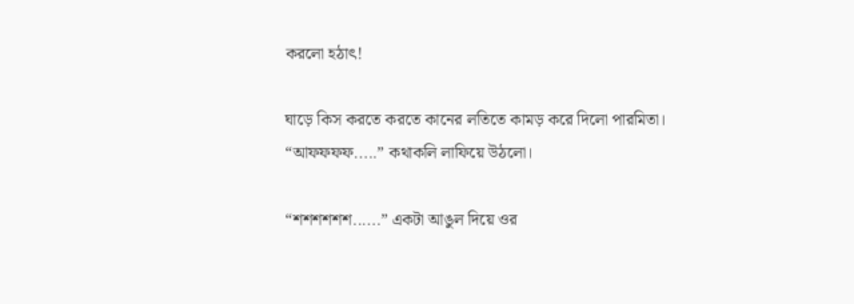করলো হঠাৎ!

ঘাড়ে কিস করতে করতে কানের লতিতে কামড় করে দিলো পারমিতা।
“আফফফফ.....” কথাকলি লাফিয়ে উঠলো।

“শশশশশশ......” একটা আঙুল দিয়ে ওর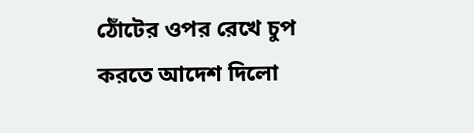ঠোঁটের ওপর রেখে চুপ করতে আদেশ দিলো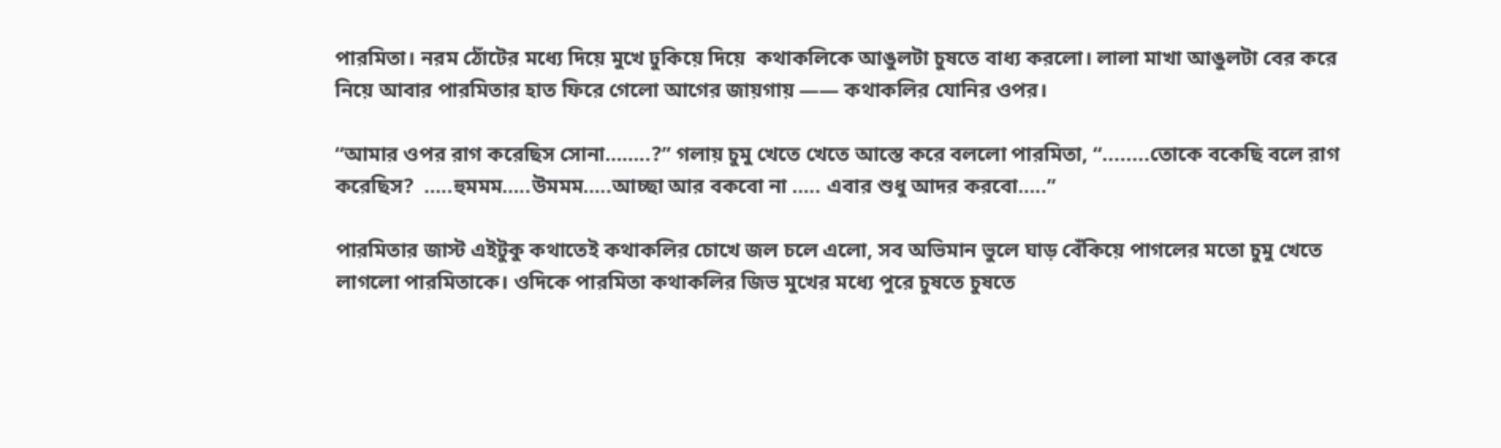পারমিতা। নরম ঠোঁটের মধ্যে দিয়ে মুখে ঢুকিয়ে দিয়ে  কথাকলিকে আঙুলটা চুষতে বাধ্য করলো। লালা মাখা আঙুলটা বের করে নিয়ে আবার পারমিতার হাত ফিরে গেলো আগের জায়গায় —— কথাকলির যোনির ওপর।

“আমার ওপর রাগ করেছিস সোনা……..?” গলায় চুমু খেতে খেতে আস্তে করে বললো পারমিতা, “........তোকে বকেছি বলে রাগ করেছিস?  …..হুমমম…..উমমম…..আচ্ছা আর বকবো না ….. এবার শুধু আদর করবো…..”

পারমিতার জাস্ট এইটুকু কথাতেই কথাকলির চোখে জল চলে এলো, সব অভিমান ভুলে ঘাড় বেঁকিয়ে পাগলের মতো চুমু খেতে লাগলো পারমিতাকে। ওদিকে পারমিতা কথাকলির জিভ মুখের মধ্যে পুরে চুষতে চুষতে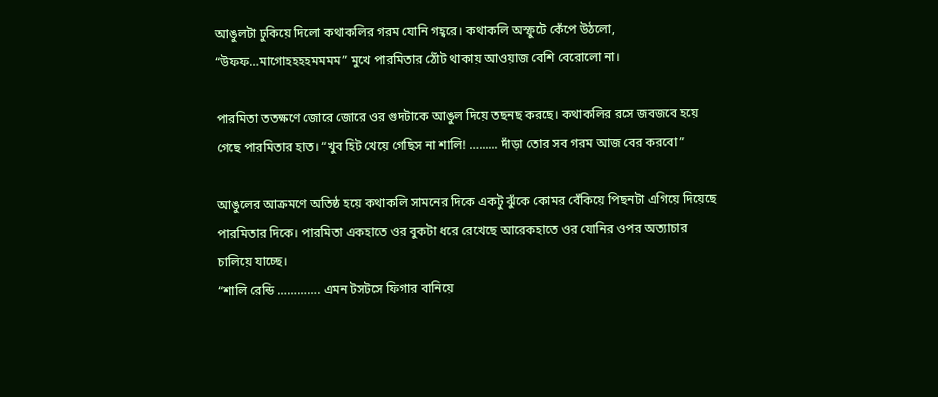আঙুলটা ঢুকিয়ে দিলো কথাকলির গরম যোনি গহ্বরে। কথাকলি অস্ফুটে কেঁপে উঠলো, “উফফ…মাগোহহহহমমমম” মুখে পারমিতার ঠোঁট থাকায় আওয়াজ বেশি বেরোলো না।

পারমিতা ততক্ষণে জোরে জোরে ওর গুদটাকে আঙুল দিয়ে তছনছ করছে। কথাকলির রসে জবজবে হয়ে গেছে পারমিতার হাত। “খুব হিট খেয়ে গেছিস না শালি! …...... দাঁড়া তোর সব গরম আজ বের করবো”

আঙুলের আক্রমণে অতিষ্ঠ হয়ে কথাকলি সামনের দিকে একটু ঝুঁকে কোমর বেঁকিয়ে পিছনটা এগিয়ে দিয়েছে পারমিতার দিকে। পারমিতা একহাতে ওর বুকটা ধরে রেখেছে আরেকহাতে ওর যোনির ওপর অত্যাচার চালিয়ে যাচ্ছে।
“শালি রেন্ডি …………. এমন টসটসে ফিগার বানিয়ে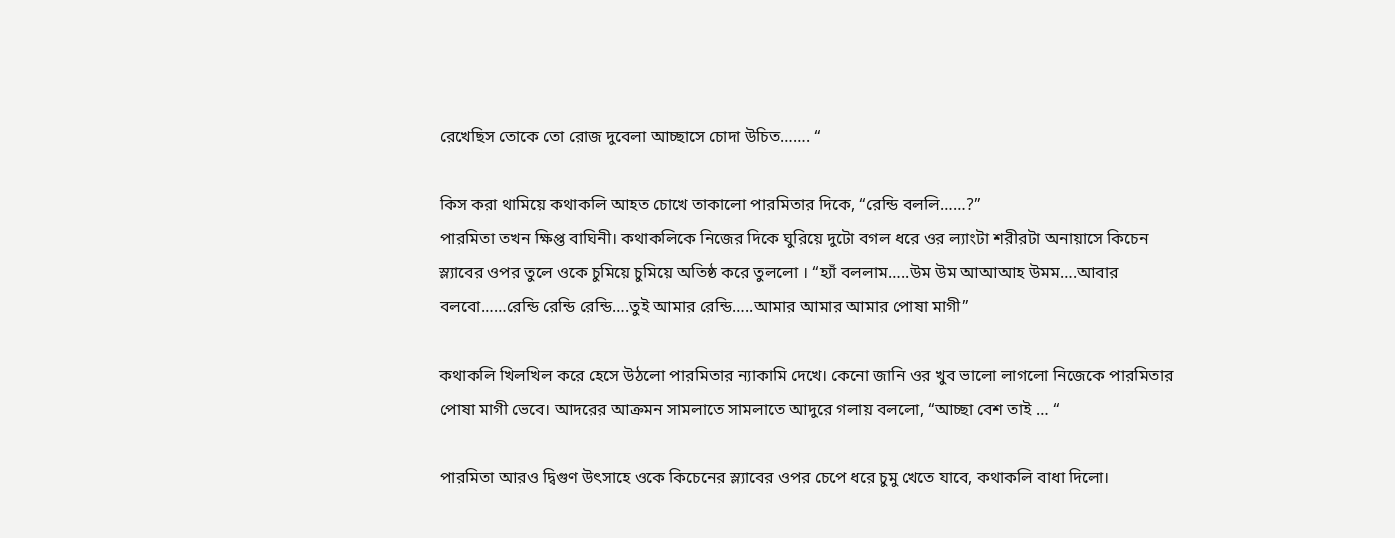রেখেছিস তোকে তো রোজ দুবেলা আচ্ছাসে চোদা উচিত……. “

কিস করা থামিয়ে কথাকলি আহত চোখে তাকালো পারমিতার দিকে, “রেন্ডি বললি……?”
পারমিতা তখন ক্ষিপ্ত বাঘিনী। কথাকলিকে নিজের দিকে ঘুরিয়ে দুটো বগল ধরে ওর ল্যাংটা শরীরটা অনায়াসে কিচেন স্ল্যাবের ওপর তুলে ওকে চুমিয়ে চুমিয়ে অতিষ্ঠ করে তুললো । “হ্যাঁ বললাম…..উম উম আআআহ উমম….আবার বলবো……রেন্ডি রেন্ডি রেন্ডি….তুই আমার রেন্ডি…..আমার আমার আমার পোষা মাগী”

কথাকলি খিলখিল করে হেসে উঠলো পারমিতার ন্যাকামি দেখে। কেনো জানি ওর খুব ভালো লাগলো নিজেকে পারমিতার পোষা মাগী ভেবে। আদরের আক্রমন সামলাতে সামলাতে আদুরে গলায় বললো, “আচ্ছা বেশ তাই … “

পারমিতা আরও দ্বিগুণ উৎসাহে ওকে কিচেনের স্ল্যাবের ওপর চেপে ধরে চুমু খেতে যাবে, কথাকলি বাধা দিলো।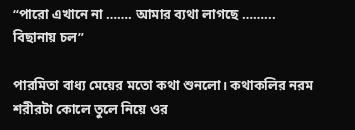“পারো এখানে না ……. আমার ব্যথা লাগছে ……... বিছানায় চল”

পারমিতা বাধ্য মেয়ের মতো কথা শুনলো। কথাকলির নরম শরীরটা কোলে তুলে নিয়ে ওর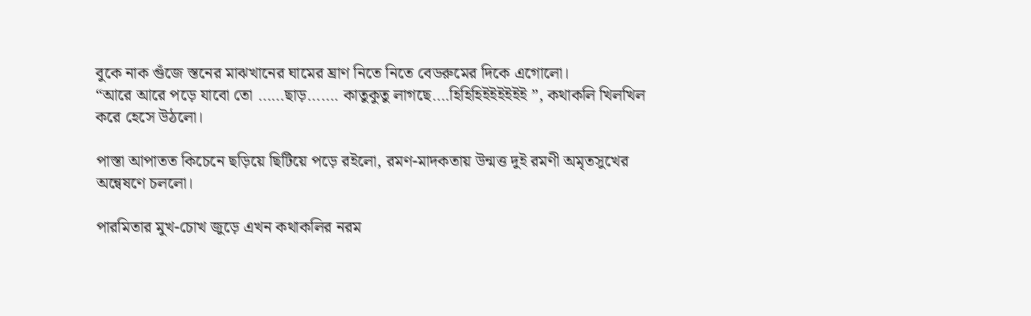বুকে নাক গুঁজে স্তনের মাঝখানের ঘামের ঘ্রাণ নিতে নিতে বেডরুমের দিকে এগোলো।
“আরে আরে পড়ে যাবো তো ……ছাড়……. কাতুকুতু লাগছে….হিহিহিইইইইইই ”, কথাকলি খিলখিল করে হেসে উঠলো।

পাস্তা আপাতত কিচেনে ছড়িয়ে ছিটিয়ে পড়ে রইলো, রমণ-মাদকতায় উন্মত্ত দুই রমণী অমৃতসুখের অন্বেষণে চললো।

পারমিতার মুখ-চোখ জুড়ে এখন কথাকলির নরম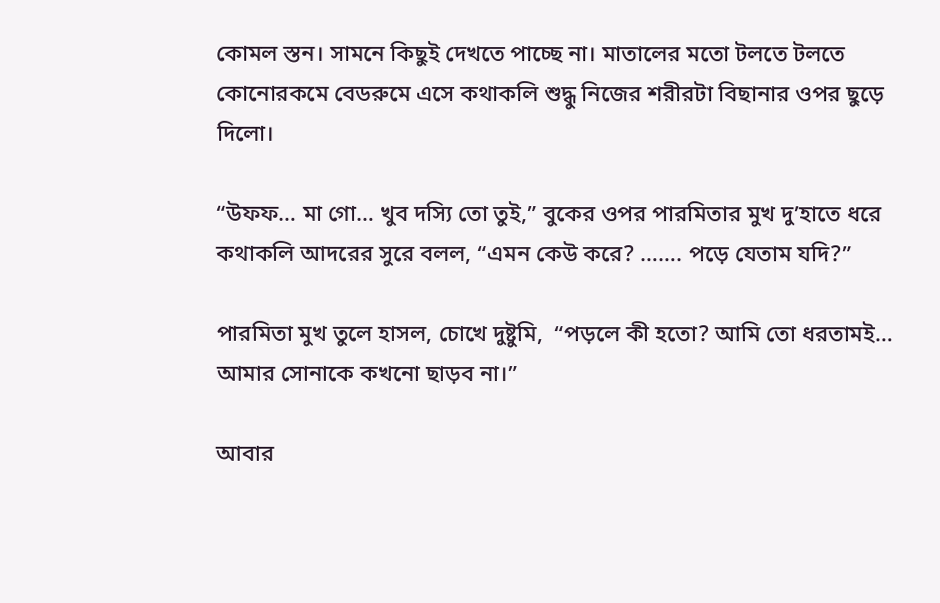কোমল স্তন। সামনে কিছুই দেখতে পাচ্ছে না। মাতালের মতো টলতে টলতে কোনোরকমে বেডরুমে এসে কথাকলি শুদ্ধু নিজের শরীরটা বিছানার ওপর ছুড়ে দিলো।

“উফফ… মা গো… খুব দস্যি তো তুই,” বুকের ওপর পারমিতার মুখ দু’হাতে ধরে কথাকলি আদরের সুরে বলল, “এমন কেউ করে? ……. পড়ে যেতাম যদি?”

পারমিতা মুখ তুলে হাসল, চোখে দুষ্টুমি,  “পড়লে কী হতো? আমি তো ধরতামই… আমার সোনাকে কখনো ছাড়ব না।”

আবার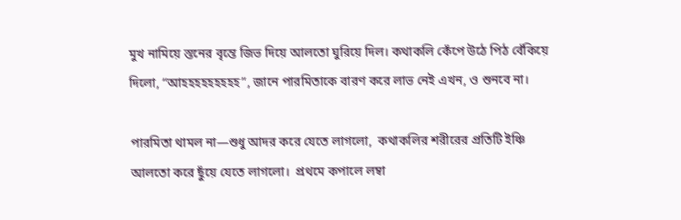মুখ নামিয়ে স্তনের বৃন্তে জিভ দিয়ে আলতো ঘুরিয়ে দিল। কথাকলি কেঁপে উঠে পিঠ বেঁকিয়ে দিলো, “আহহহহহহহহহ”, জানে পারমিতাকে বারণ করে লাভ নেই এখন, ও শুনবে না।

পারমিতা থামল না—শুধু আদর করে যেতে লাগলো,  কথাকলির শরীরের প্রতিটি ইঞ্চি আলতো করে ছুঁয়ে যেতে লাগলো।  প্রথমে কপালে লম্বা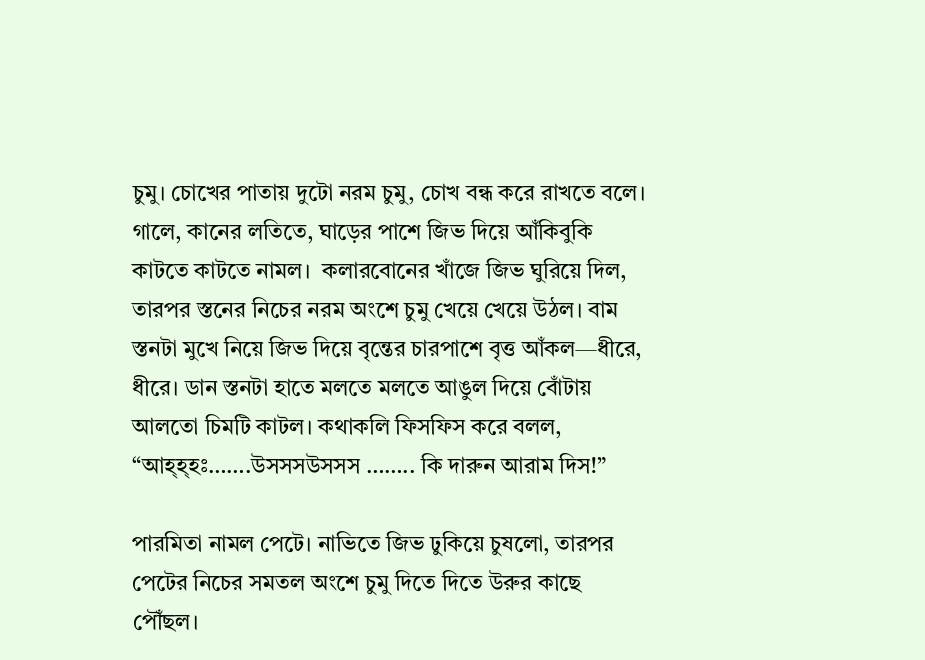চুমু। চোখের পাতায় দুটো নরম চুমু, চোখ বন্ধ করে রাখতে বলে। গালে, কানের লতিতে, ঘাড়ের পাশে জিভ দিয়ে আঁকিবুকি কাটতে কাটতে নামল।  কলারবোনের খাঁজে জিভ ঘুরিয়ে দিল, তারপর স্তনের নিচের নরম অংশে চুমু খেয়ে খেয়ে উঠল। বাম স্তনটা মুখে নিয়ে জিভ দিয়ে বৃন্তের চারপাশে বৃত্ত আঁকল—ধীরে, ধীরে। ডান স্তনটা হাতে মলতে মলতে আঙুল দিয়ে বোঁটায় আলতো চিমটি কাটল। কথাকলি ফিসফিস করে বলল, “আহ্হ্হঃ…….উসসসউসসস …….. কি দারুন আরাম দিস!”

পারমিতা নামল পেটে। নাভিতে জিভ ঢুকিয়ে চুষলো, তারপর পেটের নিচের সমতল অংশে চুমু দিতে দিতে উরুর কাছে পৌঁছল।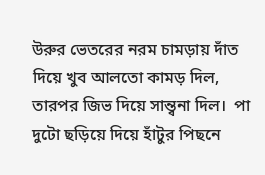উরুর ভেতরের নরম চামড়ায় দাঁত দিয়ে খুব আলতো কামড় দিল, তারপর জিভ দিয়ে সান্ত্বনা দিল।  পা দুটো ছড়িয়ে দিয়ে হাঁটুর পিছনে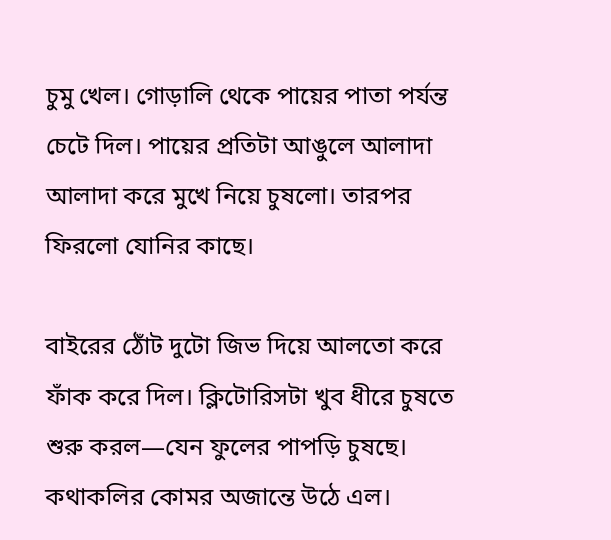চুমু খেল। গোড়ালি থেকে পায়ের পাতা পর্যন্ত চেটে দিল। পায়ের প্রতিটা আঙুলে আলাদা আলাদা করে মুখে নিয়ে চুষলো। তারপর ফিরলো যোনির কাছে।

বাইরের ঠোঁট দুটো জিভ দিয়ে আলতো করে ফাঁক করে দিল। ক্লিটোরিসটা খুব ধীরে চুষতে শুরু করল—যেন ফুলের পাপড়ি চুষছে। কথাকলির কোমর অজান্তে উঠে এল।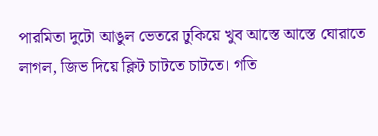পারমিতা দুটো আঙুল ভেতরে ঢুকিয়ে খুব আস্তে আস্তে ঘোরাতে লাগল, জিভ দিয়ে ক্লিট চাটতে চাটতে। গতি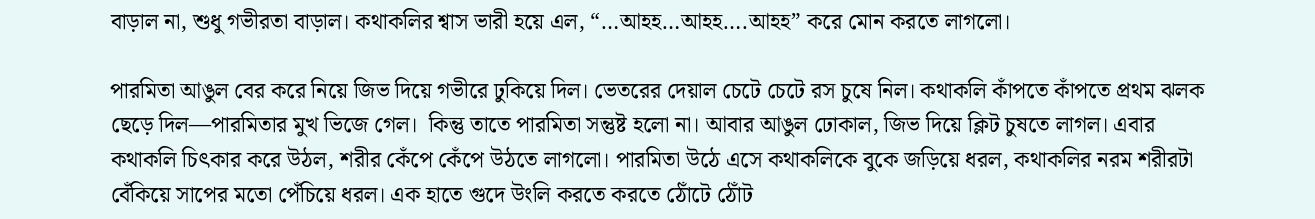বাড়াল না, শুধু গভীরতা বাড়াল। কথাকলির শ্বাস ভারী হয়ে এল, “…আহহ…আহহ….আহহ” করে মোন করতে লাগলো।

পারমিতা আঙুল বের করে নিয়ে জিভ দিয়ে গভীরে ঢুকিয়ে দিল। ভেতরের দেয়াল চেটে চেটে রস চুষে নিল। কথাকলি কাঁপতে কাঁপতে প্রথম ঝলক ছেড়ে দিল—পারমিতার মুখ ভিজে গেল।  কিন্তু তাতে পারমিতা সন্তুষ্ট হলো না। আবার আঙুল ঢোকাল, জিভ দিয়ে ক্লিট চুষতে লাগল। এবার কথাকলি চিৎকার করে উঠল, শরীর কেঁপে কেঁপে উঠতে লাগলো। পারমিতা উঠে এসে কথাকলিকে বুকে জড়িয়ে ধরল, কথাকলির নরম শরীরটা বেঁকিয়ে সাপের মতো পেঁচিয়ে ধরল। এক হাতে গুদে উংলি করতে করতে ঠোঁটে ঠোঁট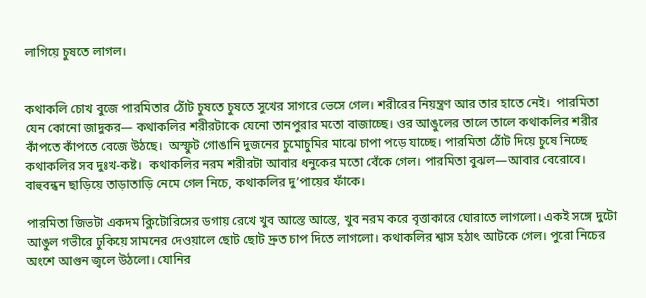লাগিয়ে চুষতে লাগল।


কথাকলি চোখ বুজে পারমিতার ঠোঁট চুষতে চুষতে সুখের সাগরে ভেসে গেল। শরীরের নিয়ন্ত্রণ আর তার হাতে নেই।  পারমিতা যেন কোনো জাদুকর— কথাকলির শরীরটাকে যেনো তানপুরার মতো বাজাচ্ছে। ওর আঙুলের তালে তালে কথাকলির শরীর কাঁপতে কাঁপতে বেজে উঠছে।  অস্ফুট গোঙানি দুজনের চুমোচুমির মাঝে চাপা পড়ে যাচ্ছে। পারমিতা ঠোঁট দিয়ে চুষে নিচ্ছে কথাকলির সব দুঃখ-কষ্ট।  কথাকলির নরম শরীরটা আবার ধনুকের মতো বেঁকে গেল। পারমিতা বুঝল—আবার বেরোবে।  বাহুবন্ধন ছাড়িয়ে তাড়াতাড়ি নেমে গেল নিচে, কথাকলির দু’পায়ের ফাঁকে।

পারমিতা জিভটা একদম ক্লিটোরিসের ডগায় রেখে খুব আস্তে আস্তে, খুব নরম করে বৃত্তাকারে ঘোরাতে লাগলো। একই সঙ্গে দুটো আঙুল গভীরে ঢুকিয়ে সামনের দেওয়ালে ছোট ছোট দ্রুত চাপ দিতে লাগলো। কথাকলির শ্বাস হঠাৎ আটকে গেল। পুরো নিচের অংশে আগুন জ্বলে উঠলো। যোনির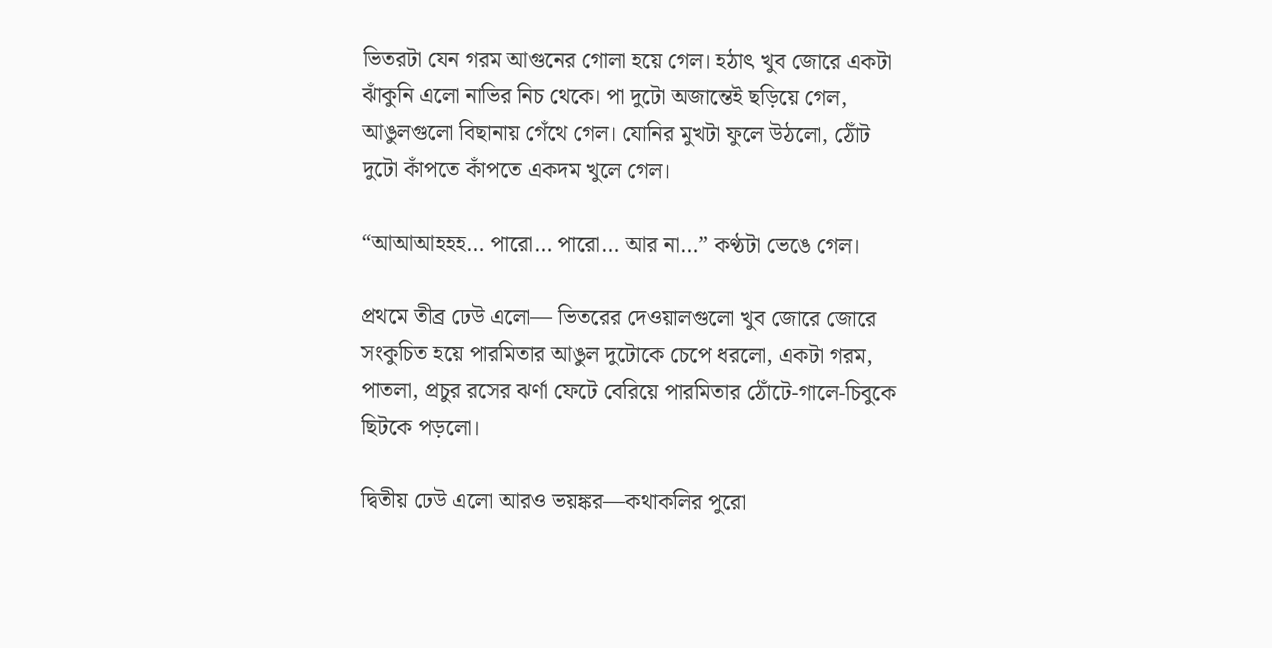ভিতরটা যেন গরম আগুনের গোলা হয়ে গেল। হঠাৎ খুব জোরে একটা ঝাঁকুনি এলো নাভির নিচ থেকে। পা দুটো অজান্তেই ছড়িয়ে গেল, আঙুলগুলো বিছানায় গেঁথে গেল। যোনির মুখটা ফুলে উঠলো, ঠোঁট দুটো কাঁপতে কাঁপতে একদম খুলে গেল।

“আআআহহহ… পারো… পারো… আর না…” কণ্ঠটা ভেঙে গেল।

প্রথমে তীব্র ঢেউ এলো— ভিতরের দেওয়ালগুলো খুব জোরে জোরে সংকুচিত হয়ে পারমিতার আঙুল দুটোকে চেপে ধরলো, একটা গরম, পাতলা, প্রচুর রসের ঝর্ণা ফেটে বেরিয়ে পারমিতার ঠোঁটে-গালে-চিবুকে ছিটকে পড়লো।

দ্বিতীয় ঢেউ এলো আরও ভয়ঙ্কর—কথাকলির পুরো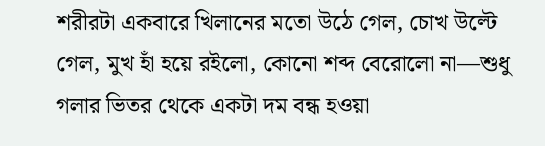শরীরটা একবারে খিলানের মতো উঠে গেল, চোখ উল্টে গেল, মুখ হাঁ হয়ে রইলো, কোনো শব্দ বেরোলো না—শুধু গলার ভিতর থেকে একটা দম বন্ধ হওয়া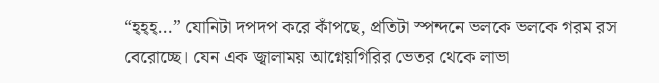“হ্‌হ্‌হ্‌…” যোনিটা দপদপ করে কাঁপছে, প্রতিটা স্পন্দনে ভলকে ভলকে গরম রস বেরোচ্ছে। যেন এক জ্বালাময় আগ্নেয়গিরির ভেতর থেকে লাভা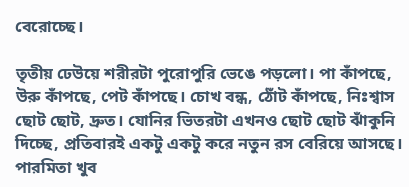বেরোচ্ছে।

তৃতীয় ঢেউয়ে শরীরটা পুরোপুরি ভেঙে পড়লো। পা কাঁপছে, উরু কাঁপছে, পেট কাঁপছে। চোখ বন্ধ, ঠোঁট কাঁপছে, নিঃশ্বাস ছোট ছোট, দ্রুত। যোনির ভিতরটা এখনও ছোট ছোট ঝাঁকুনি দিচ্ছে, প্রতিবারই একটু একটু করে নতুন রস বেরিয়ে আসছে। পারমিতা খুব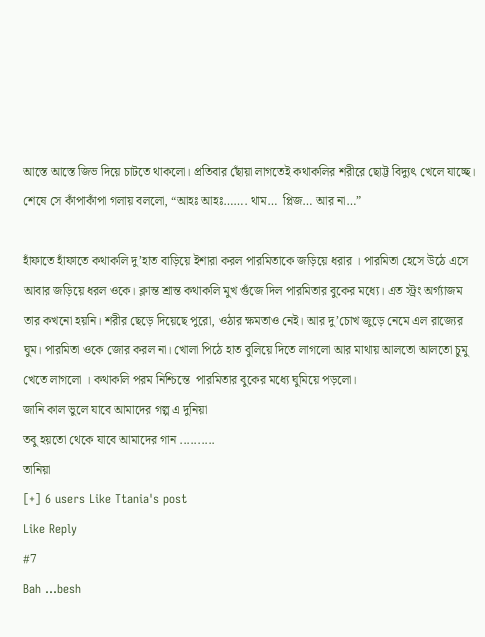আস্তে আস্তে জিভ দিয়ে চাটতে থাকলো। প্রতিবার ছোঁয়া লাগতেই কথাকলির শরীরে ছোট্ট বিদ্যুৎ খেলে যাচ্ছে। শেষে সে কাঁপাকাঁপা গলায় বললো, “আহঃ আহঃ……. থাম…  প্লিজ… আর না…”

হাঁফাতে হাঁফাতে কথাকলি দু’হাত বাড়িয়ে ইশারা করল পারমিতাকে জড়িয়ে ধরার । পারমিতা হেসে উঠে এসে আবার জড়িয়ে ধরল ওকে। ক্লান্ত শ্রান্ত কথাকলি মুখ গুঁজে দিল পারমিতার বুকের মধ্যে। এত স্ট্রং অর্গ্যাজম তার কখনো হয়নি। শরীর ছেড়ে দিয়েছে পুরো, ওঠার ক্ষমতাও নেই। আর দু’চোখ জুড়ে নেমে এল রাজ্যের ঘুম। পারমিতা ওকে জোর করল না। খোলা পিঠে হাত বুলিয়ে দিতে লাগলো আর মাথায় আলতো আলতো চুমু খেতে লাগলো । কথাকলি পরম নিশ্চিন্তে  পারমিতার বুকের মধ্যে ঘুমিয়ে পড়লো।
জানি কাল ভুলে যাবে আমাদের গল্প এ দুনিয়া
তবু হয়তো থেকে যাবে আমাদের গান ..........
তানিয়া
[+] 6 users Like Ttania's post
Like Reply
#7
Bah ...besh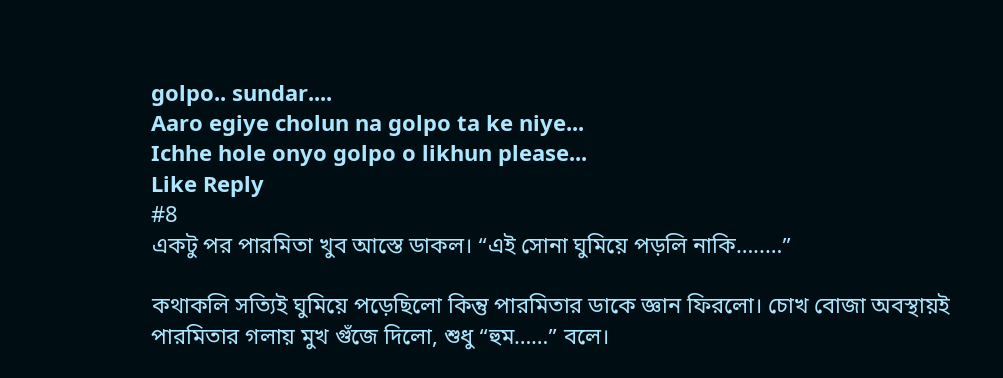golpo.. sundar....
Aaro egiye cholun na golpo ta ke niye...
Ichhe hole onyo golpo o likhun please...
Like Reply
#8
একটু পর পারমিতা খুব আস্তে ডাকল। “এই সোনা ঘুমিয়ে পড়লি নাকি…..…”

কথাকলি সত্যিই ঘুমিয়ে পড়েছিলো কিন্তু পারমিতার ডাকে জ্ঞান ফিরলো। চোখ বোজা অবস্থায়ই পারমিতার গলায় মুখ গুঁজে দিলো, শুধু “হুম……” বলে।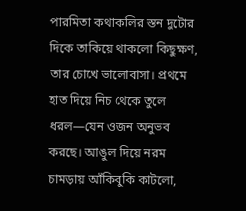পারমিতা কথাকলির স্তন দুটোর দিকে তাকিয়ে থাকলো কিছুক্ষণ, তার চোখে ভালোবাসা। প্রথমে হাত দিয়ে নিচ থেকে তুলে ধরল—যেন ওজন অনুভব করছে। আঙুল দিয়ে নরম চামড়ায় আঁকিবুকি কাটলো,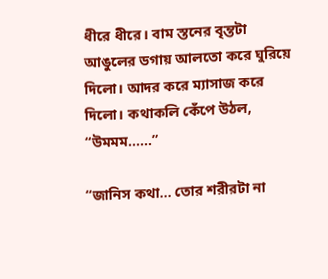ধীরে ধীরে। বাম স্তনের বৃন্তটা আঙুলের ডগায় আলতো করে ঘুরিয়ে দিলো। আদর করে ম্যাসাজ করে দিলো। কথাকলি কেঁপে উঠল, “উমমম……”

“জানিস কথা… তোর শরীরটা না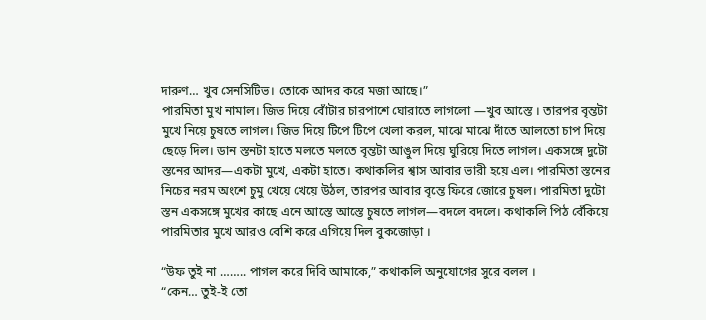দারুণ… খুব সেনসিটিভ। তোকে আদর করে মজা আছে।”
পারমিতা মুখ নামাল। জিভ দিয়ে বোঁটার চারপাশে ঘোরাতে লাগলো —খুব আস্তে । তারপর বৃন্তটা মুখে নিয়ে চুষতে লাগল। জিভ দিয়ে টিপে টিপে খেলা করল, মাঝে মাঝে দাঁতে আলতো চাপ দিয়ে ছেড়ে দিল। ডান স্তনটা হাতে মলতে মলতে বৃন্তটা আঙুল দিয়ে ঘুরিয়ে দিতে লাগল। একসঙ্গে দুটো স্তনের আদর—একটা মুখে, একটা হাতে। কথাকলির শ্বাস আবার ভারী হয়ে এল। পারমিতা স্তনের নিচের নরম অংশে চুমু খেয়ে খেয়ে উঠল, তারপর আবার বৃন্তে ফিরে জোরে চুষল। পারমিতা দুটো স্তন একসঙ্গে মুখের কাছে এনে আস্তে আস্তে চুষতে লাগল—বদলে বদলে। কথাকলি পিঠ বেঁকিয়ে পারমিতার মুখে আরও বেশি করে এগিয়ে দিল বুকজোড়া ।

“উফ তুই না …….. পাগল করে দিবি আমাকে,” কথাকলি অনুযোগের সুরে বলল ।
“কেন… তুই-ই তো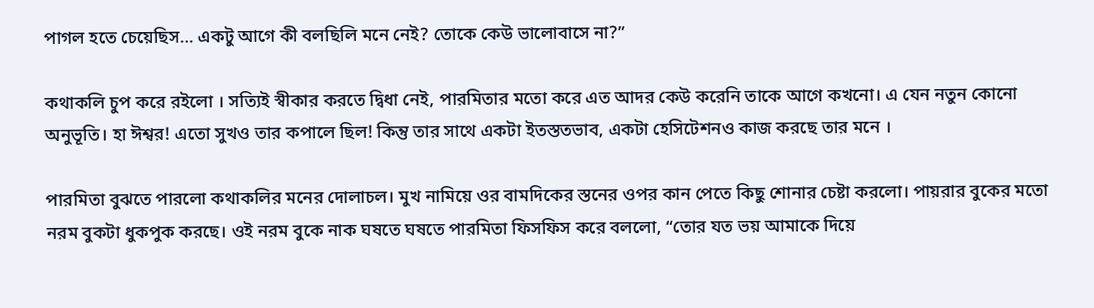পাগল হতে চেয়েছিস… একটু আগে কী বলছিলি মনে নেই? তোকে কেউ ভালোবাসে না?”

কথাকলি চুপ করে রইলো । সত্যিই স্বীকার করতে দ্বিধা নেই, পারমিতার মতো করে এত আদর কেউ করেনি তাকে আগে কখনো। এ যেন নতুন কোনো অনুভূতি। হা ঈশ্বর! এতো সুখও তার কপালে ছিল! কিন্তু তার সাথে একটা ইতস্ততভাব, একটা হেসিটেশনও কাজ করছে তার মনে ।

পারমিতা বুঝতে পারলো কথাকলির মনের দোলাচল। মুখ নামিয়ে ওর বামদিকের স্তনের ওপর কান পেতে কিছু শোনার চেষ্টা করলো। পায়রার বুকের মতো নরম বুকটা ধুকপুক করছে। ওই নরম বুকে নাক ঘষতে ঘষতে পারমিতা ফিসফিস করে বললো, “তোর যত ভয় আমাকে দিয়ে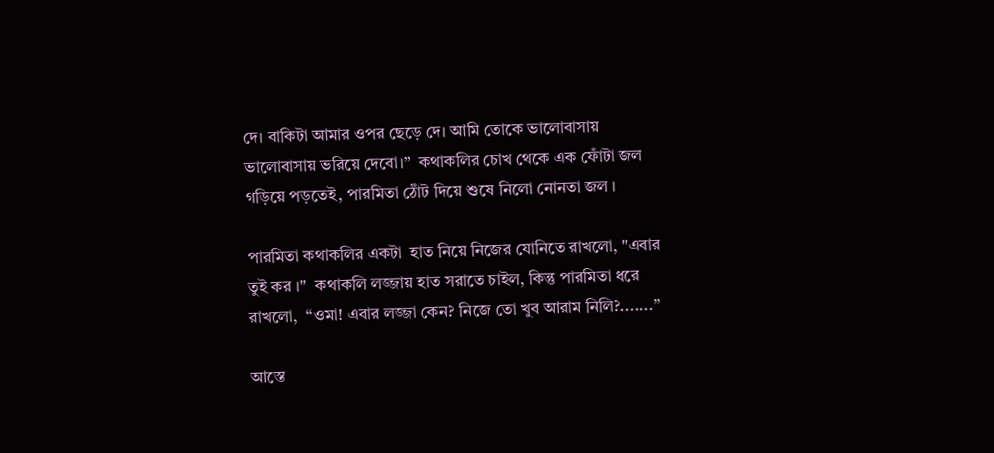দে। বাকিটা আমার ওপর ছেড়ে দে। আমি তোকে ভালোবাসায় ভালোবাসায় ভরিয়ে দেবো।”  কথাকলির চোখ থেকে এক ফোঁটা জল গড়িয়ে পড়তেই, পারমিতা ঠোঁট দিয়ে শুষে নিলো নোনতা জল ।

পারমিতা কথাকলির একটা  হাত নিয়ে নিজের যোনিতে রাখলো, "এবার তুই কর ।"  কথাকলি লজ্জায় হাত সরাতে চাইল, কিন্তু পারমিতা ধরে রাখলো,  “ওমা! এবার লজ্জা কেন? নিজে তো খুব আরাম নিলি?.......”

আস্তে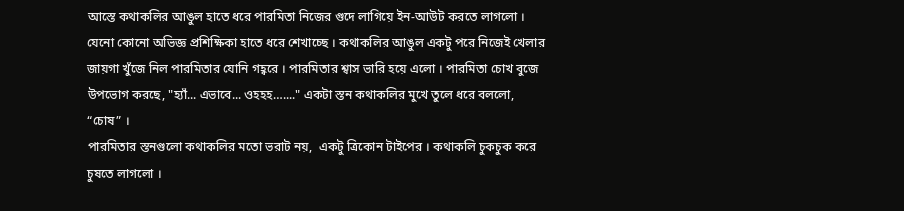আস্তে কথাকলির আঙুল হাতে ধরে পারমিতা নিজের গুদে লাগিয়ে ইন-আউট করতে লাগলো । যেনো কোনো অভিজ্ঞ প্রশিক্ষিকা হাতে ধরে শেখাচ্ছে । কথাকলির আঙুল একটু পরে নিজেই খেলার জায়গা খুঁজে নিল পারমিতার যোনি গহ্বরে । পারমিতার শ্বাস ভারি হয়ে এলো । পারমিতা চোখ বুজে উপভোগ করছে, "হ্যাঁ... এভাবে... ওহহহ…...." একটা স্তন কথাকলির মুখে তুলে ধরে বললো, “চোষ” ।
পারমিতার স্তনগুলো কথাকলির মতো ভরাট নয়,  একটু ত্রিকোন টাইপের । কথাকলি চুকচুক করে চুষতে লাগলো ।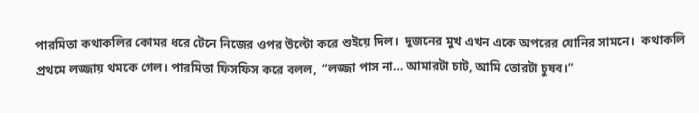পারমিতা কথাকলির কোমর ধরে টেনে নিজের ওপর উল্টো করে শুইয়ে দিল।  দুজনের মুখ এখন একে অপরের যোনির সামনে।  কথাকলি প্রথমে লজ্জায় থমকে গেল। পারমিতা ফিসফিস করে বলল,  “লজ্জা পাস না… আমারটা চাট, আমি তোরটা চুষব।”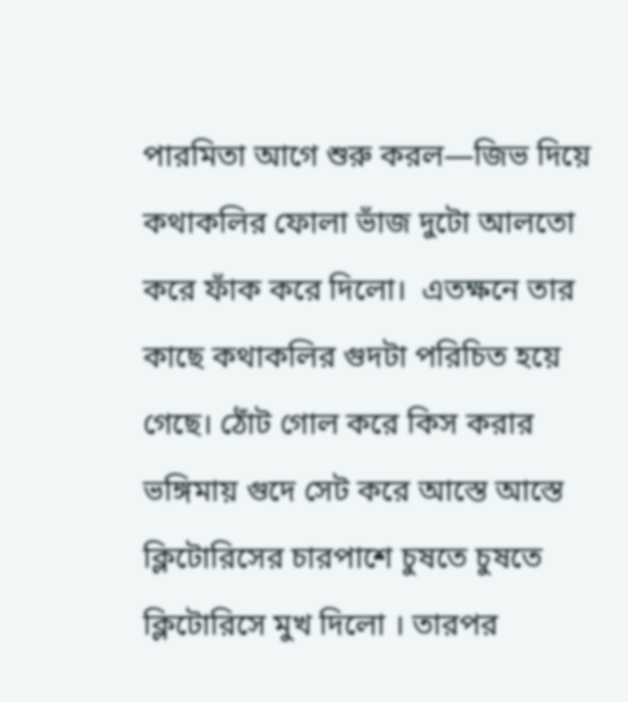পারমিতা আগে শুরু করল—জিভ দিয়ে কথাকলির ফোলা ভাঁজ দুটো আলতো করে ফাঁক করে দিলো।  এতক্ষনে তার কাছে কথাকলির গুদটা পরিচিত হয়ে গেছে। ঠোঁট গোল করে কিস করার ভঙ্গিমায় গুদে সেট করে আস্তে আস্তে ক্লিটোরিসের চারপাশে চুষতে চুষতে ক্লিটোরিসে মুখ দিলো । তারপর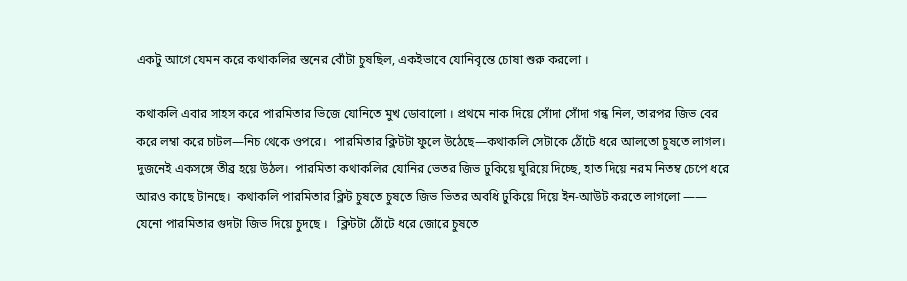একটু আগে যেমন করে কথাকলির স্তনের বোঁটা চুষছিল, একইভাবে যোনিবৃন্তে চোষা শুরু করলো ।

কথাকলি এবার সাহস করে পারমিতার ভিজে যোনিতে মুখ ডোবালো । প্রথমে নাক দিয়ে সোঁদা সোঁদা গন্ধ নিল, তারপর জিভ বের করে লম্বা করে চাটল—নিচ থেকে ওপরে।  পারমিতার ক্লিটটা ফুলে উঠেছে—কথাকলি সেটাকে ঠোঁটে ধরে আলতো চুষতে লাগল।  দুজনেই একসঙ্গে তীব্র হয়ে উঠল।  পারমিতা কথাকলির যোনির ভেতর জিভ ঢুকিয়ে ঘুরিয়ে দিচ্ছে, হাত দিয়ে নরম নিতম্ব চেপে ধরে আরও কাছে টানছে।  কথাকলি পারমিতার ক্লিট চুষতে চুষতে জিভ ভিতর অবধি ঢুকিয়ে দিয়ে ইন-আউট করতে লাগলো —— যেনো পারমিতার গুদটা জিভ দিয়ে চুদছে ।   ক্লিটটা ঠোঁটে ধরে জোরে চুষতে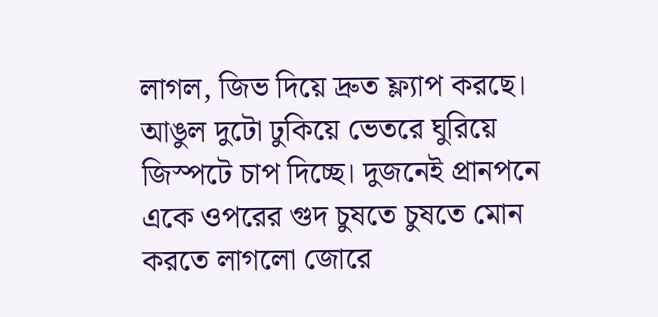লাগল, জিভ দিয়ে দ্রুত ফ্ল্যাপ করছে।  আঙুল দুটো ঢুকিয়ে ভেতরে ঘুরিয়ে জিস্পটে চাপ দিচ্ছে। দুজনেই প্রানপনে একে ওপরের গুদ চুষতে চুষতে মোন করতে লাগলো জোরে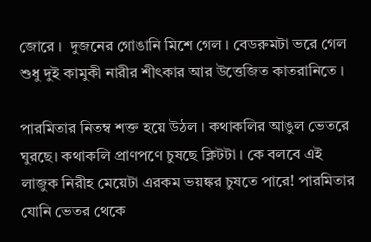জোরে ।  দুজনের গোঙানি মিশে গেল । বেডরুমটা ভরে গেল শুধু দুই কামুকী নারীর শীৎকার আর উত্তেজিত কাতরানিতে ।

পারমিতার নিতম্ব শক্ত হয়ে উঠল । কথাকলির আঙুল ভেতরে ঘুরছে। কথাকলি প্রাণপণে চুষছে ক্লিটটা । কে বলবে এই লাজুক নিরীহ মেয়েটা এরকম ভয়ঙ্কর চুষতে পারে! পারমিতার যোনি ভেতর থেকে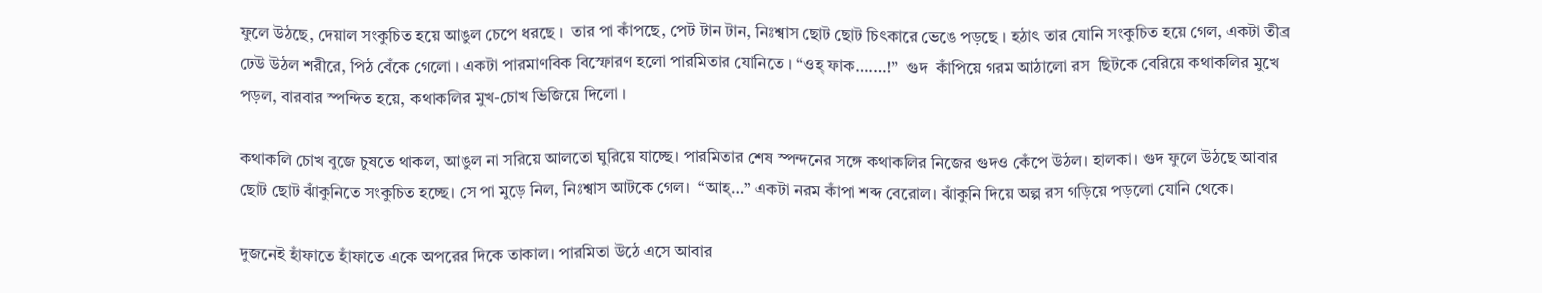ফুলে উঠছে, দেয়াল সংকুচিত হয়ে আঙুল চেপে ধরছে ।  তার পা কাঁপছে, পেট টান টান, নিঃশ্বাস ছোট ছোট চিৎকারে ভেঙে পড়ছে । হঠাৎ তার যোনি সংকুচিত হয়ে গেল, একটা তীব্র ঢেউ উঠল শরীরে, পিঠ বেঁকে গেলো । একটা পারমাণবিক বিস্ফোরণ হলো পারমিতার যোনিতে । “ওহ্‌ ফাক….…!”  গুদ  কাঁপিয়ে গরম আঠালো রস  ছিটকে বেরিয়ে কথাকলির মুখে পড়ল, বারবার স্পন্দিত হয়ে, কথাকলির মুখ-চোখ ভিজিয়ে দিলো ।

কথাকলি চোখ বুজে চুষতে থাকল, আঙুল না সরিয়ে আলতো ঘুরিয়ে যাচ্ছে। পারমিতার শেষ স্পন্দনের সঙ্গে কথাকলির নিজের গুদও কেঁপে উঠল। হালকা। গুদ ফুলে উঠছে আবার ছোট ছোট ঝাঁকুনিতে সংকুচিত হচ্ছে। সে পা মুড়ে নিল, নিঃশ্বাস আটকে গেল।  “আহ্‌…” একটা নরম কাঁপা শব্দ বেরোল। ঝাঁকুনি দিয়ে অল্প রস গড়িয়ে পড়লো যোনি থেকে।

দুজনেই হাঁফাতে হাঁফাতে একে অপরের দিকে তাকাল। পারমিতা উঠে এসে আবার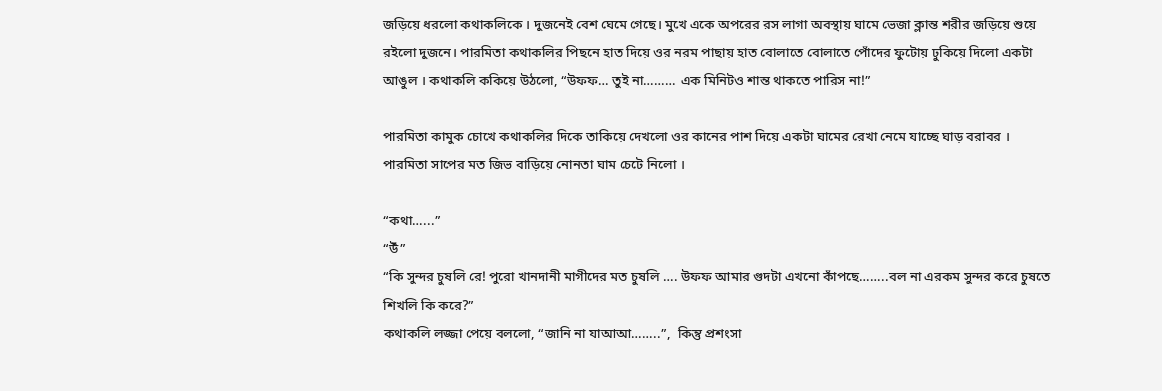জড়িয়ে ধরলো কথাকলিকে । দুজনেই বেশ ঘেমে গেছে। মুখে একে অপরের রস লাগা অবস্থায় ঘামে ভেজা ক্লান্ত শরীর জড়িয়ে শুয়ে রইলো দুজনে। পারমিতা কথাকলির পিছনে হাত দিয়ে ওর নরম পাছায় হাত বোলাতে বোলাতে পোঁদের ফুটোয় ঢুকিয়ে দিলো একটা আঙুল । কথাকলি ককিয়ে উঠলো, “উফফ… তুই না……… এক মিনিটও শান্ত থাকতে পারিস না!”

পারমিতা কামুক চোখে কথাকলির দিকে তাকিয়ে দেখলো ওর কানের পাশ দিয়ে একটা ঘামের রেখা নেমে যাচ্ছে ঘাড় বরাবর । পারমিতা সাপের মত জিভ বাড়িয়ে নোনতা ঘাম চেটে নিলো ।

“কথা…...”
“উঁ”
“কি সুন্দর চুষলি রে! পুরো খানদানী মাগীদের মত চুষলি …. উফফ আমার গুদটা এখনো কাঁপছে……..বল না এরকম সুন্দর করে চুষতে শিখলি কি করে?”
কথাকলি লজ্জা পেয়ে বললো, “জানি না যাআআ……..”,  কিন্তু প্রশংসা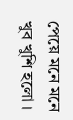পেয়ে মনে মনে খুব খুশি হলো ।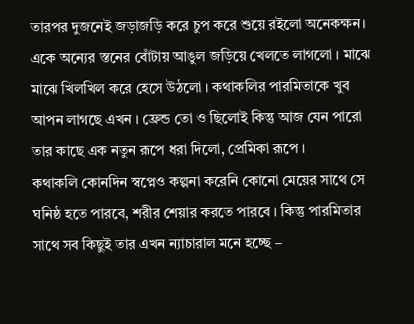তারপর দুজনেই জড়াজড়ি করে চুপ করে শুয়ে রইলো অনেকক্ষন। একে অন্যের স্তনের বোঁটায় আঙুল জড়িয়ে খেলতে লাগলো । মাঝে মাঝে খিলখিল করে হেসে উঠলো । কথাকলির পারমিতাকে খুব আপন লাগছে এখন । ফ্রেন্ড তো ও ছিলোই কিন্তু আজ যেন পারো তার কাছে এক নতুন রূপে ধরা দিলো, প্রেমিকা রূপে ।
কথাকলি কোনদিন স্বপ্নেও কল্পনা করেনি কোনো মেয়ের সাথে সে ঘনিষ্ঠ হতে পারবে, শরীর শেয়ার করতে পারবে । কিন্তু পারমিতার সাথে সব কিছুই তার এখন ন্যাচারাল মনে হচ্ছে –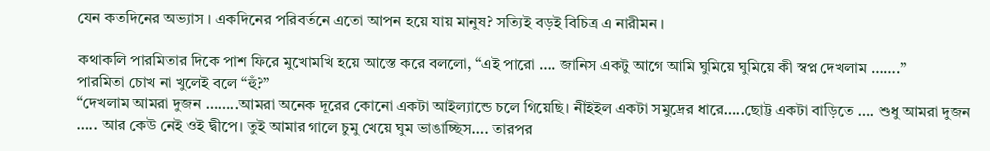যেন কতদিনের অভ্যাস । একদিনের পরিবর্তনে এতো আপন হয়ে যায় মানুষ? সত্যিই বড়ই বিচিত্র এ নারীমন ।

কথাকলি পারমিতার দিকে পাশ ফিরে মুখোমখি হয়ে আস্তে করে বললো, “এই পারো …. জানিস একটু আগে আমি ঘুমিয়ে ঘুমিয়ে কী স্বপ্ন দেখলাম …….”
পারমিতা চোখ না খুলেই বলে “হুঁ?”
“দেখলাম আমরা দুজন ……..আমরা অনেক দূরের কোনো একটা আইল্যান্ডে চলে গিয়েছি। নীইইল একটা সমুদ্রের ধারে…..ছোট্ট একটা বাড়িতে …. শুধু আমরা দুজন ….. আর কেউ নেই ওই দ্বীপে। তুই আমার গালে চুমু খেয়ে ঘুম ভাঙাচ্ছিস…. তারপর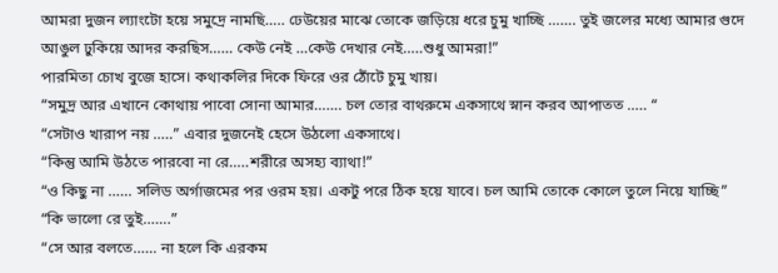আমরা দুজন ল্যাংটো হয়ে সমুদ্রে নামছি….. ঢেউয়ের মাঝে তোকে জড়িয়ে ধরে চুমু খাচ্ছি ……. তুই জলের মধ্যে আমার গুদে আঙুল ঢুকিয়ে আদর করছিস…… কেউ নেই …কেউ দেখার নেই…..শুধু আমরা!”
পারমিতা চোখ বুজে হাসে। কথাকলির দিকে ফিরে ওর ঠোঁটে চুমু খায়।
“সমুদ্র আর এখানে কোথায় পাবো সোনা আমার……. চল তোর বাথরুমে একসাথে স্নান করব আপাতত ….. “
“সেটাও খারাপ নয় …..” এবার দুজনেই হেসে উঠলো একসাথে।
“কিন্তু আমি উঠতে পারবো না রে…..শরীরে অসহ্য ব্যাথা!”
“ও কিছু না …... সলিড অর্গাজমের পর ওরম হয়। একটু পরে ঠিক হয়ে যাবে। চল আমি তোকে কোলে তুলে নিয়ে যাচ্ছি”
“কি ভালো রে তুই…….”
“সে আর বলতে…… না হলে কি এরকম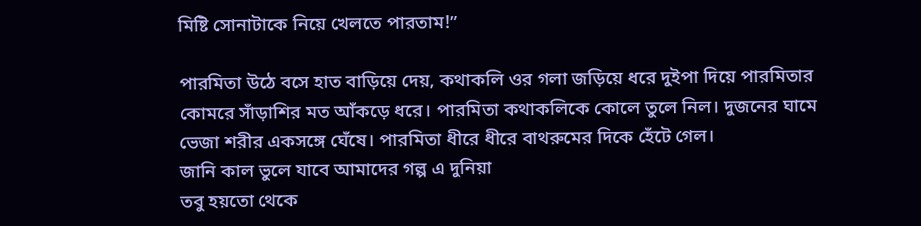মিষ্টি সোনাটাকে নিয়ে খেলতে পারতাম!”

পারমিতা উঠে বসে হাত বাড়িয়ে দেয়, কথাকলি ওর গলা জড়িয়ে ধরে দুইপা দিয়ে পারমিতার কোমরে সাঁড়াশির মত আঁকড়ে ধরে। পারমিতা কথাকলিকে কোলে তুলে নিল। দুজনের ঘামে ভেজা শরীর একসঙ্গে ঘেঁষে। পারমিতা ধীরে ধীরে বাথরুমের দিকে হেঁটে গেল।
জানি কাল ভুলে যাবে আমাদের গল্প এ দুনিয়া
তবু হয়তো থেকে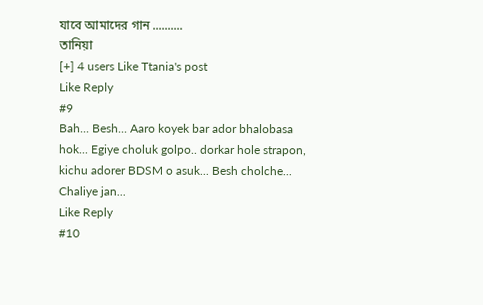যাবে আমাদের গান ..........
তানিয়া
[+] 4 users Like Ttania's post
Like Reply
#9
Bah... Besh... Aaro koyek bar ador bhalobasa hok... Egiye choluk golpo.. dorkar hole strapon, kichu adorer BDSM o asuk... Besh cholche...
Chaliye jan...
Like Reply
#10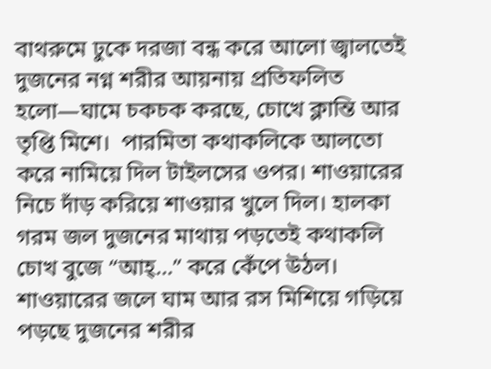বাথরুমে ঢুকে দরজা বন্ধ করে আলো জ্বালতেই দুজনের নগ্ন শরীর আয়নায় প্রতিফলিত হলো—ঘামে চকচক করছে, চোখে ক্লান্তি আর তৃপ্তি মিশে।  পারমিতা কথাকলিকে আলতো করে নামিয়ে দিল টাইলসের ওপর। শাওয়ারের নিচে দাঁড় করিয়ে শাওয়ার খুলে দিল। হালকা গরম জল দুজনের মাথায় পড়তেই কথাকলি চোখ বুজে “আহ্‌…” করে কেঁপে উঠল। শাওয়ারের জলে ঘাম আর রস মিশিয়ে গড়িয়ে পড়ছে দুজনের শরীর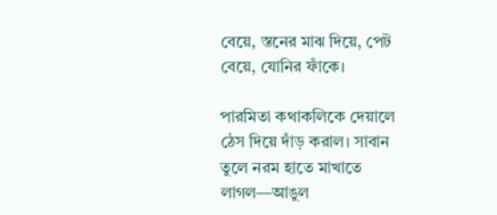বেয়ে, স্তনের মাঝ দিয়ে, পেট বেয়ে, যোনির ফাঁকে।

পারমিতা কথাকলিকে দেয়ালে ঠেস দিয়ে দাঁড় করাল। সাবান তুলে নরম হাতে মাখাতে লাগল—আঙুল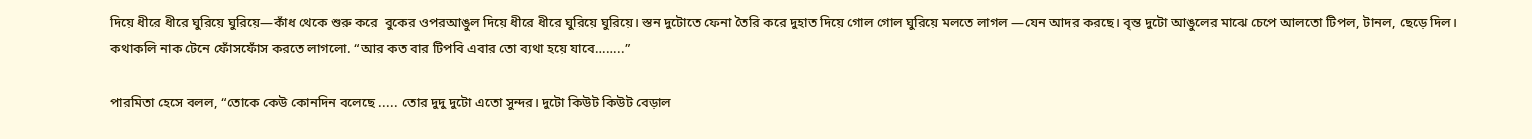দিয়ে ধীরে ধীরে ঘুরিয়ে ঘুরিয়ে—কাঁধ থেকে শুরু করে  বুকের ওপরআঙুল দিয়ে ধীরে ধীরে ঘুরিয়ে ঘুরিয়ে। স্তন দুটোতে ফেনা তৈরি করে দুহাত দিয়ে গোল গোল ঘুরিয়ে মলতে লাগল —যেন আদর করছে। বৃন্ত দুটো আঙুলের মাঝে চেপে আলতো টিপল, টানল, ছেড়ে দিল। কথাকলি নাক টেনে ফোঁসফোঁস করতে লাগলো. “আর কত বার টিপবি এবার তো ব্যথা হয়ে যাবে……..”

পারমিতা হেসে বলল, “তোকে কেউ কোনদিন বলেছে ..... তোর দুদু দুটো এতো সুন্দর। দুটো কিউট কিউট বেড়াল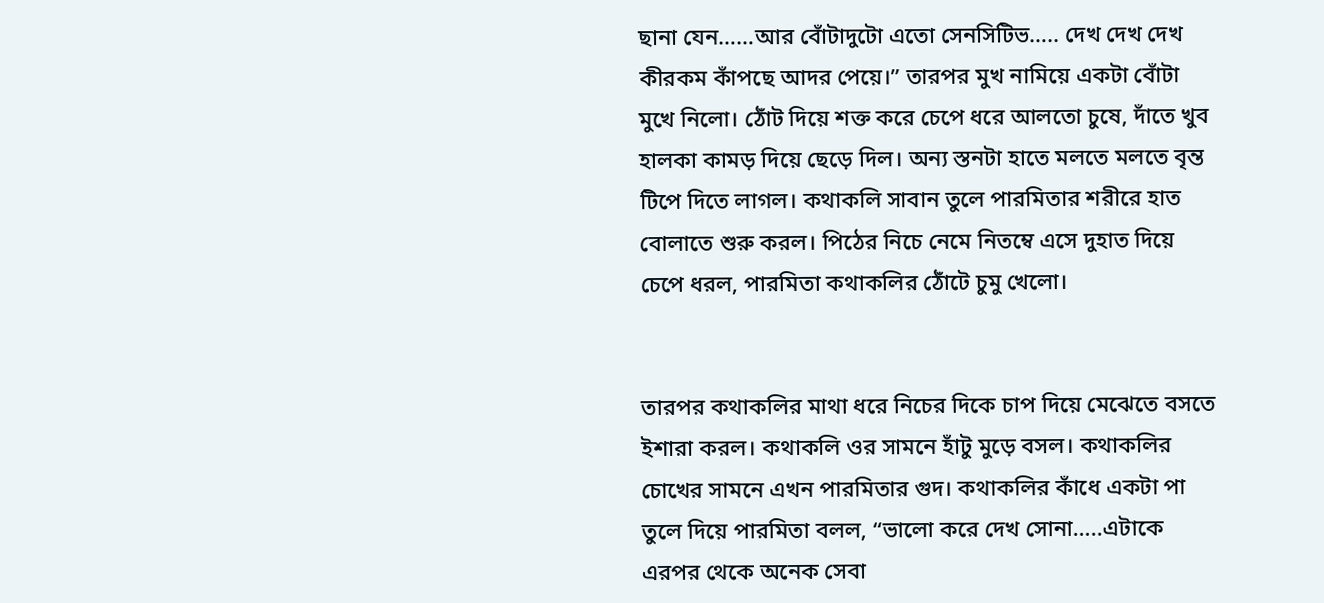ছানা যেন……আর বোঁটাদুটো এতো সেনসিটিভ….. দেখ দেখ দেখ কীরকম কাঁপছে আদর পেয়ে।” তারপর মুখ নামিয়ে একটা বোঁটা মুখে নিলো। ঠোঁট দিয়ে শক্ত করে চেপে ধরে আলতো চুষে, দাঁতে খুব হালকা কামড় দিয়ে ছেড়ে দিল। অন্য স্তনটা হাতে মলতে মলতে বৃন্ত টিপে দিতে লাগল। কথাকলি সাবান তুলে পারমিতার শরীরে হাত বোলাতে শুরু করল। পিঠের নিচে নেমে নিতম্বে এসে দুহাত দিয়ে চেপে ধরল, পারমিতা কথাকলির ঠোঁটে চুমু খেলো।


তারপর কথাকলির মাথা ধরে নিচের দিকে চাপ দিয়ে মেঝেতে বসতে ইশারা করল। কথাকলি ওর সামনে হাঁটু মুড়ে বসল। কথাকলির চোখের সামনে এখন পারমিতার গুদ। কথাকলির কাঁধে একটা পা তুলে দিয়ে পারমিতা বলল, “ভালো করে দেখ সোনা…..এটাকে এরপর থেকে অনেক সেবা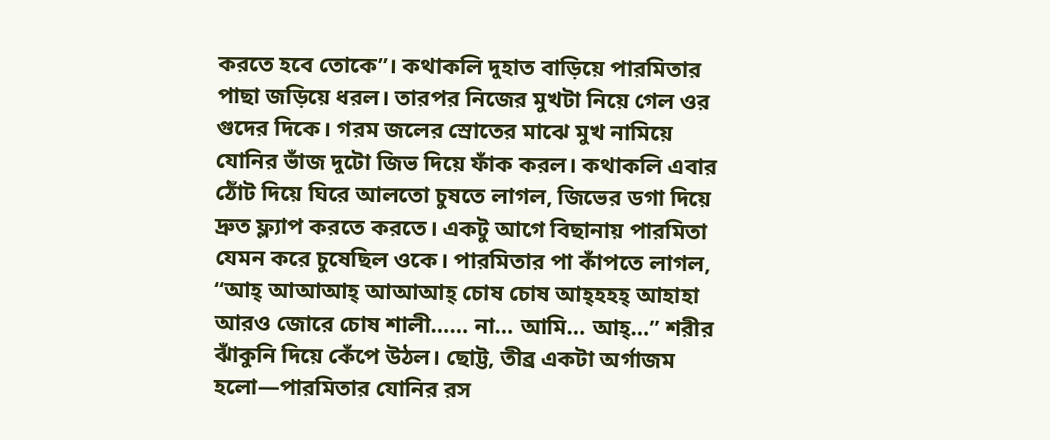করতে হবে তোকে”। কথাকলি দুহাত বাড়িয়ে পারমিতার পাছা জড়িয়ে ধরল। তারপর নিজের মুখটা নিয়ে গেল ওর গুদের দিকে। গরম জলের স্রোতের মাঝে মুখ নামিয়ে যোনির ভাঁজ দুটো জিভ দিয়ে ফাঁক করল। কথাকলি এবার ঠোঁট দিয়ে ঘিরে আলতো চুষতে লাগল, জিভের ডগা দিয়ে দ্রুত ফ্ল্যাপ করতে করতে। একটু আগে বিছানায় পারমিতা যেমন করে চুষেছিল ওকে। পারমিতার পা কাঁপতে লাগল, “আহ্ আআআহ্ আআআহ্ চোষ চোষ আহ্‌হহহ্ আহাহা আরও জোরে চোষ শালী…… না… আমি… আহ্‌…” শরীর ঝাঁকুনি দিয়ে কেঁপে উঠল। ছোট্ট, তীব্র একটা অর্গাজম হলো—পারমিতার যোনির রস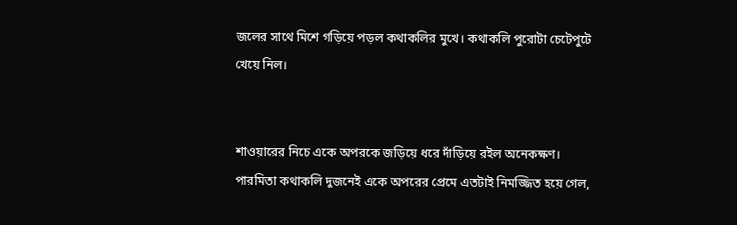জলের সাথে মিশে গড়িয়ে পড়ল কথাকলির মুখে। কথাকলি পুরোটা চেটেপুটে খেয়ে নিল।


শাওয়ারের নিচে একে অপরকে জড়িয়ে ধরে দাঁড়িয়ে রইল অনেকক্ষণ। পারমিতা কথাকলি দুজনেই একে অপরের প্রেমে এতটাই নিমজ্জিত হয়ে গেল,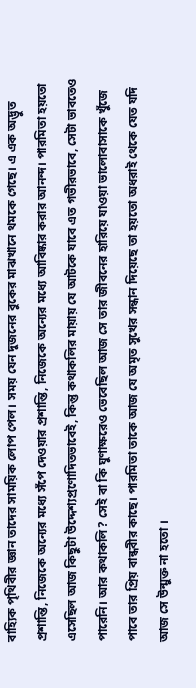বাহ্যিক পৃথিবীর জ্ঞান তাদের সাময়িক লোপ পেল। সময় যেন দুজনের বুকের মাঝখানে থমকে গেছে। এ এক অদ্ভুত প্রশান্তি, নিজেকে অন্যের মধ্যে সঁপে দেওয়ার প্রশান্তি, নিজেকে অন্যের মধ্যে আবিষ্কার করার আনন্দ। পারমিতা হয়তো এসেছিল আজ কিছুটা উদ্দেশ্যপ্রণোদিতভাবেই, কিন্তু কথাকলির মায়ায় যে আটকে যাবে এত গভীরভাবে, সেটা ভাবতেও পারেনি। আর কথাকলি? সেই বা কি ঘুণাক্ষরেও ভেবেছিল আজ সে তার জীবনের হারিয়ে যাওয়া ভালোবাসাকে খুঁজে পাবে তার প্রিয় বান্ধবীর কাছে। পারমিতা তাকে আজ যে অমৃত সুখের সন্ধান দিয়েছে তা হয়তো অধরাই থেকে যেত যদি আজ সে উন্মুক্ত না হতো ।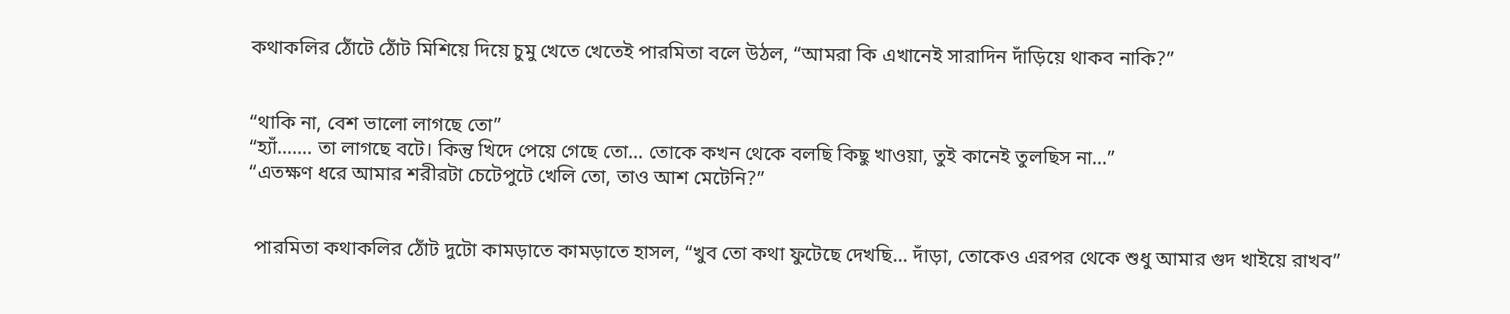কথাকলির ঠোঁটে ঠোঁট মিশিয়ে দিয়ে চুমু খেতে খেতেই পারমিতা বলে উঠল, “আমরা কি এখানেই সারাদিন দাঁড়িয়ে থাকব নাকি?”


“থাকি না, বেশ ভালো লাগছে তো”
“হ্যাঁ……. তা লাগছে বটে। কিন্তু খিদে পেয়ে গেছে তো... তোকে কখন থেকে বলছি কিছু খাওয়া, তুই কানেই তুলছিস না...”
“এতক্ষণ ধরে আমার শরীরটা চেটেপুটে খেলি তো, তাও আশ মেটেনি?”


 পারমিতা কথাকলির ঠোঁট দুটো কামড়াতে কামড়াতে হাসল, “খুব তো কথা ফুটেছে দেখছি... দাঁড়া, তোকেও এরপর থেকে শুধু আমার গুদ খাইয়ে রাখব”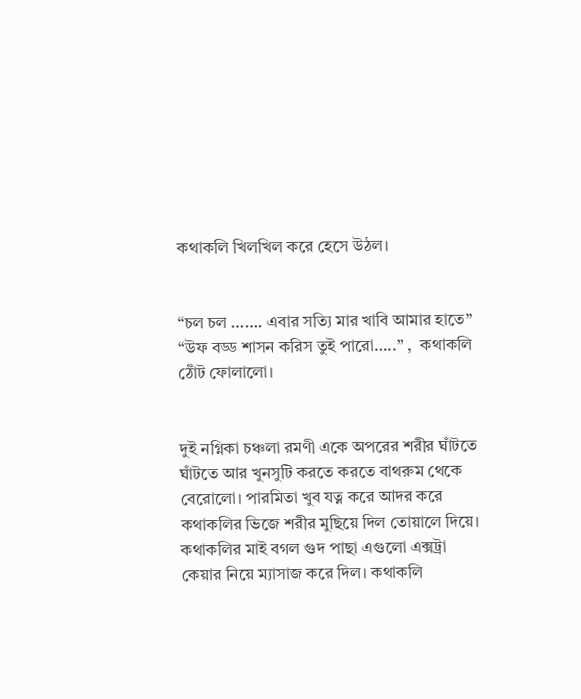কথাকলি খিলখিল করে হেসে উঠল।


“চল চল ……. এবার সত্যি মার খাবি আমার হাতে”
“উফ বড্ড শাসন করিস তুই পারো…..” ,  কথাকলি ঠোঁট ফোলালো।


দুই নগ্নিকা চঞ্চলা রমণী একে অপরের শরীর ঘাঁটতে ঘাঁটতে আর খুনসুটি করতে করতে বাথরুম থেকে বেরোলো। পারমিতা খুব যত্ন করে আদর করে কথাকলির ভিজে শরীর মুছিয়ে দিল তোয়ালে দিয়ে। কথাকলির মাই বগল গুদ পাছা এগুলো এক্সট্রা কেয়ার নিয়ে ম্যাসাজ করে দিল। কথাকলি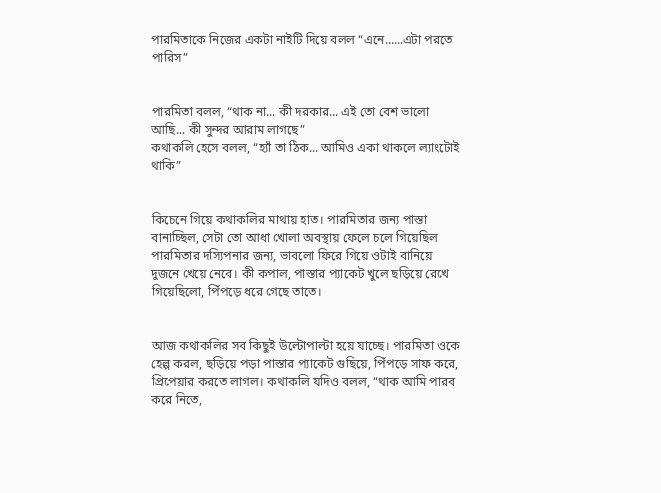পারমিতাকে নিজের একটা নাইটি দিয়ে বলল “এনে......এটা পরতে পারিস”


পারমিতা বলল, “থাক না... কী দরকার... এই তো বেশ ভালো আছি... কী সুন্দর আরাম লাগছে”
কথাকলি হেসে বলল, “হ্যাঁ তা ঠিক... আমিও একা থাকলে ল্যাংটোই থাকি”


কিচেনে গিয়ে কথাকলির মাথায় হাত। পারমিতার জন্য পাস্তা বানাচ্ছিল, সেটা তো আধা খোলা অবস্থায় ফেলে চলে গিয়েছিল পারমিতার দস্যিপনার জন্য, ভাবলো ফিরে গিয়ে ওটাই বানিয়ে দুজনে খেয়ে নেবে। কী কপাল, পাস্তার প্যাকেট খুলে ছড়িয়ে রেখে গিয়েছিলো, পিঁপড়ে ধরে গেছে তাতে।


আজ কথাকলির সব কিছুই উল্টোপাল্টা হয়ে যাচ্ছে। পারমিতা ওকে হেল্প করল, ছড়িয়ে পড়া পাস্তার প্যাকেট গুছিয়ে, পিঁপড়ে সাফ করে, প্রিপেয়ার করতে লাগল। কথাকলি যদিও বলল, “থাক আমি পারব করে নিতে,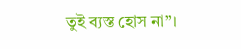তুই ব্যস্ত হোস না”।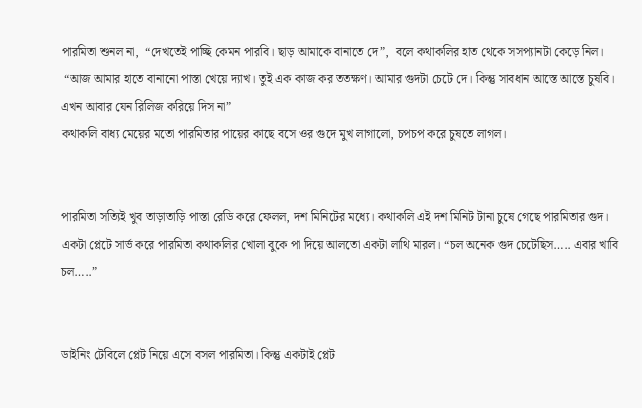পারমিতা শুনল না,  “দেখতেই পাচ্ছি কেমন পারবি। ছাড় আমাকে বানাতে দে”,  বলে কথাকলির হাত থেকে সসপ্যানটা কেড়ে নিল।
 “আজ আমার হাতে বানানো পাস্তা খেয়ে দ্যাখ। তুই এক কাজ কর ততক্ষণ। আমার গুদটা চেটে দে। কিন্তু সাবধান আস্তে আস্তে চুষবি। এখন আবার যেন রিলিজ করিয়ে দিস না”
কথাকলি বাধ্য মেয়ের মতো পারমিতার পায়ের কাছে বসে ওর গুদে মুখ লাগালো, চপচপ করে চুষতে লাগল।


পারমিতা সত্যিই খুব তাড়াতাড়ি পাস্তা রেডি করে ফেলল, দশ মিনিটের মধ্যে। কথাকলি এই দশ মিনিট টানা চুষে গেছে পারমিতার গুদ। একটা প্লেটে সার্ভ করে পারমিতা কথাকলির খোলা বুকে পা দিয়ে আলতো একটা লাথি মারল। “চল অনেক গুদ চেটেছিস….. এবার খাবি চল…..”


ডাইনিং টেবিলে প্লেট নিয়ে এসে বসল পারমিতা। কিন্তু একটাই প্লেট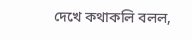দেখে কথাকলি বলল,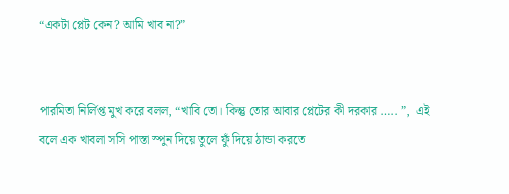“একটা প্লেট কেন? আমি খাব না?”


পারমিতা নির্লিপ্ত মুখ করে বলল, “খাবি তো। কিন্তু তোর আবার প্লেটের কী দরকার ….. ”,  এই বলে এক খাবলা সসি পাস্তা স্পুন দিয়ে তুলে ফুঁ দিয়ে ঠান্ডা করতে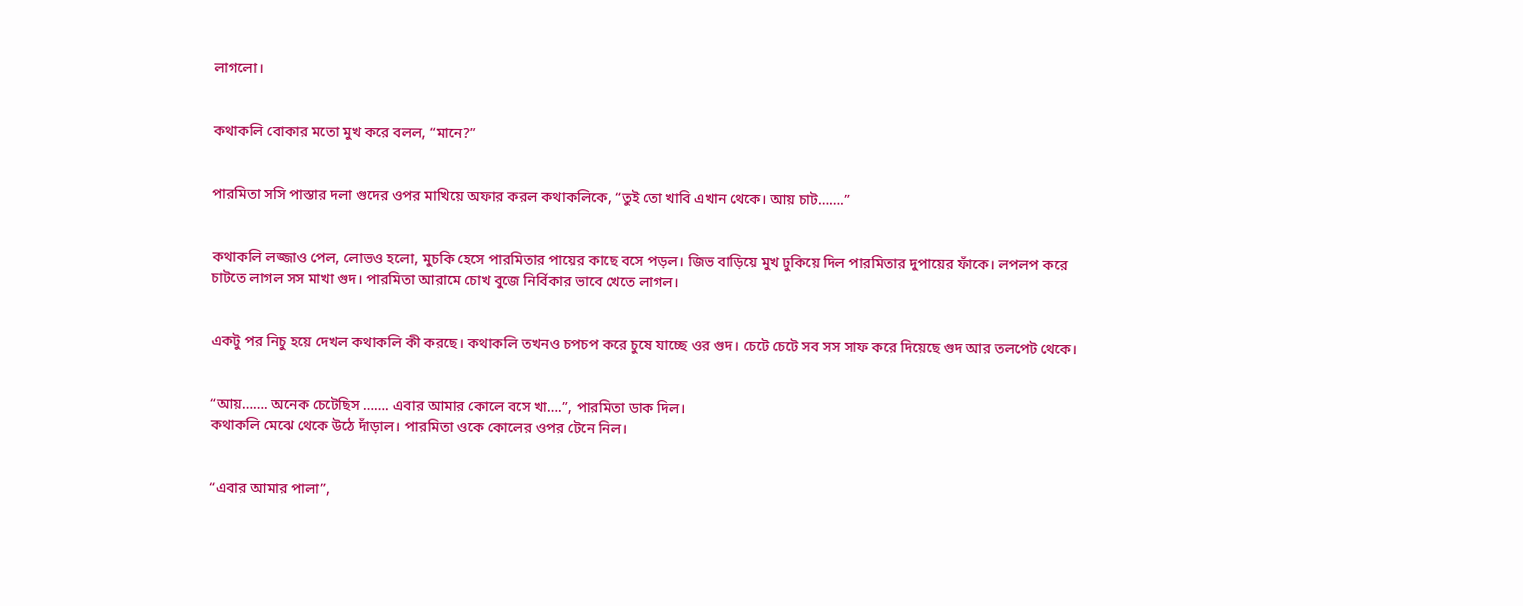লাগলো।


কথাকলি বোকার মতো মুখ করে বলল, “মানে?”


পারমিতা সসি পাস্তার দলা গুদের ওপর মাখিয়ে অফার করল কথাকলিকে, “তুই তো খাবি এখান থেকে। আয় চাট…….”


কথাকলি লজ্জাও পেল, লোভও হলো, মুচকি হেসে পারমিতার পায়ের কাছে বসে পড়ল। জিভ বাড়িয়ে মুখ ঢুকিয়ে দিল পারমিতার দুপায়ের ফাঁকে। লপলপ করে চাটতে লাগল সস মাখা গুদ। পারমিতা আরামে চোখ বুজে নির্বিকার ভাবে খেতে লাগল।


একটু পর নিচু হয়ে দেখল কথাকলি কী করছে। কথাকলি তখনও চপচপ করে চুষে যাচ্ছে ওর গুদ। চেটে চেটে সব সস সাফ করে দিয়েছে গুদ আর তলপেট থেকে।


“আয়……. অনেক চেটেছিস ……. এবার আমার কোলে বসে খা….”, পারমিতা ডাক দিল।
কথাকলি মেঝে থেকে উঠে দাঁড়াল। পারমিতা ওকে কোলের ওপর টেনে নিল।


“এবার আমার পালা”,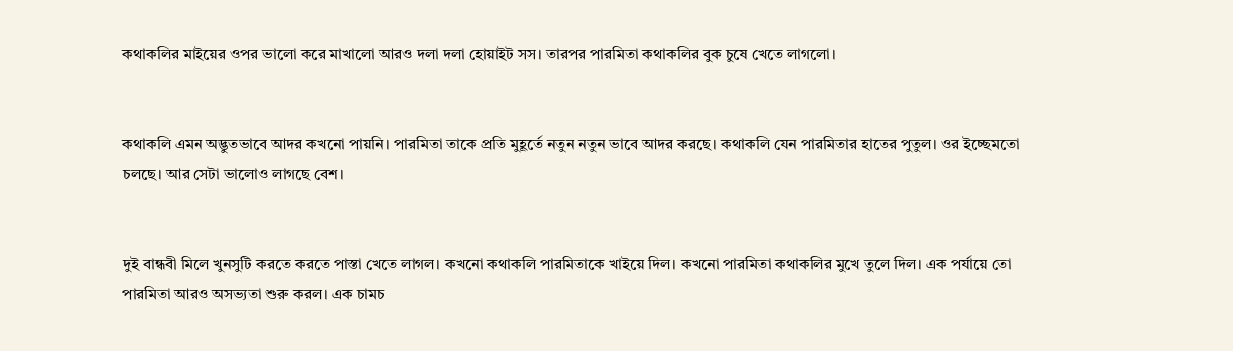কথাকলির মাইয়ের ওপর ভালো করে মাখালো আরও দলা দলা হোয়াইট সস। তারপর পারমিতা কথাকলির বুক চুষে খেতে লাগলো।


কথাকলি এমন অদ্ভুতভাবে আদর কখনো পায়নি। পারমিতা তাকে প্রতি মুহূর্তে নতুন নতুন ভাবে আদর করছে। কথাকলি যেন পারমিতার হাতের পুতুল। ওর ইচ্ছেমতো চলছে। আর সেটা ভালোও লাগছে বেশ।


দুই বান্ধবী মিলে খুনসুটি করতে করতে পাস্তা খেতে লাগল। কখনো কথাকলি পারমিতাকে খাইয়ে দিল। কখনো পারমিতা কথাকলির মুখে তুলে দিল। এক পর্যায়ে তো পারমিতা আরও অসভ্যতা শুরু করল। এক চামচ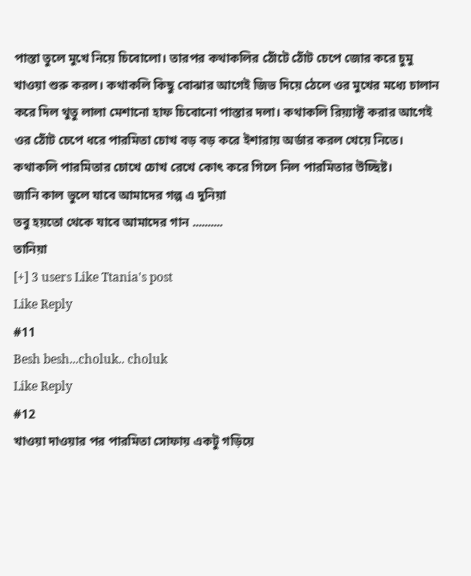পাস্তা তুলে মুখে নিয়ে চিবোলো। তারপর কথাকলির ঠোঁটে ঠোঁট চেপে জোর করে চুমু খাওয়া শুরু করল। কথাকলি কিছু বোঝার আগেই জিভ দিয়ে ঠেলে ওর মুখের মধ্যে চালান করে দিল থুতু লালা মেশানো হাফ চিবোনো পাস্তার দলা। কথাকলি রিয়্যাক্ট করার আগেই ওর ঠোঁট চেপে ধরে পারমিতা চোখ বড় বড় করে ইশারায় অর্ডার করল খেয়ে নিতে। কথাকলি পারমিতার চোখে চোখ রেখে কোৎ করে গিলে নিল পারমিতার উচ্ছিষ্ট।
জানি কাল ভুলে যাবে আমাদের গল্প এ দুনিয়া
তবু হয়তো থেকে যাবে আমাদের গান ..........
তানিয়া
[+] 3 users Like Ttania's post
Like Reply
#11
Besh besh...choluk.. choluk
Like Reply
#12
খাওয়া দাওয়ার পর পারমিতা সোফায় একটু গড়িয়ে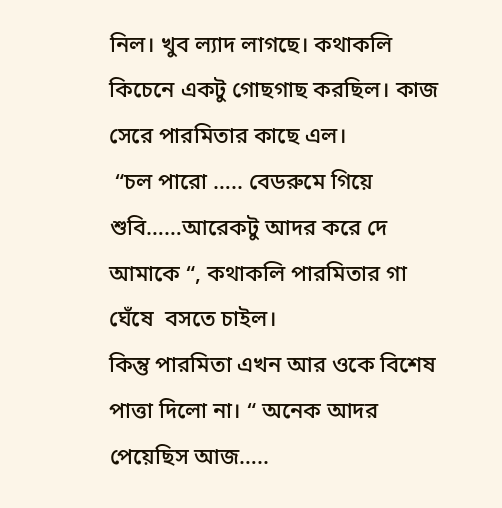নিল। খুব ল্যাদ লাগছে। কথাকলি কিচেনে একটু গোছগাছ করছিল। কাজ সেরে পারমিতার কাছে এল।
 “চল পারো ….. বেডরুমে গিয়ে শুবি……আরেকটু আদর করে দে আমাকে “, কথাকলি পারমিতার গা ঘেঁষে  বসতে চাইল।
কিন্তু পারমিতা এখন আর ওকে বিশেষ পাত্তা দিলো না। “ অনেক আদর পেয়েছিস আজ…..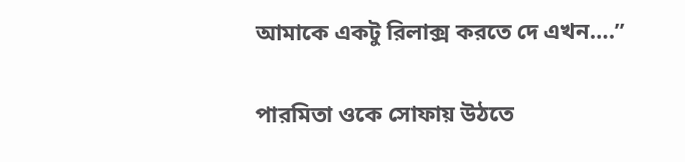আমাকে একটু রিলাক্স করতে দে এখন….”

পারমিতা ওকে সোফায় উঠতে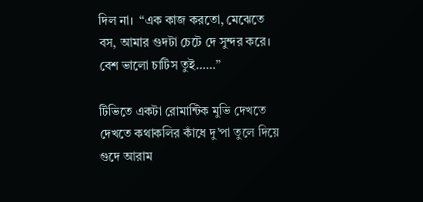দিল না।  “এক কাজ করতো, মেঝেতে বস, আমার গুদটা চেটে দে সুন্দর করে। বেশ ভালো চাটিস তুই……”

টিভিতে একটা রোমান্টিক মুভি দেখতে দেখতে কথাকলির কাঁধে দু’পা তুলে দিয়ে গুদে আরাম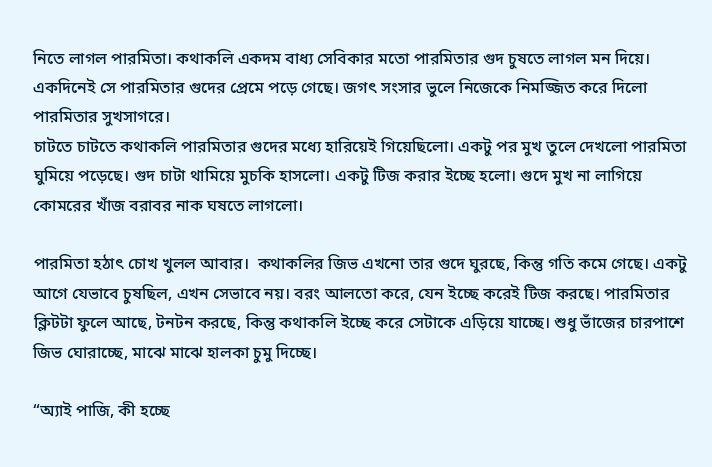নিতে লাগল পারমিতা। কথাকলি একদম বাধ্য সেবিকার মতো পারমিতার গুদ চুষতে লাগল মন দিয়ে। একদিনেই সে পারমিতার গুদের প্রেমে পড়ে গেছে। জগৎ সংসার ভুলে নিজেকে নিমজ্জিত করে দিলো পারমিতার সুখসাগরে।
চাটতে চাটতে কথাকলি পারমিতার গুদের মধ্যে হারিয়েই গিয়েছিলো। একটু পর মুখ তুলে দেখলো পারমিতা ঘুমিয়ে পড়েছে। গুদ চাটা থামিয়ে মুচকি হাসলো। একটু টিজ করার ইচ্ছে হলো। গুদে মুখ না লাগিয়ে কোমরের খাঁজ বরাবর নাক ঘষতে লাগলো।

পারমিতা হঠাৎ চোখ খুলল আবার।  কথাকলির জিভ এখনো তার গুদে ঘুরছে, কিন্তু গতি কমে গেছে। একটু আগে যেভাবে চুষছিল, এখন সেভাবে নয়। বরং আলতো করে, যেন ইচ্ছে করেই টিজ করছে। পারমিতার ক্লিটটা ফুলে আছে, টনটন করছে, কিন্তু কথাকলি ইচ্ছে করে সেটাকে এড়িয়ে যাচ্ছে। শুধু ভাঁজের চারপাশে জিভ ঘোরাচ্ছে, মাঝে মাঝে হালকা চুমু দিচ্ছে।

“অ্যাই পাজি, কী হচ্ছে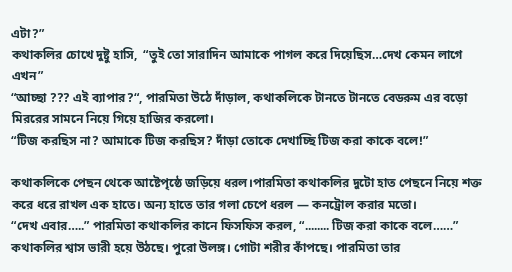এটা?”
কথাকলির চোখে দুষ্টু হাসি,  “তুই তো সারাদিন আমাকে পাগল করে দিয়েছিস…দেখ কেমন লাগে এখন”
“আচ্ছা ??? এই ব্যাপার?“, পারমিতা উঠে দাঁড়াল, কথাকলিকে টানতে টানতে বেডরুম এর বড়ো মিররের সামনে নিয়ে গিয়ে হাজির করলো।
“টিজ করছিস না? আমাকে টিজ করছিস? দাঁড়া তোকে দেখাচ্ছি টিজ করা কাকে বলে!”

কথাকলিকে পেছন থেকে আষ্টেপৃষ্ঠে জড়িয়ে ধরল।পারমিতা কথাকলির দুটো হাত পেছনে নিয়ে শক্ত করে ধরে রাখল এক হাতে। অন্য হাতে তার গলা চেপে ধরল — কনট্রোল করার মতো।
“দেখ এবার…..” পারমিতা কথাকলির কানে ফিসফিস করল, “........ টিজ করা কাকে বলে……”
কথাকলির শ্বাস ভারী হয়ে উঠছে। পুরো উলঙ্গ। গোটা শরীর কাঁপছে। পারমিতা তার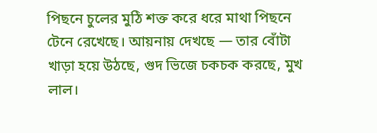পিছনে চুলের মুঠি শক্ত করে ধরে মাথা পিছনে টেনে রেখেছে। আয়নায় দেখছে — তার বোঁটা খাড়া হয়ে উঠছে, গুদ ভিজে চকচক করছে, মুখ লাল।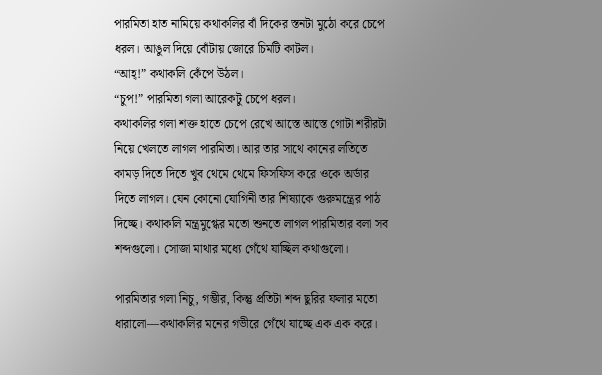পারমিতা হাত নামিয়ে কথাকলির বাঁ দিকের স্তনটা মুঠো করে চেপে ধরল। আঙুল দিয়ে বোঁটায় জোরে চিমটি কাটল।
“আহ্‌!” কথাকলি কেঁপে উঠল।
“চুপ!” পারমিতা গলা আরেকটু চেপে ধরল।
কথাকলির গলা শক্ত হাতে চেপে রেখে আস্তে আস্তে গোটা শরীরটা নিয়ে খেলতে লাগল পারমিতা। আর তার সাথে কানের লতিতে কামড় দিতে দিতে খুব থেমে থেমে ফিসফিস করে ওকে অর্ডার দিতে লাগল। যেন কোনো যোগিনী তার শিষ্যাকে গুরুমন্ত্রের পাঠ দিচ্ছে। কথাকলি মন্ত্রমুগ্ধের মতো শুনতে লাগল পারমিতার বলা সব শব্দগুলো। সোজা মাথার মধ্যে গেঁথে যাচ্ছিল কথাগুলো।

পারমিতার গলা নিচু, গম্ভীর, কিন্তু প্রতিটা শব্দ ছুরির ফলার মতো ধারালো—কথাকলির মনের গভীরে গেঁথে যাচ্ছে এক এক করে।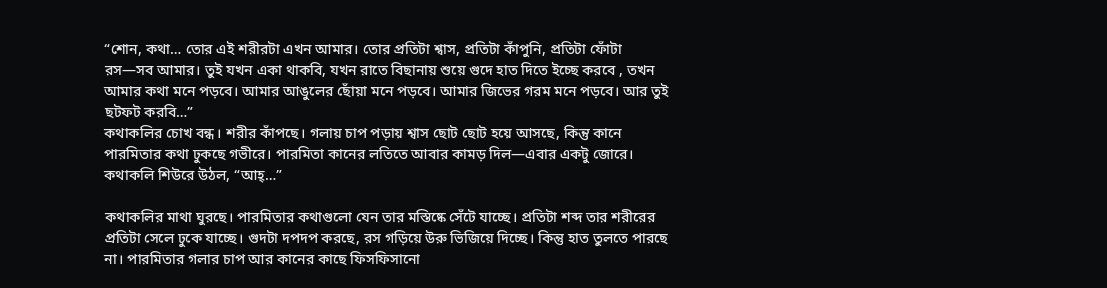“শোন, কথা… তোর এই শরীরটা এখন আমার। তোর প্রতিটা শ্বাস, প্রতিটা কাঁপুনি, প্রতিটা ফোঁটা রস—সব আমার। তুই যখন একা থাকবি, যখন রাতে বিছানায় শুয়ে গুদে হাত দিতে ইচ্ছে করবে , তখন আমার কথা মনে পড়বে। আমার আঙুলের ছোঁয়া মনে পড়বে। আমার জিভের গরম মনে পড়বে। আর তুই ছটফট করবি…”
কথাকলির চোখ বন্ধ। শরীর কাঁপছে। গলায় চাপ পড়ায় শ্বাস ছোট ছোট হয়ে আসছে, কিন্তু কানে পারমিতার কথা ঢুকছে গভীরে। পারমিতা কানের লতিতে আবার কামড় দিল—এবার একটু জোরে। কথাকলি শিউরে উঠল, “আহ্‌…”

কথাকলির মাথা ঘুরছে। পারমিতার কথাগুলো যেন তার মস্তিষ্কে সেঁটে যাচ্ছে। প্রতিটা শব্দ তার শরীরের প্রতিটা সেলে ঢুকে যাচ্ছে। গুদটা দপদপ করছে, রস গড়িয়ে উরু ভিজিয়ে দিচ্ছে। কিন্তু হাত তুলতে পারছে না। পারমিতার গলার চাপ আর কানের কাছে ফিসফিসানো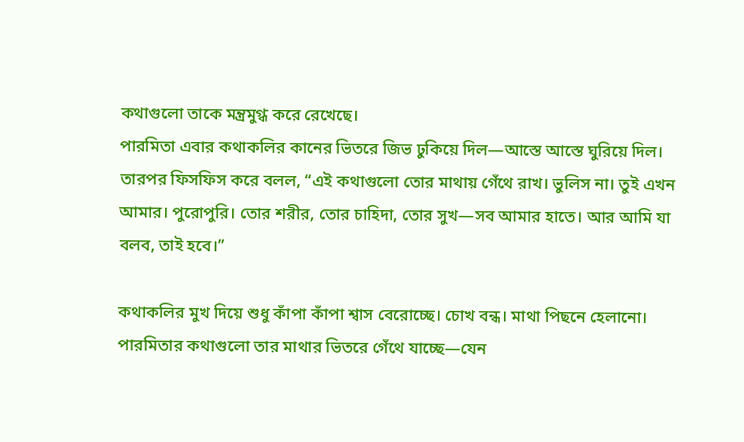কথাগুলো তাকে মন্ত্রমুগ্ধ করে রেখেছে।
পারমিতা এবার কথাকলির কানের ভিতরে জিভ ঢুকিয়ে দিল—আস্তে আস্তে ঘুরিয়ে দিল। তারপর ফিসফিস করে বলল, “এই কথাগুলো তোর মাথায় গেঁথে রাখ। ভুলিস না। তুই এখন আমার। পুরোপুরি। তোর শরীর, তোর চাহিদা, তোর সুখ—সব আমার হাতে। আর আমি যা বলব, তাই হবে।”

কথাকলির মুখ দিয়ে শুধু কাঁপা কাঁপা শ্বাস বেরোচ্ছে। চোখ বন্ধ। মাথা পিছনে হেলানো। পারমিতার কথাগুলো তার মাথার ভিতরে গেঁথে যাচ্ছে—যেন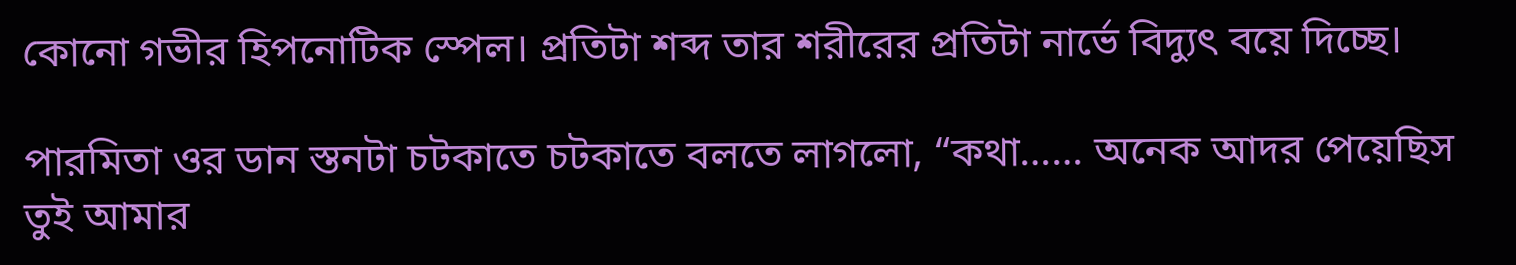কোনো গভীর হিপনোটিক স্পেল। প্রতিটা শব্দ তার শরীরের প্রতিটা নার্ভে বিদ্যুৎ বয়ে দিচ্ছে।

পারমিতা ওর ডান স্তনটা চটকাতে চটকাতে বলতে লাগলো, “কথা…… অনেক আদর পেয়েছিস তুই আমার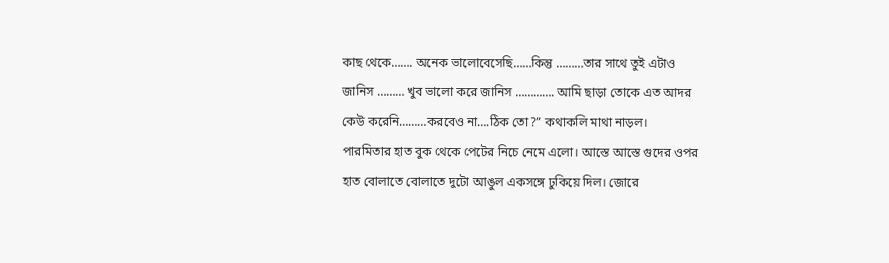কাছ থেকে……. অনেক ভালোবেসেছি……কিন্তু ………তার সাথে তুই এটাও জানিস ……… খুব ভালো করে জানিস …………. আমি ছাড়া তোকে এত আদর কেউ করেনি………করবেও না….ঠিক তো?” কথাকলি মাথা নাড়ল।
পারমিতার হাত বুক থেকে পেটের নিচে নেমে এলো। আস্তে আস্তে গুদের ওপর হাত বোলাতে বোলাতে দুটো আঙুল একসঙ্গে ঢুকিয়ে দিল। জোরে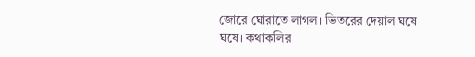জোরে ঘোরাতে লাগল। ভিতরের দেয়াল ঘষে ঘষে। কথাকলির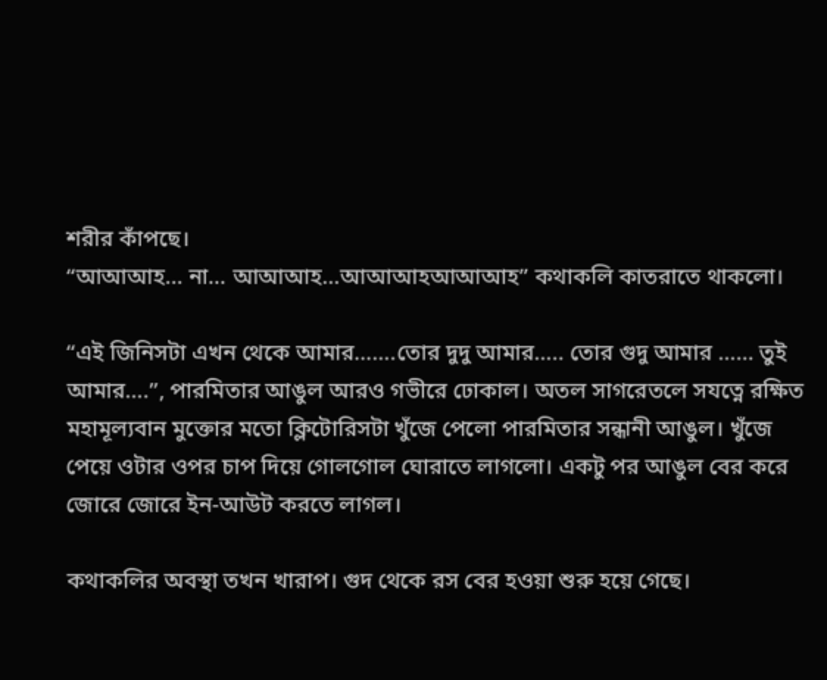শরীর কাঁপছে।
“আআআহ… না… আআআহ…আআআহআআআহ” কথাকলি কাতরাতে থাকলো।

“এই জিনিসটা এখন থেকে আমার…….তোর দুদু আমার….. তোর গুদু আমার …… তুই আমার….”, পারমিতার আঙুল আরও গভীরে ঢোকাল। অতল সাগরেতলে সযত্নে রক্ষিত মহামূল্যবান মুক্তোর মতো ক্লিটোরিসটা খুঁজে পেলো পারমিতার সন্ধানী আঙুল। খুঁজে পেয়ে ওটার ওপর চাপ দিয়ে গোলগোল ঘোরাতে লাগলো। একটু পর আঙুল বের করে জোরে জোরে ইন-আউট করতে লাগল।

কথাকলির অবস্থা তখন খারাপ। গুদ থেকে রস বের হওয়া শুরু হয়ে গেছে।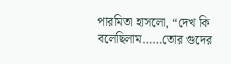পারমিতা হাসলো, “দেখ কি বলেছিলাম……তোর গুদের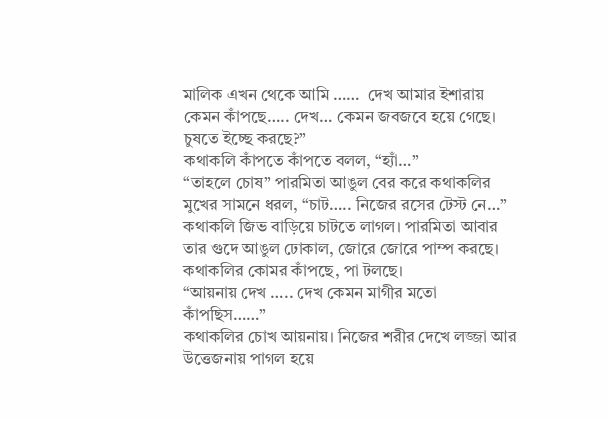মালিক এখন থেকে আমি ……  দেখ আমার ইশারায় কেমন কাঁপছে….. দেখ… কেমন জবজবে হয়ে গেছে। চুষতে ইচ্ছে করছে?”
কথাকলি কাঁপতে কাঁপতে বলল, “হ্যাঁ…”
“তাহলে চোষ” পারমিতা আঙুল বের করে কথাকলির মুখের সামনে ধরল, “চাট….. নিজের রসের টেস্ট নে…”
কথাকলি জিভ বাড়িয়ে চাটতে লাগল। পারমিতা আবার তার গুদে আঙুল ঢোকাল, জোরে জোরে পাম্প করছে। কথাকলির কোমর কাঁপছে, পা টলছে।
“আয়নায় দেখ ….. দেখ কেমন মাগীর মতো কাঁপছিস……”
কথাকলির চোখ আয়নায়। নিজের শরীর দেখে লজ্জা আর উত্তেজনায় পাগল হয়ে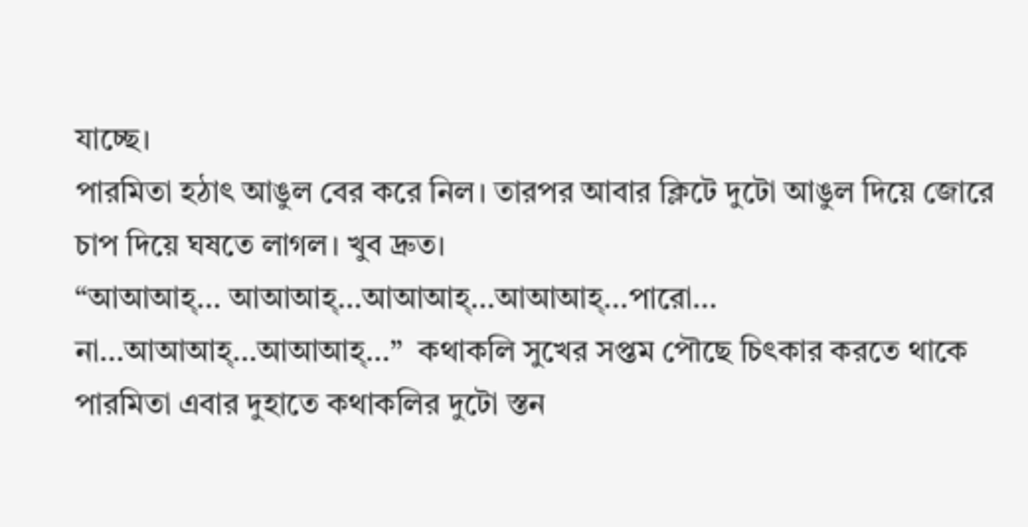যাচ্ছে।
পারমিতা হঠাৎ আঙুল বের করে নিল। তারপর আবার ক্লিটে দুটো আঙুল দিয়ে জোরে চাপ দিয়ে ঘষতে লাগল। খুব দ্রুত।
“আআআহ্‌… আআআহ্‌…আআআহ্‌…আআআহ্‌…পারো… না…আআআহ্‌…আআআহ্‌…”  কথাকলি সুখের সপ্তম পৌছে চিৎকার করতে থাকে
পারমিতা এবার দুহাতে কথাকলির দুটো স্তন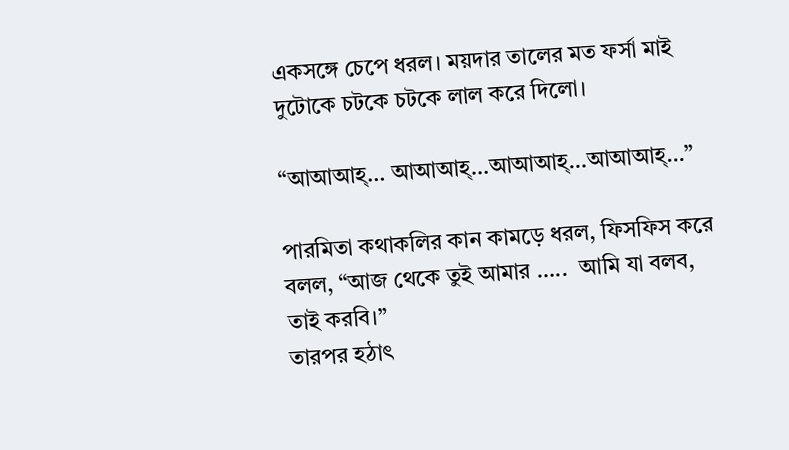একসঙ্গে চেপে ধরল। ময়দার তালের মত ফর্সা মাই দুটোকে চটকে চটকে লাল করে দিলো।

“আআআহ্‌… আআআহ্‌…আআআহ্‌…আআআহ্‌…”

পারমিতা কথাকলির কান কামড়ে ধরল, ফিসফিস করে বলল, “আজ থেকে তুই আমার …..  আমি যা বলব, তাই করবি।”
তারপর হঠাৎ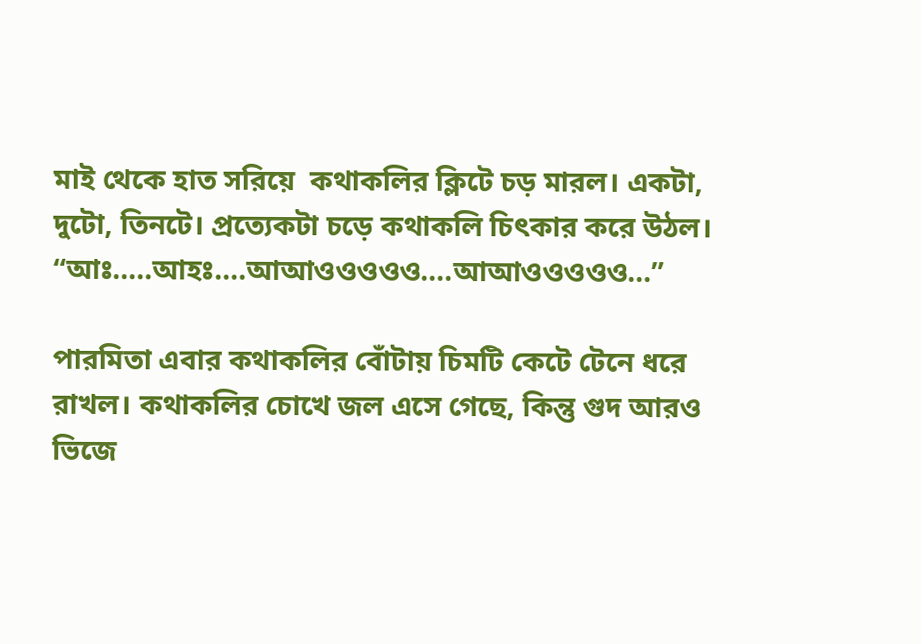মাই থেকে হাত সরিয়ে  কথাকলির ক্লিটে চড় মারল। একটা, দুটো, তিনটে। প্রত্যেকটা চড়ে কথাকলি চিৎকার করে উঠল।
“আঃ…..আহঃ….আআওওওওও….আআওওওওও…”

পারমিতা এবার কথাকলির বোঁটায় চিমটি কেটে টেনে ধরে রাখল। কথাকলির চোখে জল এসে গেছে, কিন্তু গুদ আরও ভিজে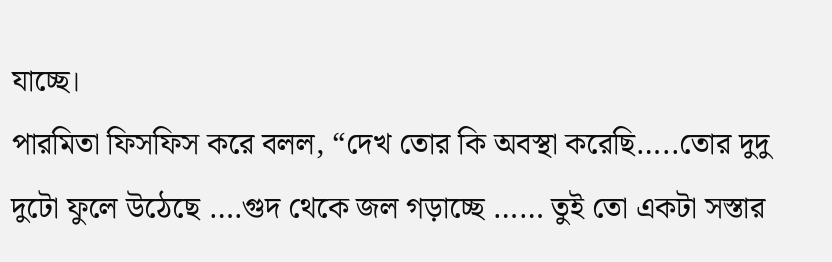যাচ্ছে।
পারমিতা ফিসফিস করে বলল, “দেখ তোর কি অবস্থা করেছি…..তোর দুদু দুটো ফুলে উঠেছে ….গুদ থেকে জল গড়াচ্ছে …… তুই তো একটা সস্তার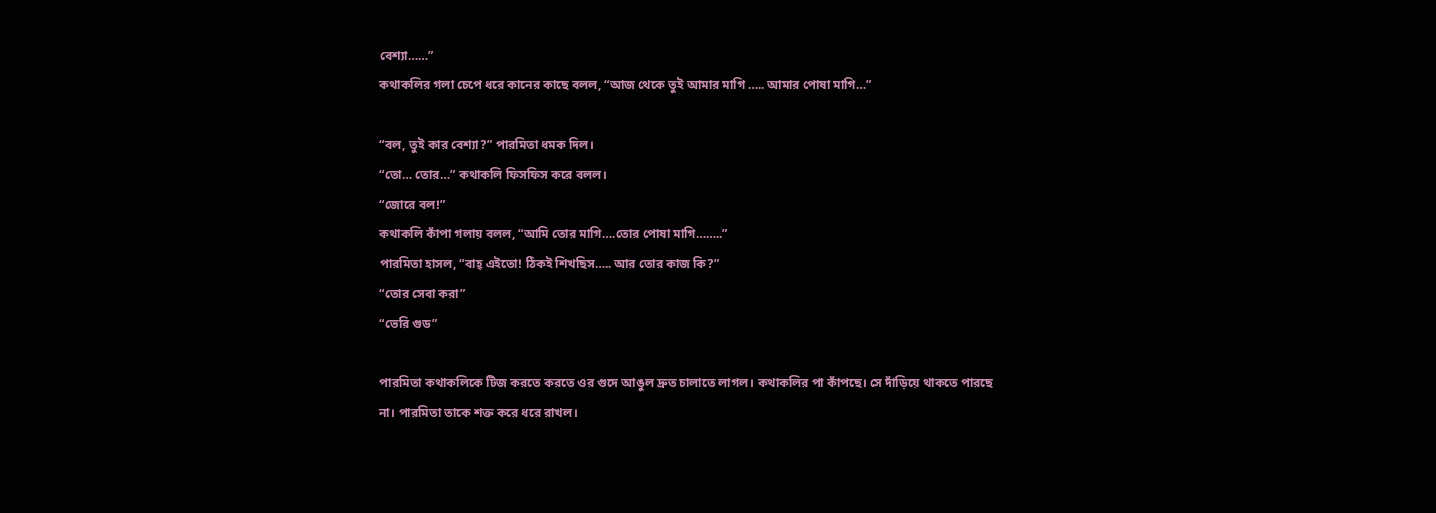বেশ্যা……”
কথাকলির গলা চেপে ধরে কানের কাছে বলল, “আজ থেকে তুই আমার মাগি ….. আমার পোষা মাগি…”

“বল, তুই কার বেশ্যা?” পারমিতা ধমক দিল।
“তো… তোর…” কথাকলি ফিসফিস করে বলল।
“জোরে বল!”
কথাকলি কাঁপা গলায় বলল, “আমি তোর মাগি….তোর পোষা মাগি……..”
পারমিতা হাসল, “বাহ্ এইতো! ঠিকই শিখছিস….. আর তোর কাজ কি?”
“তোর সেবা করা”
“ভেরি গুড”

পারমিতা কথাকলিকে টিজ করতে করতে ওর গুদে আঙুল দ্রুত চালাতে লাগল। কথাকলির পা কাঁপছে। সে দাঁড়িয়ে থাকতে পারছে না। পারমিতা তাকে শক্ত করে ধরে রাখল।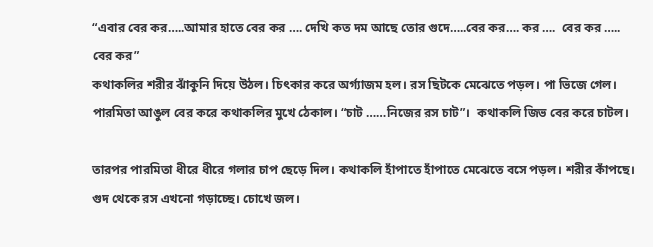“এবার বের কর…..আমার হাতে বের কর …. দেখি কত দম আছে তোর গুদে…..বের কর…. কর ….  বের কর ….. বের কর”
কথাকলির শরীর ঝাঁকুনি দিয়ে উঠল। চিৎকার করে অর্গ্যাজম হল। রস ছিটকে মেঝেতে পড়ল। পা ভিজে গেল। পারমিতা আঙুল বের করে কথাকলির মুখে ঠেকাল। “চাট ……নিজের রস চাট”।  কথাকলি জিভ বের করে চাটল।

তারপর পারমিতা ধীরে ধীরে গলার চাপ ছেড়ে দিল। কথাকলি হাঁপাতে হাঁপাতে মেঝেতে বসে পড়ল। শরীর কাঁপছে। গুদ থেকে রস এখনো গড়াচ্ছে। চোখে জল।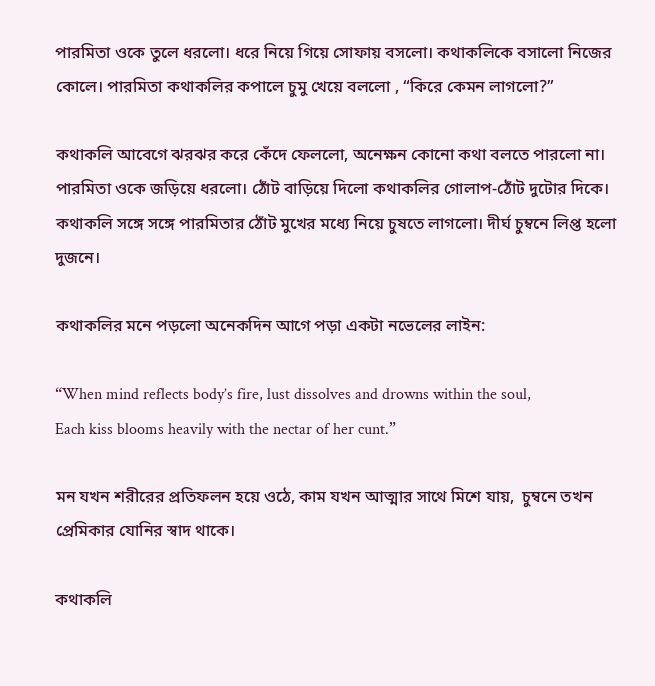পারমিতা ওকে তুলে ধরলো। ধরে নিয়ে গিয়ে সোফায় বসলো। কথাকলিকে বসালো নিজের কোলে। পারমিতা কথাকলির কপালে চুমু খেয়ে বললো , “কিরে কেমন লাগলো?”

কথাকলি আবেগে ঝরঝর করে কেঁদে ফেললো, অনেক্ষন কোনো কথা বলতে পারলো না। পারমিতা ওকে জড়িয়ে ধরলো। ঠোঁট বাড়িয়ে দিলো কথাকলির গোলাপ-ঠোঁট দুটোর দিকে। কথাকলি সঙ্গে সঙ্গে পারমিতার ঠোঁট মুখের মধ্যে নিয়ে চুষতে লাগলো। দীর্ঘ চুম্বনে লিপ্ত হলো দুজনে।

কথাকলির মনে পড়লো অনেকদিন আগে পড়া একটা নভেলের লাইন:

“When mind reflects body’s fire, lust dissolves and drowns within the soul,
Each kiss blooms heavily with the nectar of her cunt.”

মন যখন শরীরের প্রতিফলন হয়ে ওঠে, কাম যখন আত্মার সাথে মিশে যায়,  চুম্বনে তখন প্রেমিকার যোনির স্বাদ থাকে।

কথাকলি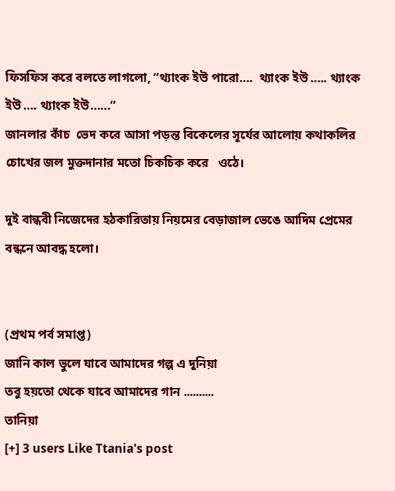ফিসফিস করে বলতে লাগলো, “থ্যাংক ইউ পারো….  থ্যাংক ইউ ….. থ্যাংক ইউ …. থ্যাংক ইউ……”
জানলার কাঁচ  ভেদ করে আসা পড়ন্ত বিকেলের সূর্যের আলোয় কথাকলির চোখের জল মুক্তদানার মতো চিকচিক করে   ওঠে।

দুই বান্ধবী নিজেদের হঠকারিতায় নিয়মের বেড়াজাল ভেঙে আদিম প্রেমের বন্ধনে আবদ্ধ হলো।


(প্রথম পর্ব সমাপ্ত)
জানি কাল ভুলে যাবে আমাদের গল্প এ দুনিয়া
তবু হয়তো থেকে যাবে আমাদের গান ..........
তানিয়া
[+] 3 users Like Ttania's post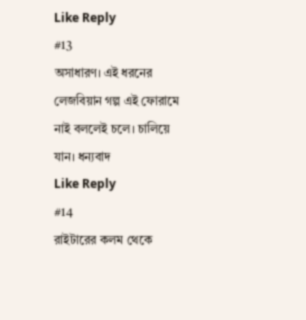Like Reply
#13
অসাধারণ। এই ধরনের লেজবিয়ান গল্প এই ফোরামে নাই বললেই চলে। চালিয়ে যান। ধন্যবাদ
Like Reply
#14
রাইটারের কলম থেকে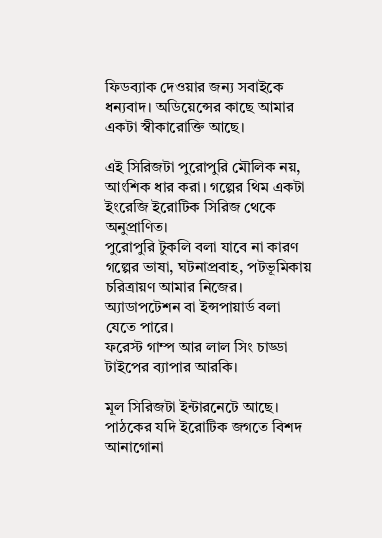ফিডব্যাক দেওয়ার জন্য সবাইকে ধন্যবাদ। অডিয়েন্সের কাছে আমার একটা স্বীকারোক্তি আছে।

এই সিরিজটা পুরোপুরি মৌলিক নয়, আংশিক ধার করা। গল্পের থিম একটা ইংরেজি ইরোটিক সিরিজ থেকে অনুপ্রাণিত।
পুরোপুরি টুকলি বলা যাবে না কারণ গল্পের ভাষা, ঘটনাপ্রবাহ, পটভূমিকায় চরিত্রায়ণ আমার নিজের। অ্যাডাপটেশন বা ইন্সপায়ার্ড বলা যেতে পারে।
ফরেস্ট গাম্প আর লাল সিং চাড্ডা টাইপের ব্যাপার আরকি।

মূল সিরিজটা ইন্টারনেটে আছে। পাঠকের যদি ইরোটিক জগতে বিশদ আনাগোনা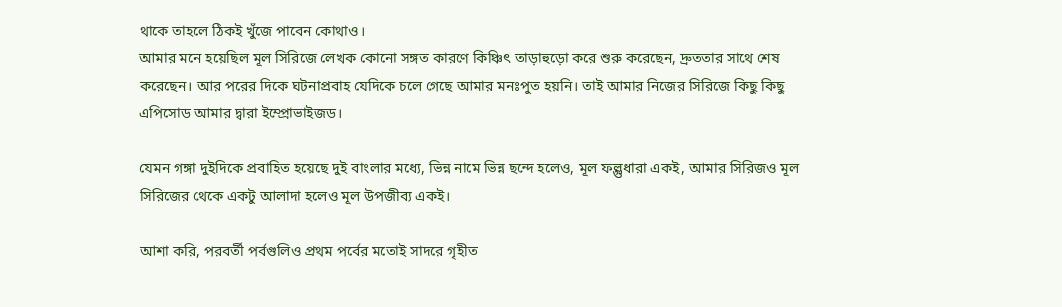থাকে তাহলে ঠিকই খুঁজে পাবেন কোথাও।
আমার মনে হয়েছিল মূল সিরিজে লেখক কোনো সঙ্গত কারণে কিঞ্চিৎ তাড়াহুড়ো করে শুরু করেছেন, দ্রুততার সাথে শেষ করেছেন। আর পরের দিকে ঘটনাপ্রবাহ যেদিকে চলে গেছে আমার মনঃপুত হয়নি। তাই আমার নিজের সিরিজে কিছু কিছু এপিসোড আমার দ্বারা ইম্প্রোভাইজড।

যেমন গঙ্গা দুইদিকে প্রবাহিত হয়েছে দুই বাংলার মধ্যে, ভিন্ন নামে ভিন্ন ছন্দে হলেও, মূল ফল্গুধারা একই, আমার সিরিজও মূল সিরিজের থেকে একটু আলাদা হলেও মূল উপজীব্য একই।

আশা করি, পরবর্তী পর্বগুলিও প্রথম পর্বের মতোই সাদরে গৃহীত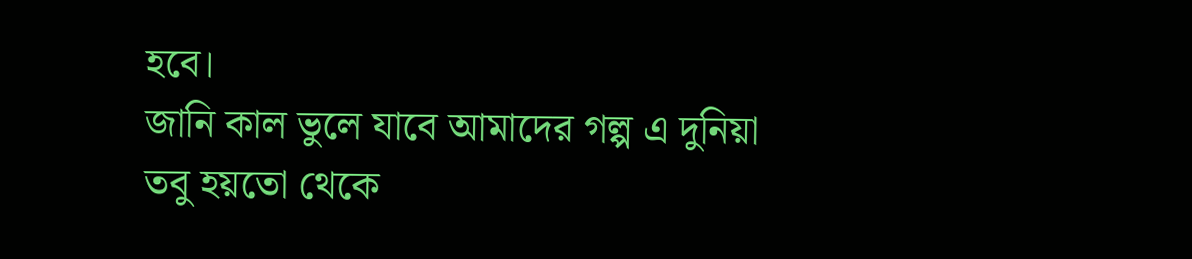হবে।
জানি কাল ভুলে যাবে আমাদের গল্প এ দুনিয়া
তবু হয়তো থেকে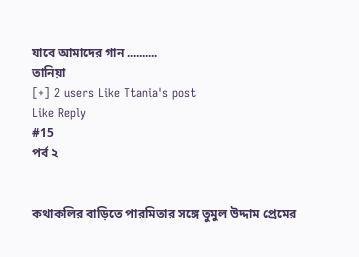যাবে আমাদের গান ..........
তানিয়া
[+] 2 users Like Ttania's post
Like Reply
#15
পর্ব ২


কথাকলির বাড়িতে পারমিতার সঙ্গে তুমুল উদ্দাম প্রেমের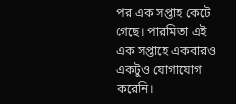পর এক সপ্তাহ কেটে গেছে। পারমিতা এই এক সপ্তাহে একবারও একটুও যোগাযোগ করেনি।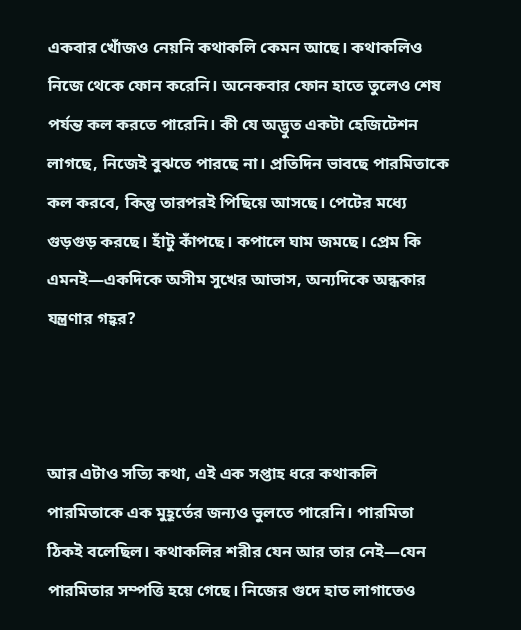একবার খোঁজও নেয়নি কথাকলি কেমন আছে। কথাকলিও নিজে থেকে ফোন করেনি। অনেকবার ফোন হাতে তুলেও শেষ পর্যন্ত কল করতে পারেনি। কী যে অদ্ভুত একটা হেজিটেশন লাগছে, নিজেই বুঝতে পারছে না। প্রতিদিন ভাবছে পারমিতাকে কল করবে, কিন্তু তারপরই পিছিয়ে আসছে। পেটের মধ্যে গুড়গুড় করছে। হাঁটু কাঁপছে। কপালে ঘাম জমছে। প্রেম কি এমনই—একদিকে অসীম সুখের আভাস, অন্যদিকে অন্ধকার যন্ত্রণার গহ্বর?



আর এটাও সত্যি কথা, এই এক সপ্তাহ ধরে কথাকলি পারমিতাকে এক মুহূর্তের জন্যও ভুলতে পারেনি। পারমিতা ঠিকই বলেছিল। কথাকলির শরীর যেন আর তার নেই—যেন পারমিতার সম্পত্তি হয়ে গেছে। নিজের গুদে হাত লাগাতেও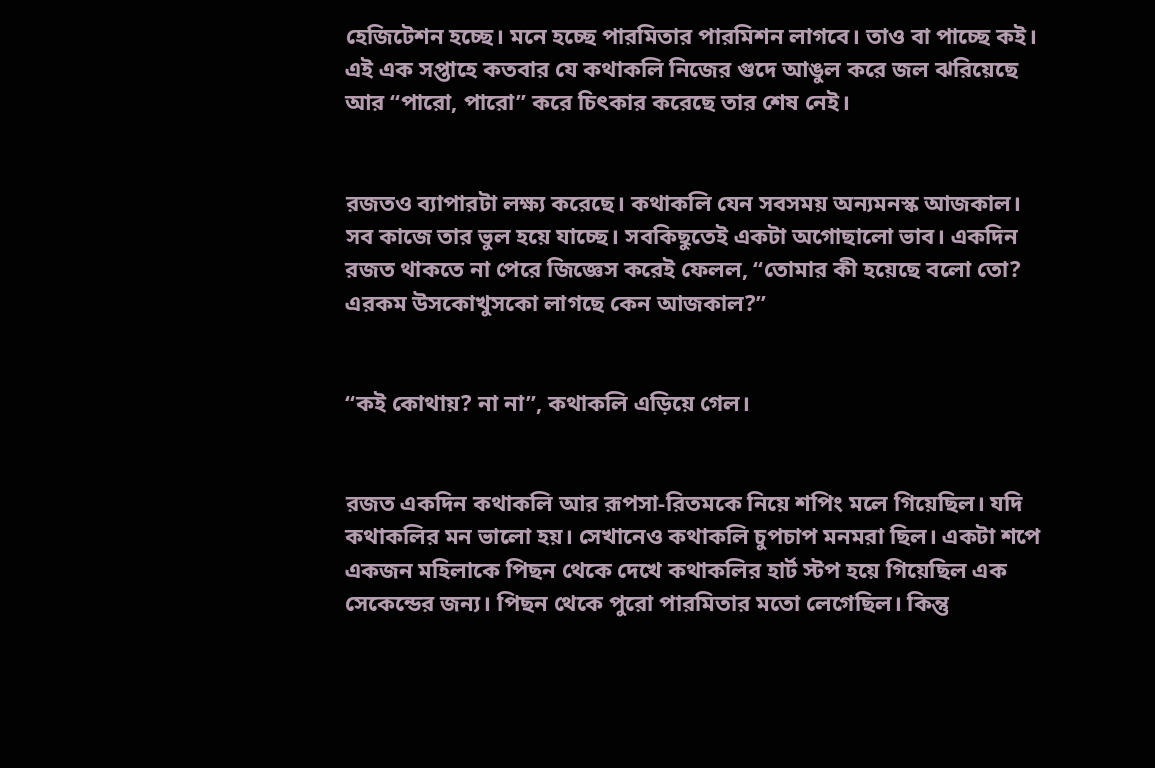হেজিটেশন হচ্ছে। মনে হচ্ছে পারমিতার পারমিশন লাগবে। তাও বা পাচ্ছে কই। এই এক সপ্তাহে কতবার যে কথাকলি নিজের গুদে আঙুল করে জল ঝরিয়েছে আর “পারো, পারো” করে চিৎকার করেছে তার শেষ নেই।


রজতও ব্যাপারটা লক্ষ্য করেছে। কথাকলি যেন সবসময় অন্যমনস্ক আজকাল। সব কাজে তার ভুল হয়ে যাচ্ছে। সবকিছুতেই একটা অগোছালো ভাব। একদিন রজত থাকতে না পেরে জিজ্ঞেস করেই ফেলল, “তোমার কী হয়েছে বলো তো? এরকম উসকোখুসকো লাগছে কেন আজকাল?”


“কই কোথায়? না না”, কথাকলি এড়িয়ে গেল।


রজত একদিন কথাকলি আর রূপসা-রিতমকে নিয়ে শপিং মলে গিয়েছিল। যদি কথাকলির মন ভালো হয়। সেখানেও কথাকলি চুপচাপ মনমরা ছিল। একটা শপে একজন মহিলাকে পিছন থেকে দেখে কথাকলির হার্ট স্টপ হয়ে গিয়েছিল এক সেকেন্ডের জন্য। পিছন থেকে পুরো পারমিতার মতো লেগেছিল। কিন্তু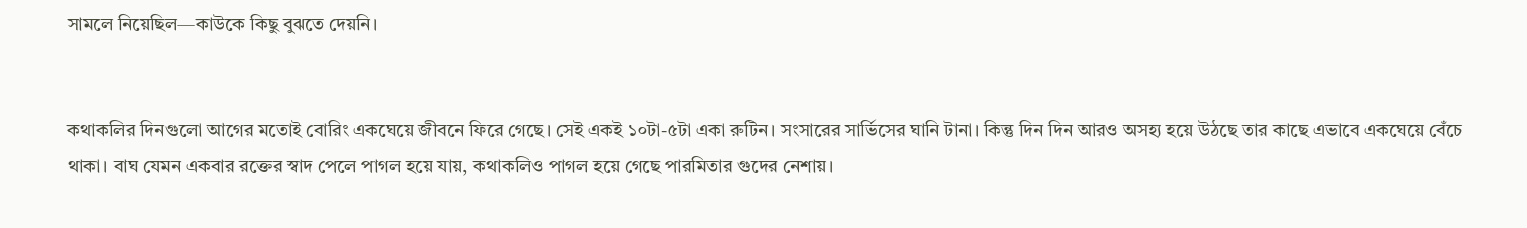সামলে নিয়েছিল—কাউকে কিছু বুঝতে দেয়নি।


কথাকলির দিনগুলো আগের মতোই বোরিং একঘেয়ে জীবনে ফিরে গেছে। সেই একই ১০টা-৫টা একা রুটিন। সংসারের সার্ভিসের ঘানি টানা। কিন্তু দিন দিন আরও অসহ্য হয়ে উঠছে তার কাছে এভাবে একঘেয়ে বেঁচে থাকা। বাঘ যেমন একবার রক্তের স্বাদ পেলে পাগল হয়ে যায়, কথাকলিও পাগল হয়ে গেছে পারমিতার গুদের নেশায়।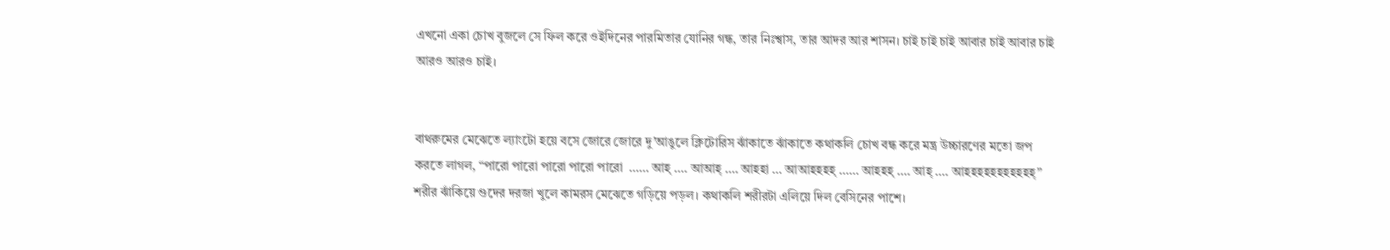এখনো একা চোখ বুজলে সে ফিল করে ওইদিনের পারমিতার যোনির গন্ধ, তার নিঃশ্বাস, তার আদর আর শাসন। চাই চাই চাই আবার চাই আবার চাই আরও আরও চাই।


বাথরুমের মেঝেতে ল্যাংটো হয়ে বসে জোরে জোরে দু’আঙুলে ক্লিটোরিস ঝাঁকাতে ঝাঁকাতে কথাকলি চোখ বন্ধ করে মন্ত্র উচ্চারণের মতো জপ করতে লাগল, “পারো পারো পারো পারো পারো  …… আহ্ …. আআহ্ …. আহহা … আআহহহহ্ …… আহহহ্ …. আহ্ …. আহহহহহহহহহহহ্”
শরীর ঝাঁকিয়ে গুদের দরজা খুলে কামরস মেঝেতে গড়িয়ে পড়ল। কথাকলি শরীরটা এলিয়ে দিল বেসিনের পাশে।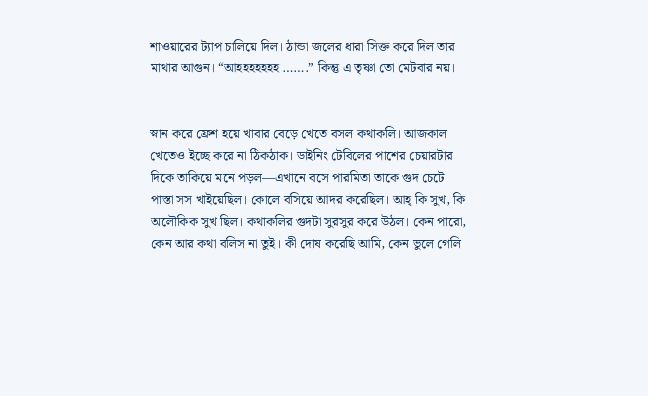শাওয়ারের ট্যাপ চালিয়ে দিল। ঠান্ডা জলের ধারা সিক্ত করে দিল তার মাথার আগুন। “আহহহহহহহ …….” কিন্তু এ তৃষ্ণা তো মেটবার নয়।


স্নান করে ফ্রেশ হয়ে খাবার বেড়ে খেতে বসল কথাকলি। আজকাল খেতেও ইচ্ছে করে না ঠিকঠাক। ডাইনিং টেবিলের পাশের চেয়ারটার দিকে তাকিয়ে মনে পড়ল—এখানে বসে পারমিতা তাকে গুদ চেটে পাস্তা সস খাইয়েছিল। কোলে বসিয়ে আদর করেছিল। আহ্ কি সুখ, কি অলৌকিক সুখ ছিল। কথাকলির গুদটা সুরসুর করে উঠল। কেন পারো, কেন আর কথা বলিস না তুই। কী দোষ করেছি আমি, কেন ভুলে গেলি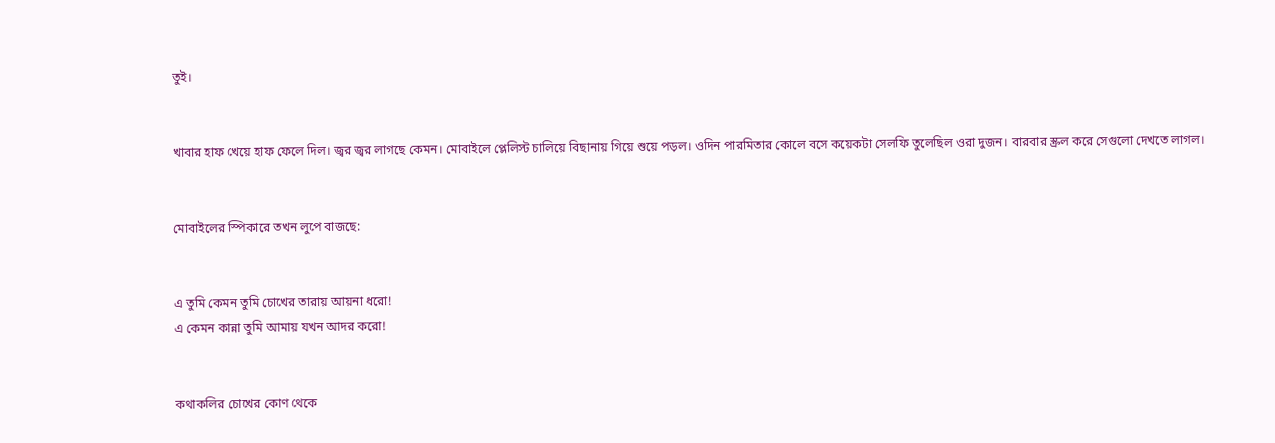তুই।


খাবার হাফ খেয়ে হাফ ফেলে দিল। জ্বর জ্বর লাগছে কেমন। মোবাইলে প্লেলিস্ট চালিয়ে বিছানায় গিয়ে শুয়ে পড়ল। ওদিন পারমিতার কোলে বসে কয়েকটা সেলফি তুলেছিল ওরা দুজন। বারবার স্ক্রল করে সেগুলো দেখতে লাগল।


মোবাইলের স্পিকারে তখন লুপে বাজছে:


এ তুমি কেমন তুমি চোখের তারায় আয়না ধরো!
এ কেমন কান্না তুমি আমায় যখন আদর করো!


কথাকলির চোখের কোণ থেকে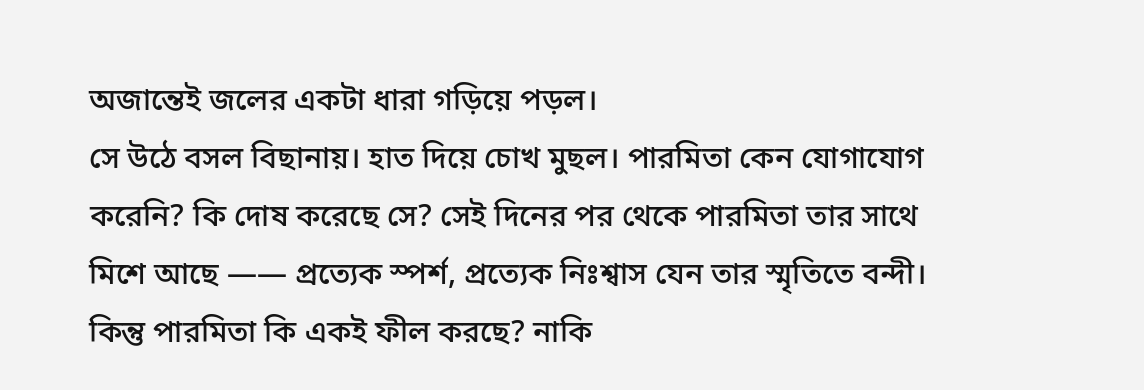অজান্তেই জলের একটা ধারা গড়িয়ে পড়ল।
সে উঠে বসল বিছানায়। হাত দিয়ে চোখ মুছল। পারমিতা কেন যোগাযোগ করেনি? কি দোষ করেছে সে? সেই দিনের পর থেকে পারমিতা তার সাথে মিশে আছে —— প্রত্যেক স্পর্শ, প্রত্যেক নিঃশ্বাস যেন তার স্মৃতিতে বন্দী। কিন্তু পারমিতা কি একই ফীল করছে? নাকি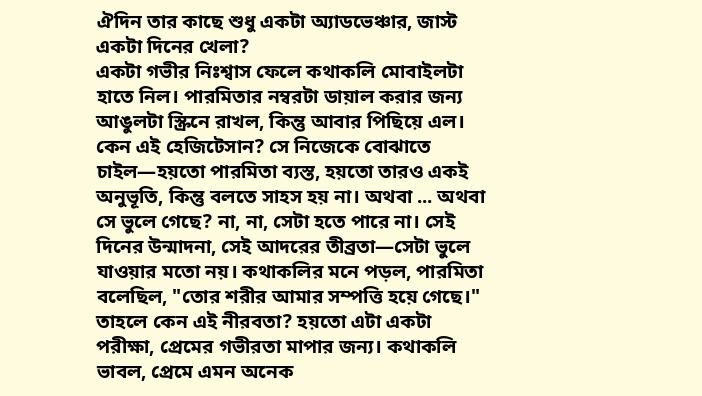ঐদিন তার কাছে শুধু একটা অ্যাডভেঞ্চার, জাস্ট একটা দিনের খেলা?
একটা গভীর নিঃশ্বাস ফেলে কথাকলি মোবাইলটা হাতে নিল। পারমিতার নম্বরটা ডায়াল করার জন্য আঙুলটা স্ক্রিনে রাখল, কিন্তু আবার পিছিয়ে এল। কেন এই হেজিটেসান? সে নিজেকে বোঝাতে চাইল—হয়তো পারমিতা ব্যস্ত, হয়তো তারও একই অনুভূতি, কিন্তু বলতে সাহস হয় না। অথবা ... অথবা সে ভুলে গেছে? না, না, সেটা হতে পারে না। সেই দিনের উন্মাদনা, সেই আদরের তীব্রতা—সেটা ভুলে যাওয়ার মতো নয়। কথাকলির মনে পড়ল, পারমিতা বলেছিল, "তোর শরীর আমার সম্পত্তি হয়ে গেছে।" তাহলে কেন এই নীরবতা? হয়তো এটা একটা পরীক্ষা, প্রেমের গভীরতা মাপার জন্য। কথাকলি ভাবল, প্রেমে এমন অনেক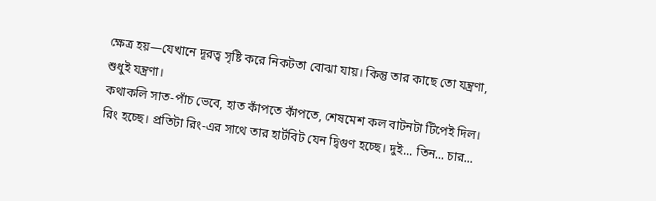ক্ষেত্র হয়—যেখানে দূরত্ব সৃষ্টি করে নিকটতা বোঝা যায়। কিন্তু তার কাছে তো যন্ত্রণা, শুধুই যন্ত্রণা।
কথাকলি সাত-পাঁচ ভেবে, হাত কাঁপতে কাঁপতে, শেষমেশ কল বাটনটা টিপেই দিল। রিং হচ্ছে। প্রতিটা রিং-এর সাথে তার হার্টবিট যেন দ্বিগুণ হচ্ছে। দুই... তিন... চার...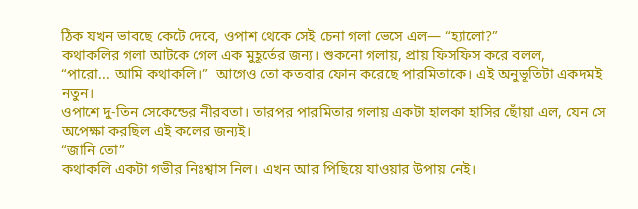ঠিক যখন ভাবছে কেটে দেবে, ওপাশ থেকে সেই চেনা গলা ভেসে এল— “হ্যালো?”
কথাকলির গলা আটকে গেল এক মুহূর্তের জন্য। শুকনো গলায়, প্রায় ফিসফিস করে বলল,
“পারো... আমি কথাকলি।”  আগেও তো কতবার ফোন করেছে পারমিতাকে। এই অনুভূতিটা একদমই নতুন।
ওপাশে দু-তিন সেকেন্ডের নীরবতা। তারপর পারমিতার গলায় একটা হালকা হাসির ছোঁয়া এল, যেন সে অপেক্ষা করছিল এই কলের জন্যই।
“জানি তো”
কথাকলি একটা গভীর নিঃশ্বাস নিল। এখন আর পিছিয়ে যাওয়ার উপায় নেই।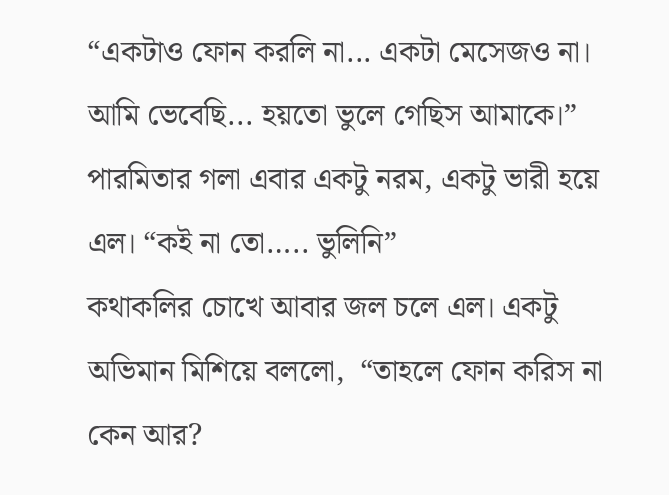“একটাও ফোন করলি না... একটা মেসেজও না। আমি ভেবেছি... হয়তো ভুলে গেছিস আমাকে।”
পারমিতার গলা এবার একটু নরম, একটু ভারী হয়ে এল। “কই না তো….. ভুলিনি”
কথাকলির চোখে আবার জল চলে এল। একটু অভিমান মিশিয়ে বললো,  “তাহলে ফোন করিস না কেন আর?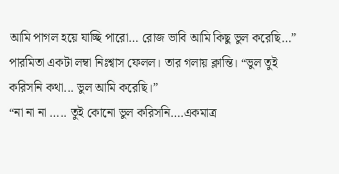আমি পাগল হয়ে যাচ্ছি পারো… রোজ ভাবি আমি কিছু ভুল করেছি…”
পারমিতা একটা লম্বা নিঃশ্বাস ফেলল। তার গলায় ক্লান্তি। “ভুল তুই করিসনি কথা... ভুল আমি করেছি।”
“না না না ….. তুই কোনো ভুল করিসনি….একমাত্র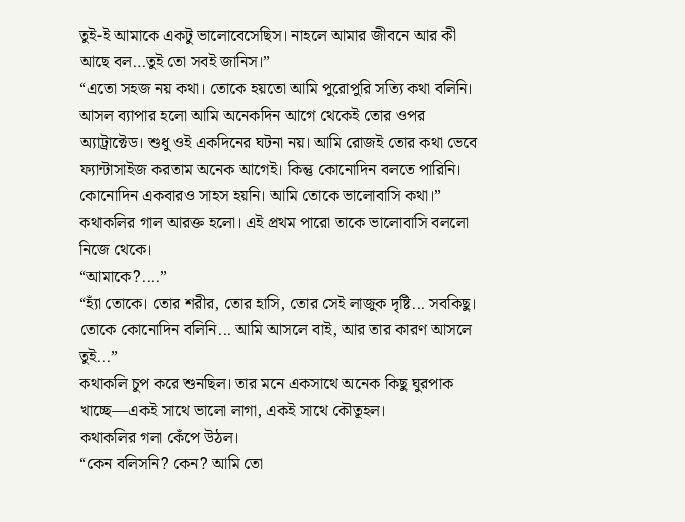তুই-ই আমাকে একটু ভালোবেসেছিস। নাহলে আমার জীবনে আর কী আছে বল…তুই তো সবই জানিস।”
“এতো সহজ নয় কথা। তোকে হয়তো আমি পুরোপুরি সত্যি কথা বলিনি। আসল ব্যাপার হলো আমি অনেকদিন আগে থেকেই তোর ওপর অ্যাট্রাক্টেড। শুধু ওই একদিনের ঘটনা নয়। আমি রোজই তোর কথা ভেবে ফ্যান্টাসাইজ করতাম অনেক আগেই। কিন্তু কোনোদিন বলতে পারিনি। কোনোদিন একবারও সাহস হয়নি। আমি তোকে ভালোবাসি কথা।”
কথাকলির গাল আরক্ত হলো। এই প্রথম পারো তাকে ভালোবাসি বললো নিজে থেকে।
“আমাকে?....”
“হ্যাঁ তোকে। তোর শরীর, তোর হাসি, তোর সেই লাজুক দৃষ্টি... সবকিছু। তোকে কোনোদিন বলিনি... আমি আসলে বাই, আর তার কারণ আসলে তুই...”
কথাকলি চুপ করে শুনছিল। তার মনে একসাথে অনেক কিছু ঘুরপাক খাচ্ছে—একই সাথে ভালো লাগা, একই সাথে কৌতূহল।
কথাকলির গলা কেঁপে উঠল।
“কেন বলিসনি? কেন? আমি তো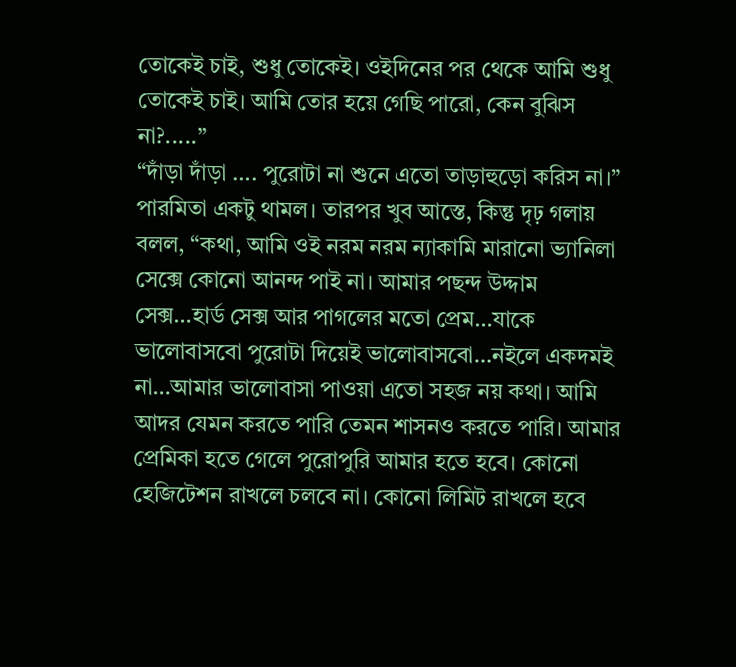তোকেই চাই, শুধু তোকেই। ওইদিনের পর থেকে আমি শুধু তোকেই চাই। আমি তোর হয়ে গেছি পারো, কেন বুঝিস না?.....”
“দাঁড়া দাঁড়া …. পুরোটা না শুনে এতো তাড়াহুড়ো করিস না।”
পারমিতা একটু থামল। তারপর খুব আস্তে, কিন্তু দৃঢ় গলায় বলল, “কথা, আমি ওই নরম নরম ন্যাকামি মারানো ভ্যানিলা সেক্সে কোনো আনন্দ পাই না। আমার পছন্দ উদ্দাম সেক্স…হার্ড সেক্স আর পাগলের মতো প্রেম…যাকে ভালোবাসবো পুরোটা দিয়েই ভালোবাসবো…নইলে একদমই না…আমার ভালোবাসা পাওয়া এতো সহজ নয় কথা। আমি আদর যেমন করতে পারি তেমন শাসনও করতে পারি। আমার প্রেমিকা হতে গেলে পুরোপুরি আমার হতে হবে। কোনো হেজিটেশন রাখলে চলবে না। কোনো লিমিট রাখলে হবে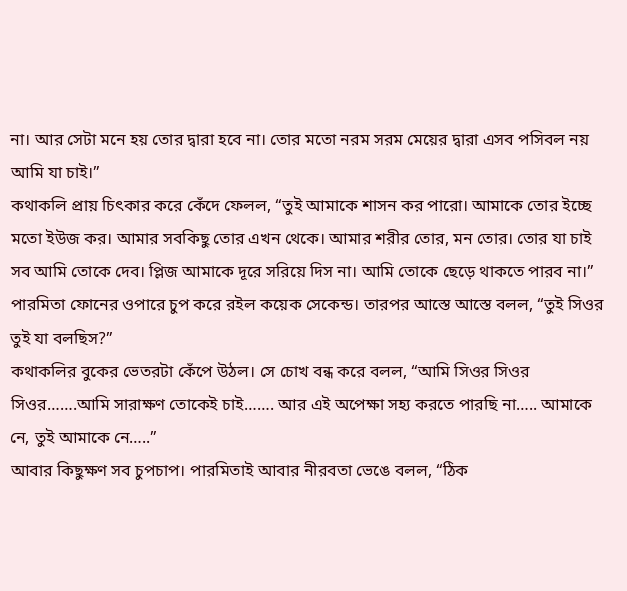না। আর সেটা মনে হয় তোর দ্বারা হবে না। তোর মতো নরম সরম মেয়ের দ্বারা এসব পসিবল নয় আমি যা চাই।”
কথাকলি প্রায় চিৎকার করে কেঁদে ফেলল, “তুই আমাকে শাসন কর পারো। আমাকে তোর ইচ্ছে মতো ইউজ কর। আমার সবকিছু তোর এখন থেকে। আমার শরীর তোর, মন তোর। তোর যা চাই সব আমি তোকে দেব। প্লিজ আমাকে দূরে সরিয়ে দিস না। আমি তোকে ছেড়ে থাকতে পারব না।”
পারমিতা ফোনের ওপারে চুপ করে রইল কয়েক সেকেন্ড। তারপর আস্তে আস্তে বলল, “তুই সিওর তুই যা বলছিস?”
কথাকলির বুকের ভেতরটা কেঁপে উঠল। সে চোখ বন্ধ করে বলল, “আমি সিওর সিওর সিওর…….আমি সারাক্ষণ তোকেই চাই……. আর এই অপেক্ষা সহ্য করতে পারছি না….. আমাকে নে, তুই আমাকে নে…..”
আবার কিছুক্ষণ সব চুপচাপ। পারমিতাই আবার নীরবতা ভেঙে বলল, “ঠিক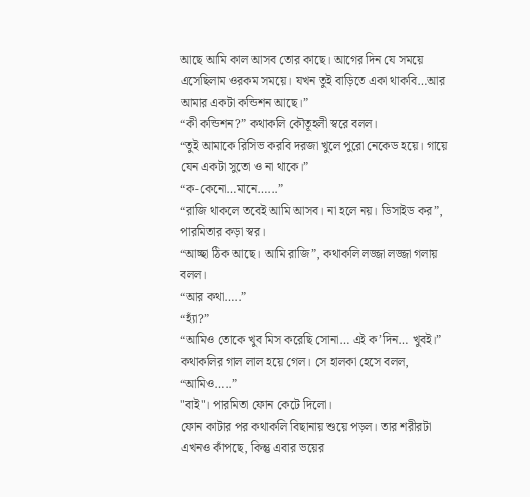আছে আমি কাল আসব তোর কাছে। আগের দিন যে সময়ে এসেছিলাম ওরকম সময়ে। যখন তুই বাড়িতে একা থাকবি…আর আমার একটা কন্ডিশন আছে।”
“কী কন্ডিশন?” কথাকলি কৌতূহলী স্বরে বলল।
“তুই আমাকে রিসিভ করবি দরজা খুলে পুরো নেকেড হয়ে। গায়ে যেন একটা সুতো ও না থাকে।”
“ক-কেনো…মানে…...”
“রাজি থাকলে তবেই আমি আসব। না হলে নয়। ডিসাইড কর”, পারমিতার কড়া স্বর।
“আচ্ছা ঠিক আছে। আমি রাজি”, কথাকলি লজ্জা লজ্জা গলায় বলল।
“আর কথা…..”
“হ্যাঁ?”
“আমিও তোকে খুব মিস করেছি সোনা… এই ক’দিন… খুবই।”
কথাকলির গাল লাল হয়ে গেল। সে হালকা হেসে বলল, “আমিও…..”
"বাই"। পারমিতা ফোন কেটে দিলো।
ফোন কাটার পর কথাকলি বিছানায় শুয়ে পড়ল। তার শরীরটা এখনও কাঁপছে, কিন্তু এবার ভয়ের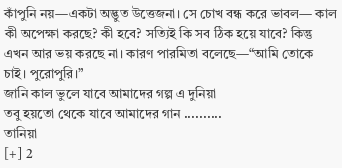কাঁপুনি নয়—একটা অদ্ভুত উত্তেজনা। সে চোখ বন্ধ করে ভাবল— কাল কী অপেক্ষা করছে? কী হবে? সত্যিই কি সব ঠিক হয়ে যাবে? কিন্তু এখন আর ভয় করছে না। কারণ পারমিতা বলেছে—“আমি তোকে চাই। পুরোপুরি।”
জানি কাল ভুলে যাবে আমাদের গল্প এ দুনিয়া
তবু হয়তো থেকে যাবে আমাদের গান ..........
তানিয়া
[+] 2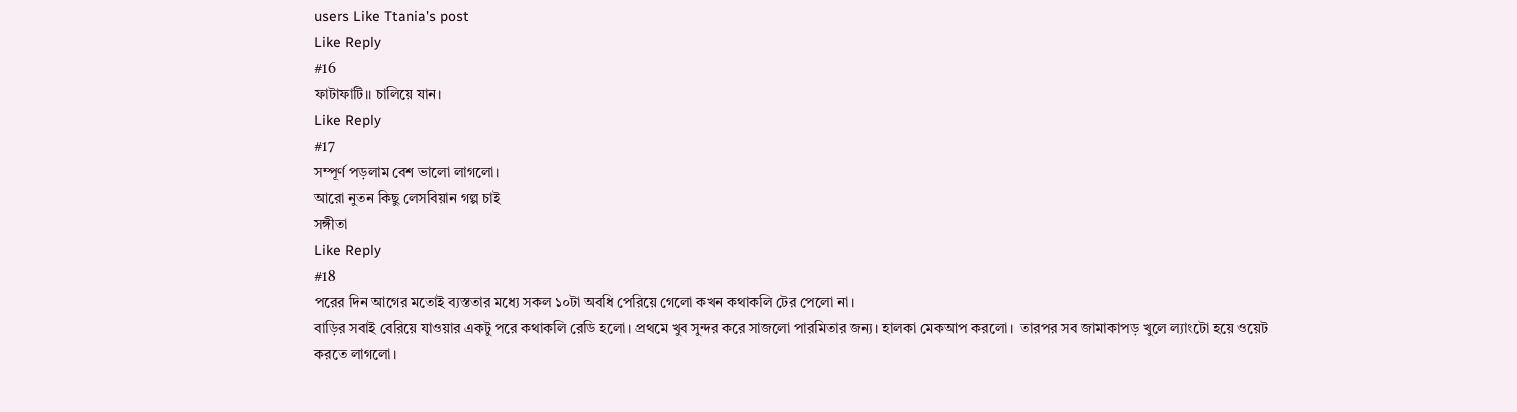users Like Ttania's post
Like Reply
#16
ফাটাফাটি।। চালিয়ে যান।
Like Reply
#17
সম্পূর্ণ পড়লাম বেশ ভালো লাগলো।
আরো নুতন কিছু লেসবিয়ান গল্প চাই
সঙ্গীতা
Like Reply
#18
পরের দিন আগের মতোই ব্যস্ততার মধ্যে সকল ১০টা অবধি পেরিয়ে গেলো কখন কথাকলি টের পেলো না।
বাড়ির সবাই বেরিয়ে যাওয়ার একটু পরে কথাকলি রেডি হলো। প্রথমে খুব সুন্দর করে সাজলো পারমিতার জন্য। হালকা মেকআপ করলো।  তারপর সব জামাকাপড় খুলে ল্যাংটো হয়ে ওয়েট করতে লাগলো।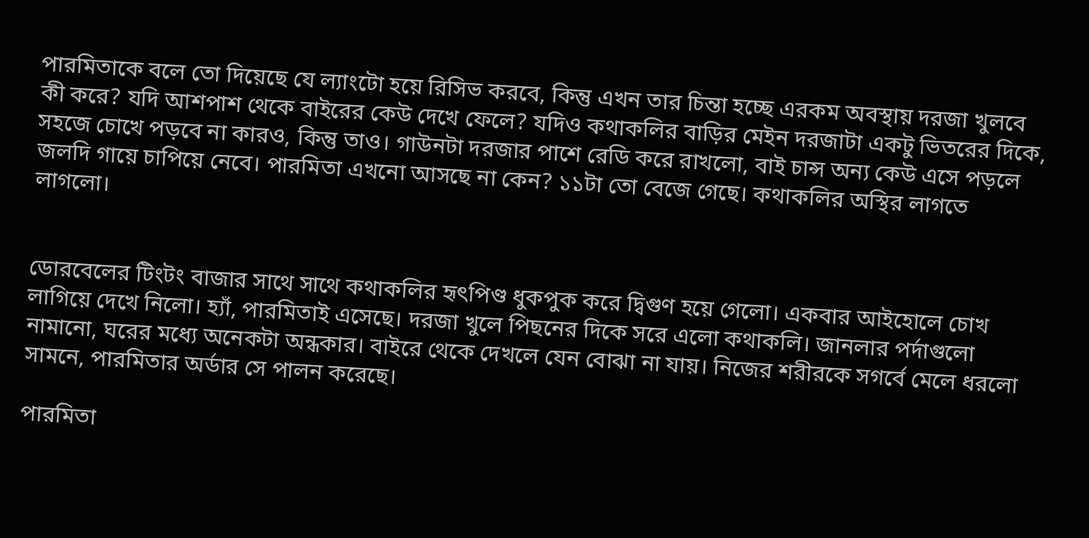পারমিতাকে বলে তো দিয়েছে যে ল্যাংটো হয়ে রিসিভ করবে, কিন্তু এখন তার চিন্তা হচ্ছে এরকম অবস্থায় দরজা খুলবে কী করে? যদি আশপাশ থেকে বাইরের কেউ দেখে ফেলে? যদিও কথাকলির বাড়ির মেইন দরজাটা একটু ভিতরের দিকে, সহজে চোখে পড়বে না কারও, কিন্তু তাও। গাউনটা দরজার পাশে রেডি করে রাখলো, বাই চান্স অন্য কেউ এসে পড়লে জলদি গায়ে চাপিয়ে নেবে। পারমিতা এখনো আসছে না কেন? ১১টা তো বেজে গেছে। কথাকলির অস্থির লাগতে লাগলো।


ডোরবেলের টিংটং বাজার সাথে সাথে কথাকলির হৃৎপিণ্ড ধুকপুক করে দ্বিগুণ হয়ে গেলো। একবার আইহোলে চোখ লাগিয়ে দেখে নিলো। হ্যাঁ, পারমিতাই এসেছে। দরজা খুলে পিছনের দিকে সরে এলো কথাকলি। জানলার পর্দাগুলো নামানো, ঘরের মধ্যে অনেকটা অন্ধকার। বাইরে থেকে দেখলে যেন বোঝা না যায়। নিজের শরীরকে সগর্বে মেলে ধরলো সামনে, পারমিতার অর্ডার সে পালন করেছে।

পারমিতা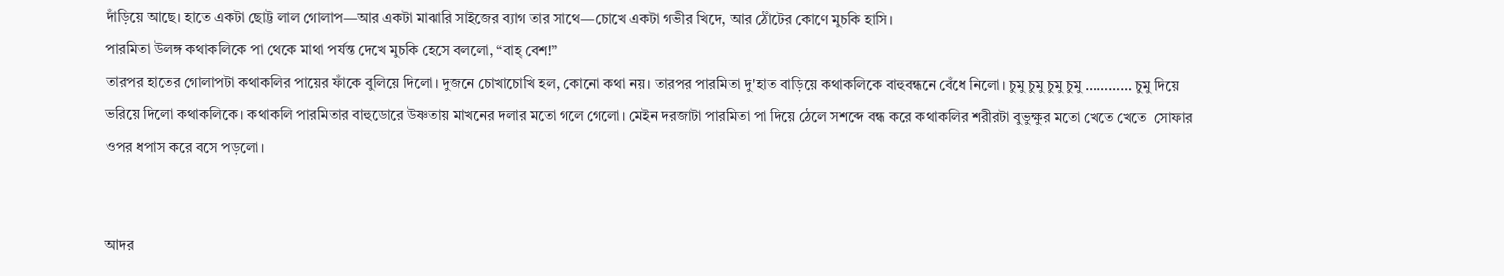দাঁড়িয়ে আছে। হাতে একটা ছোট্ট লাল গোলাপ—আর একটা মাঝারি সাইজের ব্যাগ তার সাথে—চোখে একটা গভীর খিদে, আর ঠোঁটের কোণে মুচকি হাসি।
পারমিতা উলঙ্গ কথাকলিকে পা থেকে মাথা পর্যন্ত দেখে মুচকি হেসে বললো, “বাহ্ বেশ!”
তারপর হাতের গোলাপটা কথাকলির পায়ের ফাঁকে বুলিয়ে দিলো। দুজনে চোখাচোখি হল, কোনো কথা নয়। তারপর পারমিতা দু'হাত বাড়িয়ে কথাকলিকে বাহুবন্ধনে বেঁধে নিলো। চুমু চুমু চুমু চুমু ………… চুমু দিয়ে ভরিয়ে দিলো কথাকলিকে। কথাকলি পারমিতার বাহুডোরে উষ্ণতায় মাখনের দলার মতো গলে গেলো। মেইন দরজাটা পারমিতা পা দিয়ে ঠেলে সশব্দে বন্ধ করে কথাকলির শরীরটা বুভুক্ষুর মতো খেতে খেতে  সোফার ওপর ধপাস করে বসে পড়লো।


আদর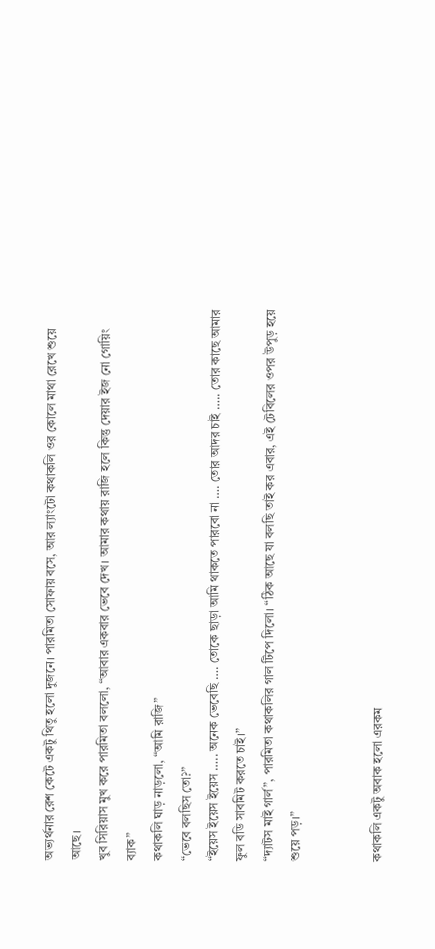অভ্যর্থনার রেশ কেটে একটু থিতু হলো দুজনে। পারমিতা সোফায় বসে, আর ল্যাংটো কথাকলি ওর কোলে মাথা রেখে শুয়ে আছে।
খুব সিরিয়াস মুখ করে পারমিতা বললো, “আবার একবার ভেবে দেখ। আমার কথায় রাজি হলে কিন্তু দেয়ার ইজ নো গোয়িং ব্যাক”
কথাকলি ঘাড় নাড়লো, “আমি রাজি”
“ভেবে বলছিস তো?”
“ইয়েস ইয়েস ইয়েস ….. অনেক ভেবেছি …. তোকে ছাড়া আমি থাকতে পারবো না …. তোর আদর চাই ….. তোর কাছে আমার ফুল বডি সাবমিট করতে চাই।”
“দ্যাটস মাই গার্ল”, পারমিতা কথাকলির গাল টিপে দিলো। “ঠিক আছে যা বলছি তাই কর এবার, এই টেবিলের ওপর উপুড় হয়ে শুয়ে পড়।”


কথাকলি একটু অবাক হলো এরকম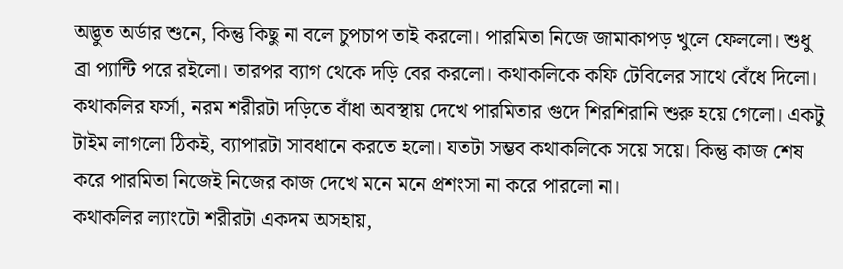অদ্ভুত অর্ডার শুনে, কিন্তু কিছু না বলে চুপচাপ তাই করলো। পারমিতা নিজে জামাকাপড় খুলে ফেললো। শুধু ব্রা প্যান্টি পরে রইলো। তারপর ব্যাগ থেকে দড়ি বের করলো। কথাকলিকে কফি টেবিলের সাথে বেঁধে দিলো। কথাকলির ফর্সা, নরম শরীরটা দড়িতে বাঁধা অবস্থায় দেখে পারমিতার গুদে শিরশিরানি শুরু হয়ে গেলো। একটু টাইম লাগলো ঠিকই, ব্যাপারটা সাবধানে করতে হলো। যতটা সম্ভব কথাকলিকে সয়ে সয়ে। কিন্তু কাজ শেষ করে পারমিতা নিজেই নিজের কাজ দেখে মনে মনে প্রশংসা না করে পারলো না।
কথাকলির ল্যাংটো শরীরটা একদম অসহায়,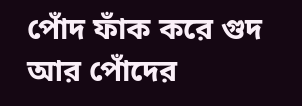পোঁদ ফাঁক করে গুদ আর পোঁদের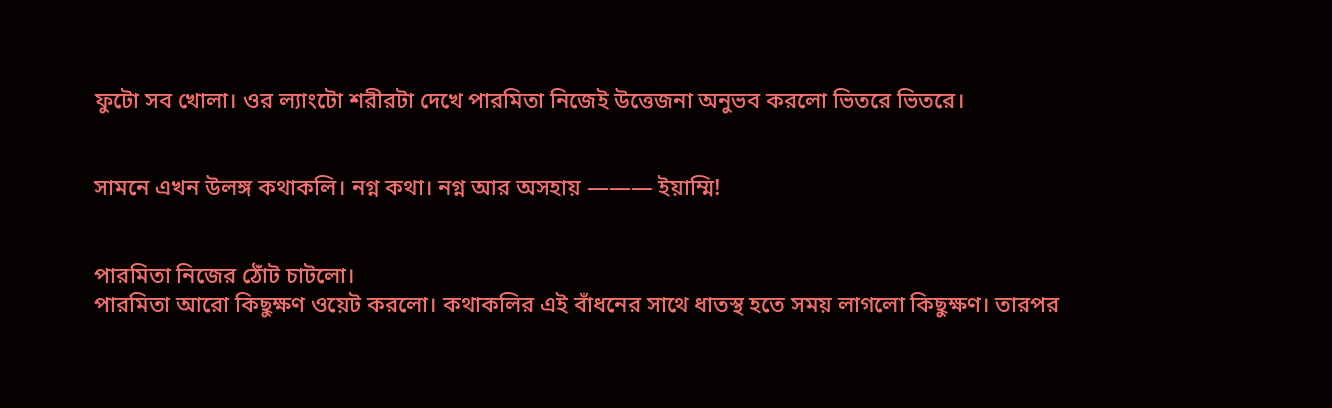ফুটো সব খোলা। ওর ল্যাংটো শরীরটা দেখে পারমিতা নিজেই উত্তেজনা অনুভব করলো ভিতরে ভিতরে।


সামনে এখন উলঙ্গ কথাকলি। নগ্ন কথা। নগ্ন আর অসহায় ——— ইয়াম্মি!


পারমিতা নিজের ঠোঁট চাটলো।
পারমিতা আরো কিছুক্ষণ ওয়েট করলো। কথাকলির এই বাঁধনের সাথে ধাতস্থ হতে সময় লাগলো কিছুক্ষণ। তারপর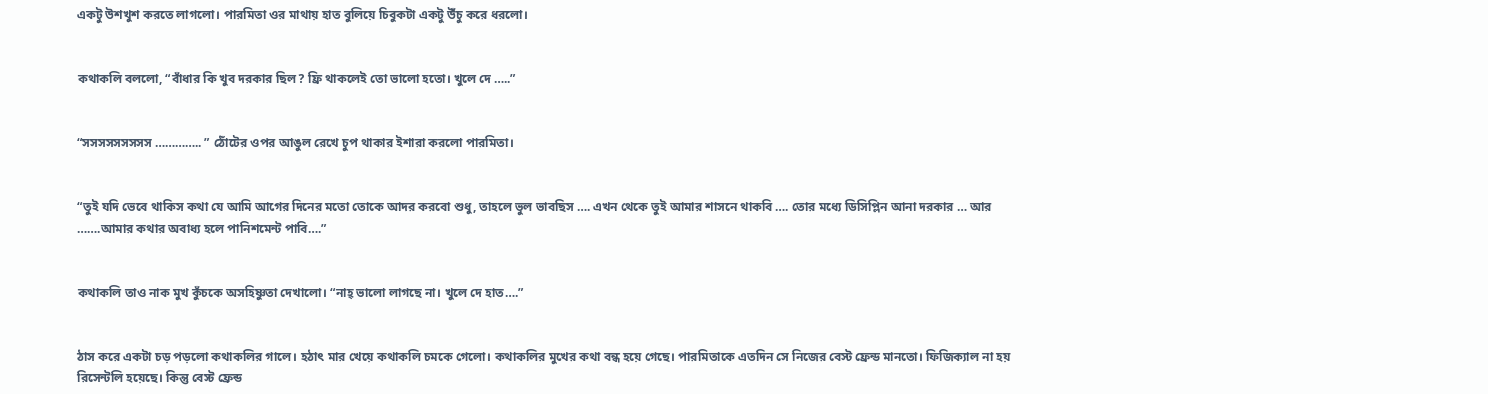একটু উশখুশ করতে লাগলো। পারমিতা ওর মাথায় হাত বুলিয়ে চিবুকটা একটু উঁচু করে ধরলো।


কথাকলি বললো, “বাঁধার কি খুব দরকার ছিল? ফ্রি থাকলেই তো ভালো হতো। খুলে দে …..”


“সসসসসসসসস ………….. ” ঠোঁটের ওপর আঙুল রেখে চুপ থাকার ইশারা করলো পারমিতা।


“তুই যদি ভেবে থাকিস কথা যে আমি আগের দিনের মতো তোকে আদর করবো শুধু, তাহলে ভুল ভাবছিস …. এখন থেকে তুই আমার শাসনে থাকবি …. তোর মধ্যে ডিসিপ্লিন আনা দরকার … আর …….আমার কথার অবাধ্য হলে পানিশমেন্ট পাবি….”


কথাকলি তাও নাক মুখ কুঁচকে অসহিষ্ণুতা দেখালো। “নাহ্ ভালো লাগছে না। খুলে দে হাত….”


ঠাস করে একটা চড় পড়লো কথাকলির গালে। হঠাৎ মার খেয়ে কথাকলি চমকে গেলো। কথাকলির মুখের কথা বন্ধ হয়ে গেছে। পারমিতাকে এতদিন সে নিজের বেস্ট ফ্রেন্ড মানতো। ফিজিক্যাল না হয় রিসেন্টলি হয়েছে। কিন্তু বেস্ট ফ্রেন্ড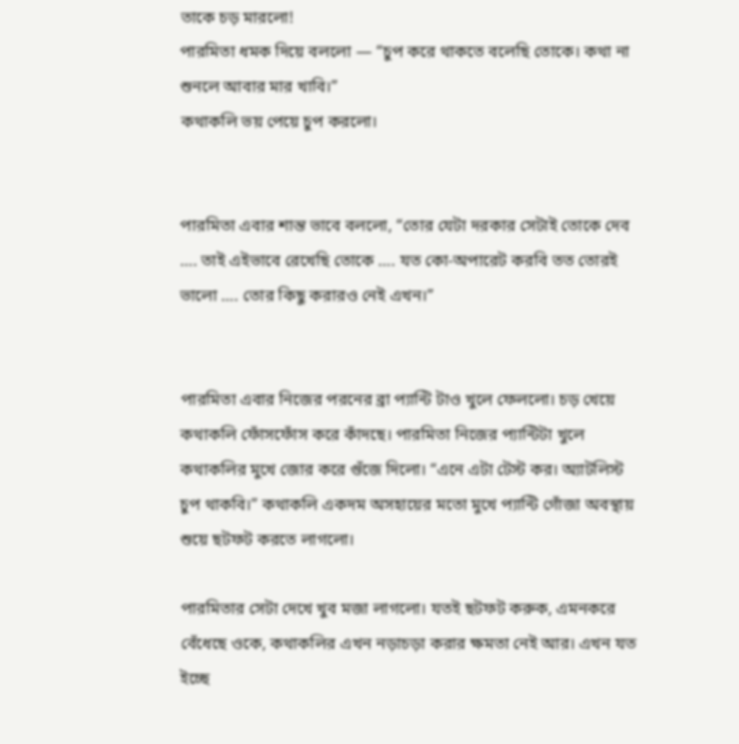তাকে চড় মারলো!
পারমিতা ধমক দিয়ে বললো — “চুপ করে থাকতে বলেছি তোকে। কথা না শুনলে আবার মার খাবি।”
কথাকলি ভয় পেয়ে চুপ করলো।


পারমিতা এবার শান্ত ভাবে বললো, “তোর যেটা দরকার সেটাই তোকে দেব …. তাই এইভাবে রেখেছি তোকে …. যত কো-অপারেট করবি তত তোরই ভালো …. তোর কিছু করারও নেই এখন।”


পারমিতা এবার নিজের পরনের ব্রা প্যান্টি টাও খুলে ফেললো। চড় খেয়ে কথাকলি ফোঁসফোঁস করে কাঁদছে। পারমিতা নিজের প্যান্টিটা খুলে কথাকলির মুখে জোর করে গুঁজে দিলো। “এনে এটা টেস্ট কর। অ্যাটলিস্ট চুপ থাকবি।” কথাকলি একদম অসহায়ের মতো মুখে প্যান্টি গোঁজা অবস্থায় শুয়ে ছটফট করতে লাগলো।

পারমিতার সেটা দেখে খুব মজা লাগলো। যতই ছটফট করুক, এমনকরে বেঁধেছে ওকে, কথাকলির এখন নড়াচড়া করার ক্ষমতা নেই আর। এখন যত ইচ্ছে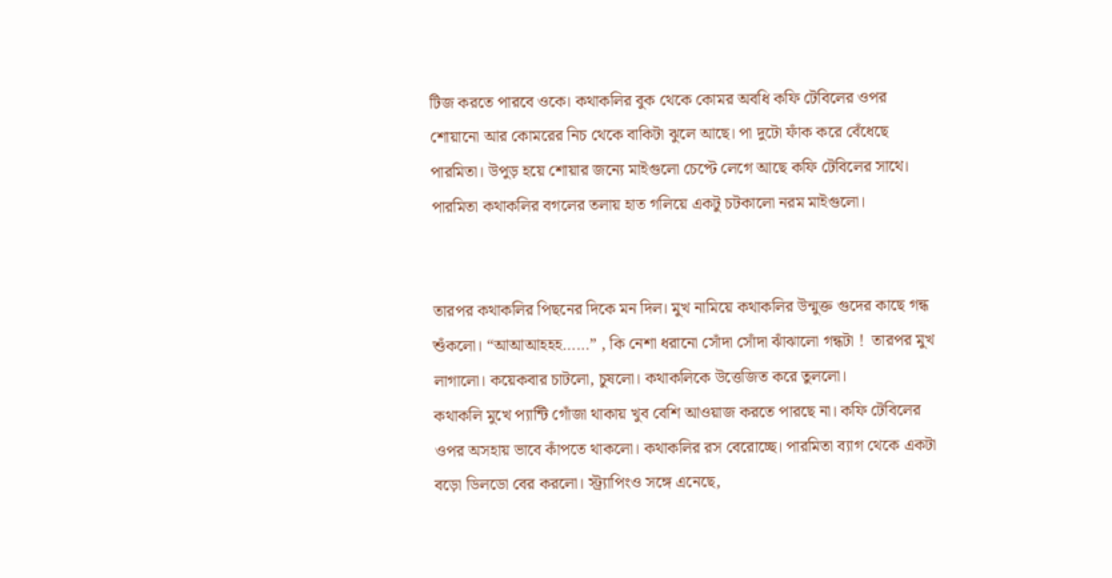টিজ করতে পারবে ওকে। কথাকলির বুক থেকে কোমর অবধি কফি টেবিলের ওপর শোয়ানো আর কোমরের নিচ থেকে বাকিটা ঝুলে আছে। পা দুটো ফাঁক করে বেঁধেছে পারমিতা। উপুড় হয়ে শোয়ার জন্যে মাইগুলো চেপ্টে লেগে আছে কফি টেবিলের সাথে। পারমিতা কথাকলির বগলের তলায় হাত গলিয়ে একটু চটকালো নরম মাইগুলো।


তারপর কথাকলির পিছনের দিকে মন দিল। মুখ নামিয়ে কথাকলির উন্মুক্ত গুদের কাছে গন্ধ শুঁকলো। “আআআহহহ……” , কি নেশা ধরানো সোঁদা সোঁদা ঝাঁঝালো গন্ধটা !  তারপর মুখ লাগালো। কয়েকবার চাটলো, চুষলো। কথাকলিকে উত্তেজিত করে তুললো।
কথাকলি মুখে প্যান্টি গোঁজা থাকায় খুব বেশি আওয়াজ করতে পারছে না। কফি টেবিলের ওপর অসহায় ভাবে কাঁপতে থাকলো। কথাকলির রস বেরোচ্ছে। পারমিতা ব্যাগ থেকে একটা বড়ো ডিলডো বের করলো। স্ট্র্যাপিংও সঙ্গে এনেছে,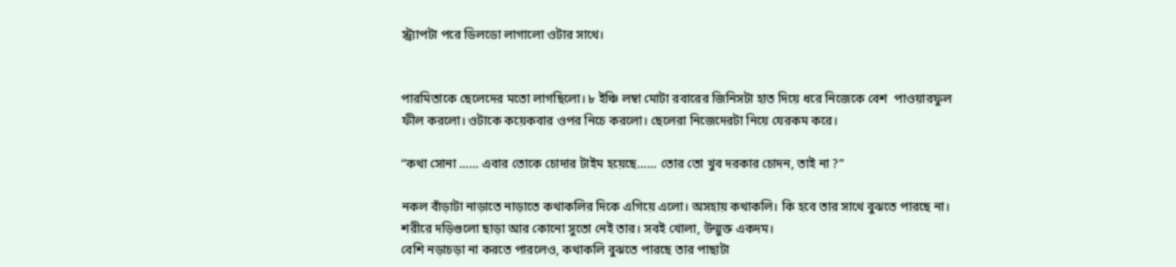স্ট্র্যাপটা পরে ডিলডো লাগালো ওটার সাথে।


পারমিতাকে ছেলেদের মতো লাগছিলো। ৮ ইঞ্চি লম্বা মোটা রবারের জিনিসটা হাত দিয়ে ধরে নিজেকে বেশ  পাওয়ারফুল ফীল করলো। ওটাকে কয়েকবার ওপর নিচে করলো। ছেলেরা নিজেদেরটা নিয়ে যেরকম করে।

“কথা সোনা …… এবার তোকে চোদার টাইম হয়েছে…… তোর তো খুব দরকার চোদন, তাই না ?”

নকল বাঁড়াটা নাড়াতে নাড়াতে কথাকলির দিকে এগিয়ে এলো। অসহায় কথাকলি। কি হবে তার সাথে বুঝতে পারছে না। শরীরে দড়িগুলো ছাড়া আর কোনো সুতো নেই তার। সবই খোলা, উন্মুক্ত একদম।
বেশি নড়াচড়া না করতে পারলেও, কথাকলি বুঝতে পারছে তার পাছাটা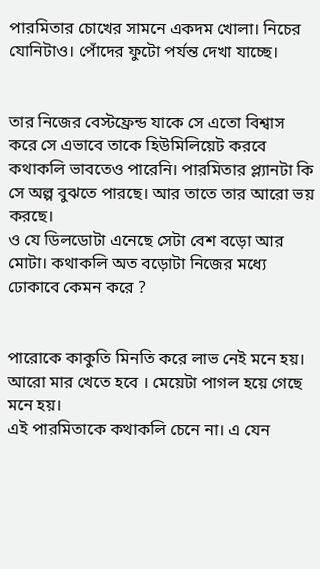পারমিতার চোখের সামনে একদম খোলা। নিচের যোনিটাও। পোঁদের ফুটো পর্যন্ত দেখা যাচ্ছে।


তার নিজের বেস্টফ্রেন্ড যাকে সে এতো বিশ্বাস করে সে এভাবে তাকে হিউমিলিয়েট করবে কথাকলি ভাবতেও পারেনি। পারমিতার প্ল্যানটা কি সে অল্প বুঝতে পারছে। আর তাতে তার আরো ভয় করছে।
ও যে ডিলডোটা এনেছে সেটা বেশ বড়ো আর মোটা। কথাকলি অত বড়োটা নিজের মধ্যে ঢোকাবে কেমন করে ?


পারোকে কাকুতি মিনতি করে লাভ নেই মনে হয়। আরো মার খেতে হবে । মেয়েটা পাগল হয়ে গেছে মনে হয়।
এই পারমিতাকে কথাকলি চেনে না। এ যেন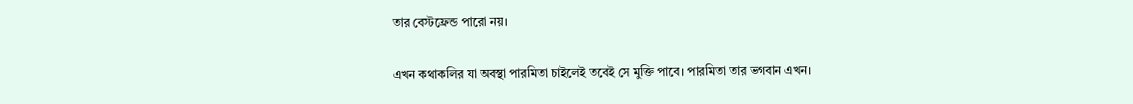তার বেস্টফ্রেন্ড পারো নয়।

এখন কথাকলির যা অবস্থা পারমিতা চাইলেই তবেই সে মুক্তি পাবে। পারমিতা তার ভগবান এখন।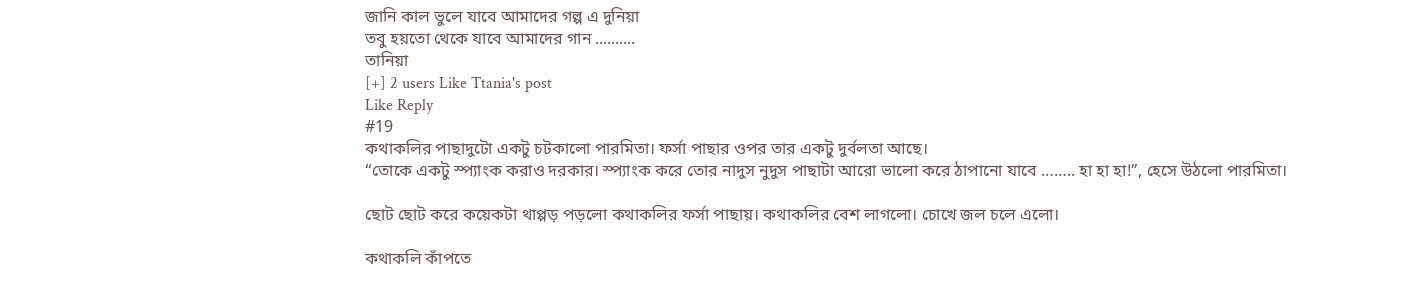জানি কাল ভুলে যাবে আমাদের গল্প এ দুনিয়া
তবু হয়তো থেকে যাবে আমাদের গান ..........
তানিয়া
[+] 2 users Like Ttania's post
Like Reply
#19
কথাকলির পাছাদুটো একটু চটকালো পারমিতা। ফর্সা পাছার ওপর তার একটু দুর্বলতা আছে।
“তোকে একটু স্প্যাংক করাও দরকার। স্প্যাংক করে তোর নাদুস নুদুস পাছাটা আরো ভালো করে ঠাপানো যাবে …….. হা হা হা!”, হেসে উঠলো পারমিতা।

ছোট ছোট করে কয়েকটা থাপ্পড় পড়লো কথাকলির ফর্সা পাছায়। কথাকলির বেশ লাগলো। চোখে জল চলে এলো।

কথাকলি কাঁপতে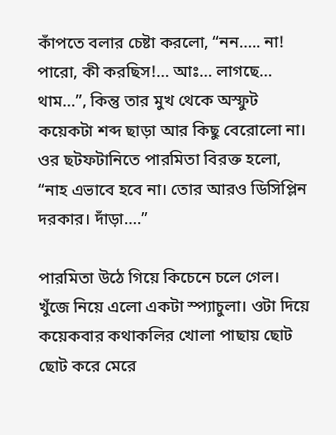কাঁপতে বলার চেষ্টা করলো, “নন….. না! পারো, কী করছিস!… আঃ… লাগছে… থাম…”, কিন্তু তার মুখ থেকে অস্ফুট কয়েকটা শব্দ ছাড়া আর কিছু বেরোলো না।
ওর ছটফটানিতে পারমিতা বিরক্ত হলো, “নাহ এভাবে হবে না। তোর আরও ডিসিপ্লিন দরকার। দাঁড়া….”

পারমিতা উঠে গিয়ে কিচেনে চলে গেল। খুঁজে নিয়ে এলো একটা স্প্যাচুলা। ওটা দিয়ে কয়েকবার কথাকলির খোলা পাছায় ছোট ছোট করে মেরে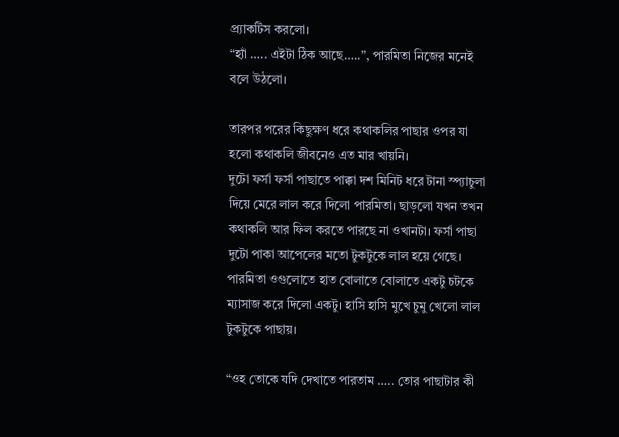প্র্যাকটিস করলো।
“হ্যাঁ ….. এইটা ঠিক আছে…..”, পারমিতা নিজের মনেই বলে উঠলো।

তারপর পরের কিছুক্ষণ ধরে কথাকলির পাছার ওপর যা হলো কথাকলি জীবনেও এত মার খায়নি।
দুটো ফর্সা ফর্সা পাছাতে পাক্কা দশ মিনিট ধরে টানা স্প্যাচুলা দিয়ে মেরে লাল করে দিলো পারমিতা। ছাড়লো যখন তখন কথাকলি আর ফিল করতে পারছে না ওখানটা। ফর্সা পাছা দুটো পাকা আপেলের মতো টুকটুকে লাল হয়ে গেছে। পারমিতা ওগুলোতে হাত বোলাতে বোলাতে একটু চটকে ম্যাসাজ করে দিলো একটু। হাসি হাসি মুখে চুমু খেলো লাল টুকটুকে পাছায়।

“ওহ তোকে যদি দেখাতে পারতাম ….. তোর পাছাটার কী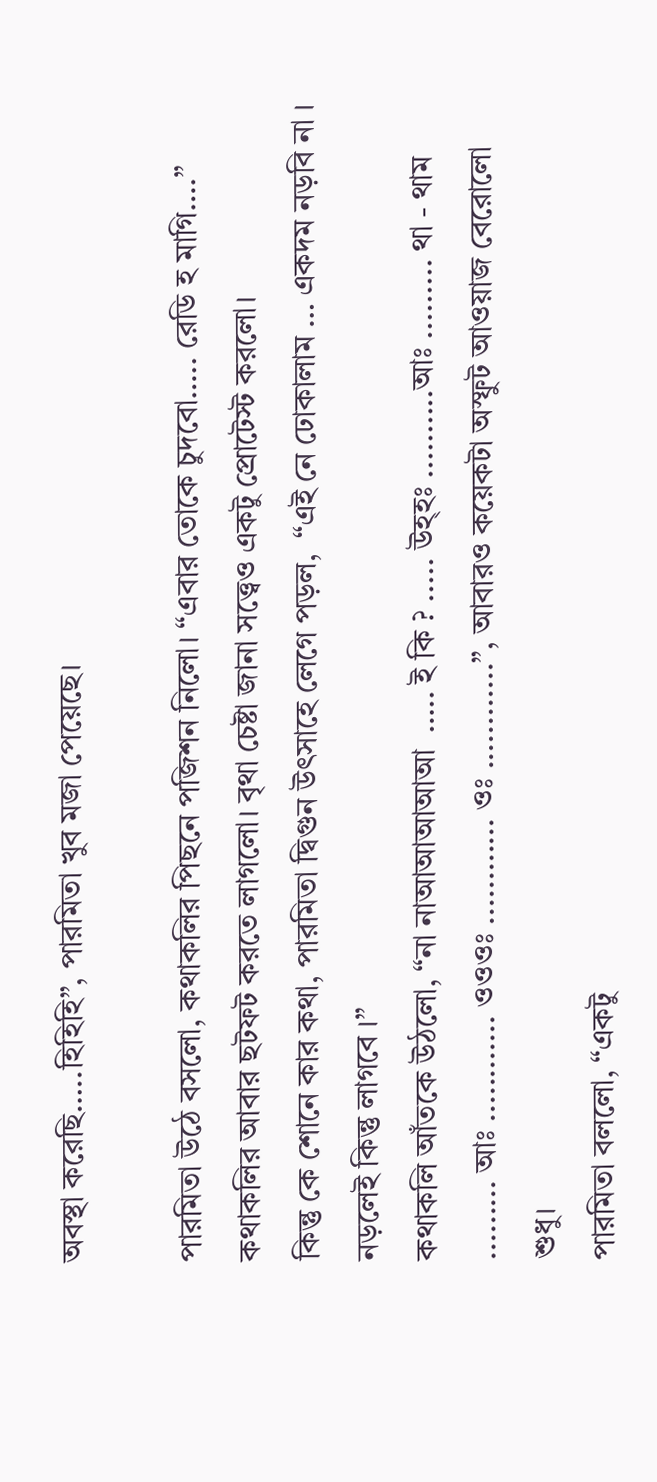অবস্থা করেছি…..হিহিহি”, পারমিতা খুব মজা পেয়েছে।

পারমিতা উঠে বসলো, কথাকলির পিছনে পজিশন নিলো। “এবার তোকে চুদবো….. রেডি হ মাগি….”
কথাকলির আবার ছটফট করতে লাগলো। বৃথা চেষ্টা জানা সত্ত্বেও একটু প্রোটেস্ট করলো।
কিন্তু কে শোনে কার কথা, পারমিতা দ্বিগুন উৎসাহে লেগে পড়ল,  “এই নে ঢোকালাম … একদম নড়বি না । নড়লেই কিন্তু লাগবে ।”
কথাকলি আঁতকে উঠলো, “না নাআআআআআ  ….. ই কি ? ..... উহ্হঃ ..........আঃ ......... থা - থাম ......... আঃ ............ ওওওঃ ............ ওঃ ............”, আবারও কয়েকটা অস্ফুট আওয়াজ বেরোলো শুধু।
পারমিতা বললো, “একটু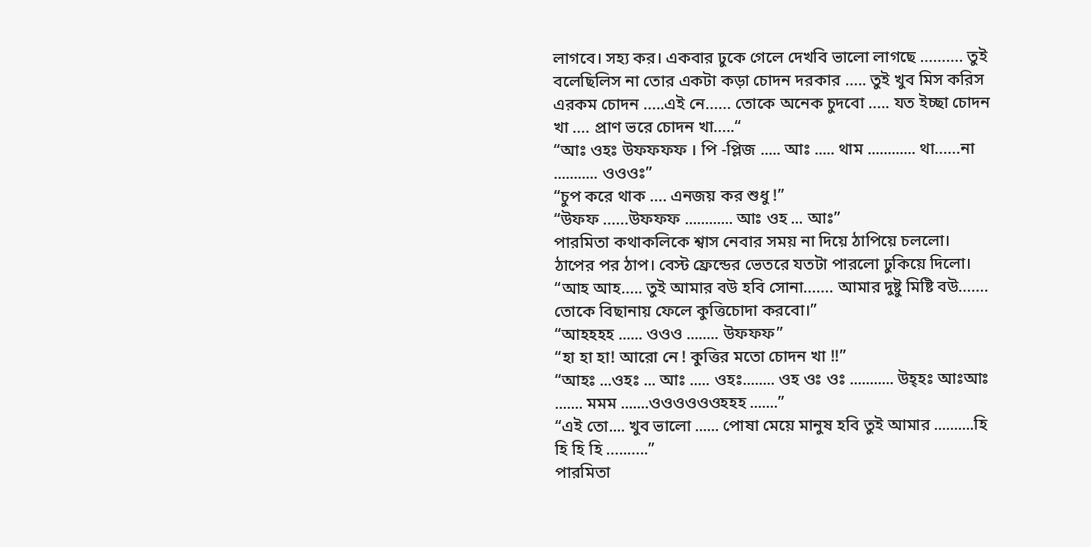লাগবে। সহ্য কর। একবার ঢুকে গেলে দেখবি ভালো লাগছে ………. তুই বলেছিলিস না তোর একটা কড়া চোদন দরকার ….. তুই খুব মিস করিস এরকম চোদন …..এই নে…… তোকে অনেক চুদবো ….. যত ইচ্ছা চোদন খা …. প্রাণ ভরে চোদন খা…..“
“আঃ ওহঃ উফফফফ । পি -প্লিজ ..... আঃ ..... থাম ............ থা……না ........... ওওওঃ”
“চুপ করে থাক …. এনজয় কর শুধু !”
“উফফ ……উফফফ ............ আঃ ওহ ... আঃ”
পারমিতা কথাকলিকে শ্বাস নেবার সময় না দিয়ে ঠাপিয়ে চললো। ঠাপের পর ঠাপ। বেস্ট ফ্রেন্ডের ভেতরে যতটা পারলো ঢুকিয়ে দিলো।
“আহ আহ….. তুই আমার বউ হবি সোনা……. আমার দুষ্টু মিষ্টি বউ……. তোকে বিছানায় ফেলে কুত্তিচোদা করবো।”
“আহহহহ ...... ওওও ........ উফফফ”
“হা হা হা! আরো নে ! কুত্তির মতো চোদন খা !!”
“আহঃ ...ওহঃ ... আঃ ..... ওহঃ........ ওহ ওঃ ওঃ ........... উহ্হঃ আঃআঃ ....... মমম .......ওওওওওওহহহ .......”
“এই তো.... খুব ভালো ...... পোষা মেয়ে মানুষ হবি তুই আমার ..........হি হি হি হি …..…..”
পারমিতা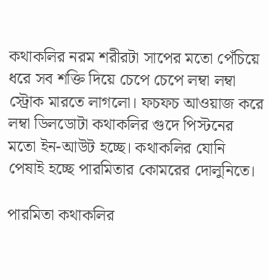কথাকলির নরম শরীরটা সাপের মতো পেঁচিয়ে ধরে সব শক্তি দিয়ে চেপে চেপে লম্বা লম্বা স্ট্রোক মারতে লাগলো। ফচফচ আওয়াজ করে লম্বা ডিলডোটা কথাকলির গুদে পিস্টনের মতো ইন-আউট হচ্ছে। কথাকলির যোনি পেষাই হচ্ছে পারমিতার কোমরের দোলুনিতে।

পারমিতা কথাকলির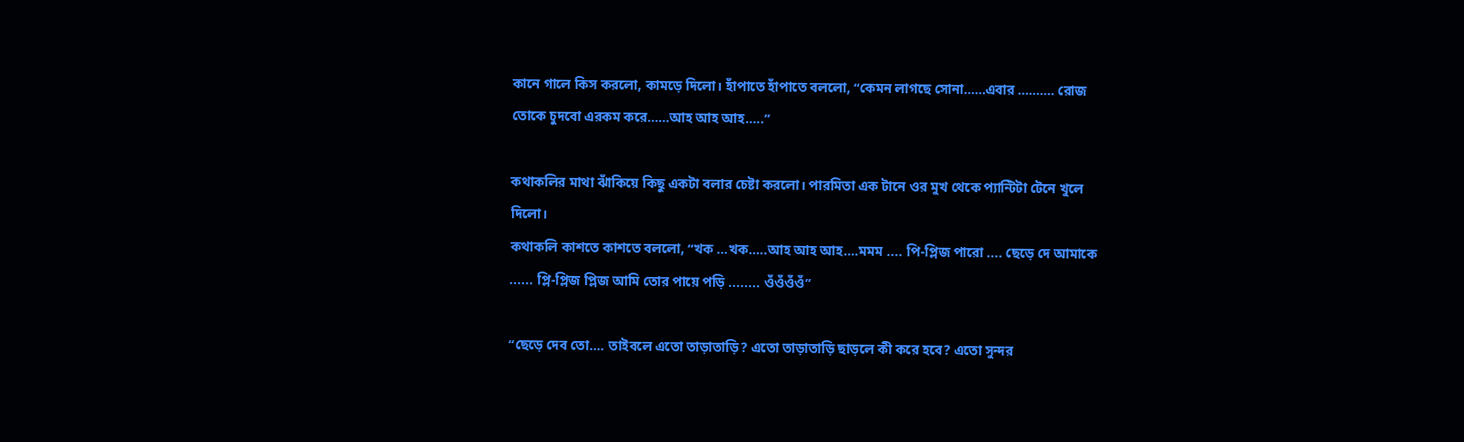কানে গালে কিস করলো, কামড়ে দিলো। হাঁপাতে হাঁপাতে বললো, “কেমন লাগছে সোনা……এবার ………. রোজ তোকে চুদবো এরকম করে……আহ আহ আহ…..”

কথাকলির মাথা ঝাঁকিয়ে কিছু একটা বলার চেষ্টা করলো। পারমিতা এক টানে ওর মুখ থেকে প্যান্টিটা টেনে খুলে দিলো।
কথাকলি কাশতে কাশতে বললো, “খক …খক…..আহ আহ আহ….মমম .... পি-প্লিজ পারো .... ছেড়ে দে আমাকে ...... প্লি-প্লিজ প্লিজ আমি তোর পায়ে পড়ি ........ ওঁওঁওঁওঁ”

“ছেড়ে দেব তো…. তাইবলে এতো তাড়াতাড়ি? এতো তাড়াতাড়ি ছাড়লে কী করে হবে? এতো সুন্দর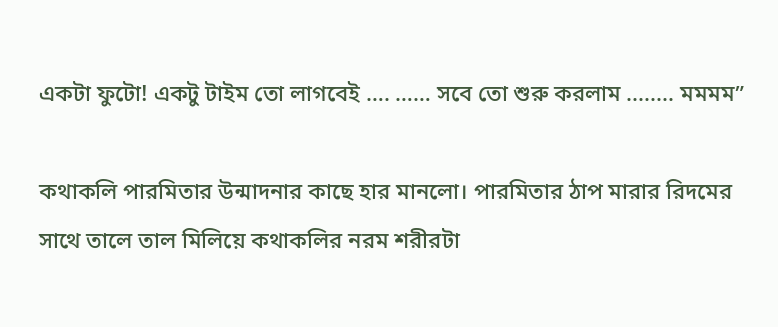একটা ফুটো! একটু টাইম তো লাগবেই …. …… সবে তো শুরু করলাম ........ মমমম”

কথাকলি পারমিতার উন্মাদনার কাছে হার মানলো। পারমিতার ঠাপ মারার রিদমের সাথে তালে তাল মিলিয়ে কথাকলির নরম শরীরটা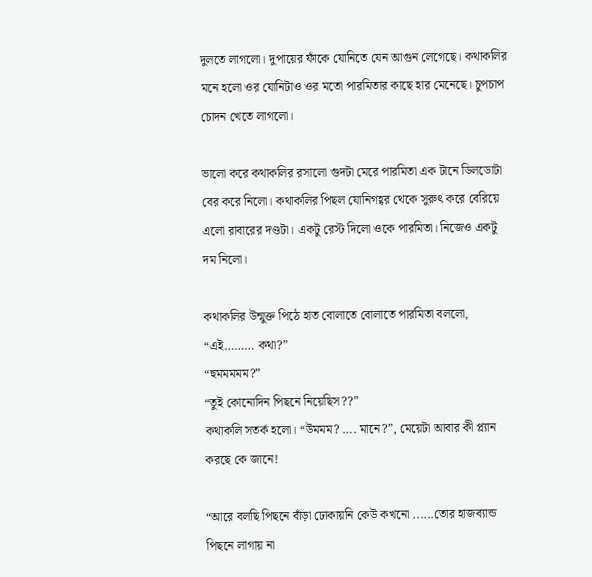দুলতে লাগলো। দুপায়ের ফাঁকে যোনিতে যেন আগুন লেগেছে। কথাকলির মনে হলো ওর যোনিটাও ওর মতো পারমিতার কাছে হার মেনেছে। চুপচাপ চোদন খেতে লাগলো।

ভালো করে কথাকলির রসালো গুদটা মেরে পারমিতা এক টানে ডিলডোটা বের করে নিলো। কথাকলির পিছল যোনিগহ্বর থেকে সুরুৎ করে বেরিয়ে এলো রাবারের দণ্ডটা। একটু রেস্ট দিলো ওকে পারমিতা। নিজেও একটু দম নিলো।

কথাকলির উন্মুক্ত পিঠে হাত বোলাতে বোলাতে পারমিতা বললো, “এই……… কথা?”
“হুমমমমম?”
“তুই কোনোদিন পিছনে নিয়েছিস??”
কথাকলি সতর্ক হলো। “উমমম? …. মানে?”, মেয়েটা আবার কী প্ল্যান করছে কে জানে!

“আরে বলছি পিছনে বাঁড়া ঢোকায়নি কেউ কখনো ......তোর হাজব্যান্ড পিছনে লাগায় না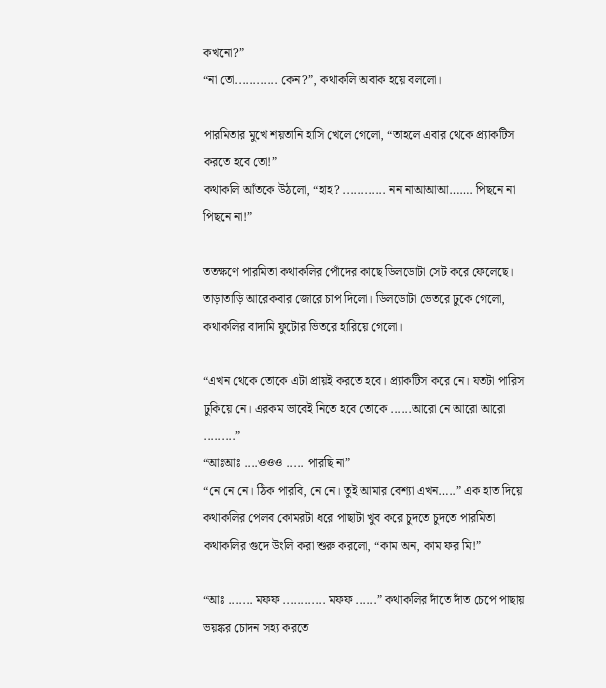কখনো?”
“না তো............ কেন?”, কথাকলি অবাক হয়ে বললো।

পারমিতার মুখে শয়তানি হাসি খেলে গেলো, “তাহলে এবার থেকে প্র্যাকটিস করতে হবে তো!”
কথাকলি আঁতকে উঠলো, “হাহ? ............ নন নাআআআ……. পিছনে না পিছনে না!”

ততক্ষণে পারমিতা কথাকলির পোঁদের কাছে ডিলডোটা সেট করে ফেলেছে। তাড়াতাড়ি আরেকবার জোরে চাপ দিলো। ডিলডোটা ভেতরে ঢুকে গেলো, কথাকলির বাদামি ফুটোর ভিতরে হারিয়ে গেলো।

“এখন থেকে তোকে এটা প্রায়ই করতে হবে। প্র্যাকটিস করে নে। যতটা পারিস ঢুকিয়ে নে। এরকম ভাবেই নিতে হবে তোকে ......আরো নে আরো আরো .........”
“আঃআঃ ....ওওও ..... পারছি না”
“নে নে নে। ঠিক পারবি, নে নে। তুই আমার বেশ্যা এখন…..” এক হাত দিয়ে কথাকলির পেলব কোমরটা ধরে পাছাটা খুব করে চুদতে চুদতে পারমিতা কথাকলির গুদে উংলি করা শুরু করলো, “কাম অন, কাম ফর মি!”

“আঃ ....... মফফ ............ মফফ ......” কথাকলির দাঁতে দাঁত চেপে পাছায় ভয়ঙ্কর চোদন সহ্য করতে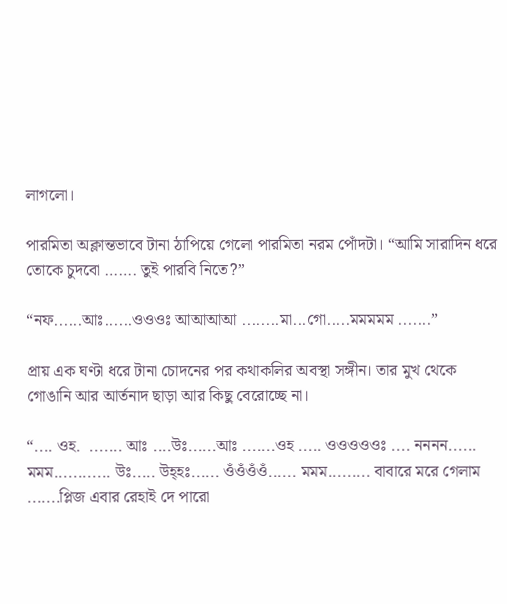লাগলো।

পারমিতা অক্লান্তভাবে টানা ঠাপিয়ে গেলো পারমিতা নরম পোঁদটা। “আমি সারাদিন ধরে তোকে চুদবো ……. তুই পারবি নিতে?”

“নফ......আঃ......ওওওঃ আআআআ ........মা...গো.....মমমমম .......”

প্রায় এক ঘণ্টা ধরে টানা চোদনের পর কথাকলির অবস্থা সঙ্গীন। তার মুখ থেকে গোঙানি আর আর্তনাদ ছাড়া আর কিছু বেরোচ্ছে না।

“.... ওহ.  ....... আঃ ....উঃ......আঃ .......ওহ ..... ওওওওওঃ .... নননন...... মমম............ উঃ..... উহ্হঃ...... ওঁওঁওঁওঁ...... মমম......... বাবারে মরে গেলাম .......প্লিজ এবার রেহাই দে পারো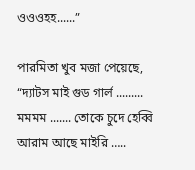ওওওহহ......”

পারমিতা খুব মজা পেয়েছে, “দ্যাটস মাই গুড গার্ল ......... মমমম ....... তোকে চুদে হেব্বি আরাম আছে মাইরি …..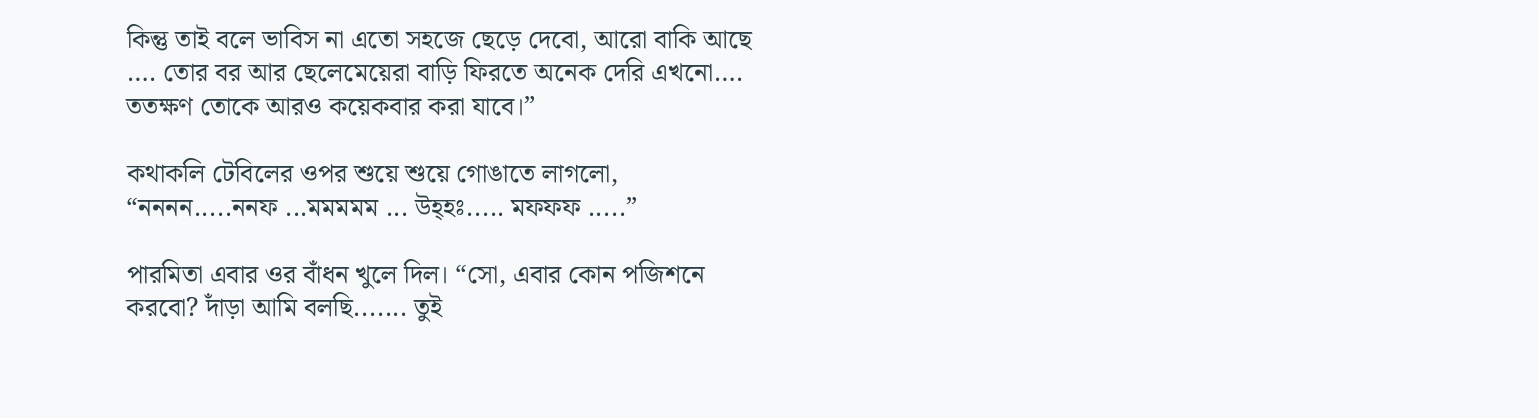কিন্তু তাই বলে ভাবিস না এতো সহজে ছেড়ে দেবো, আরো বাকি আছে …. তোর বর আর ছেলেমেয়েরা বাড়ি ফিরতে অনেক দেরি এখনো…. ততক্ষণ তোকে আরও কয়েকবার করা যাবে।”

কথাকলি টেবিলের ওপর শুয়ে শুয়ে গোঙাতে লাগলো, “নননন.....ননফ ...মমমমম ... উহ্হঃ..... মফফফ .....”

পারমিতা এবার ওর বাঁধন খুলে দিল। “সো, এবার কোন পজিশনে করবো? দাঁড়া আমি বলছি....... তুই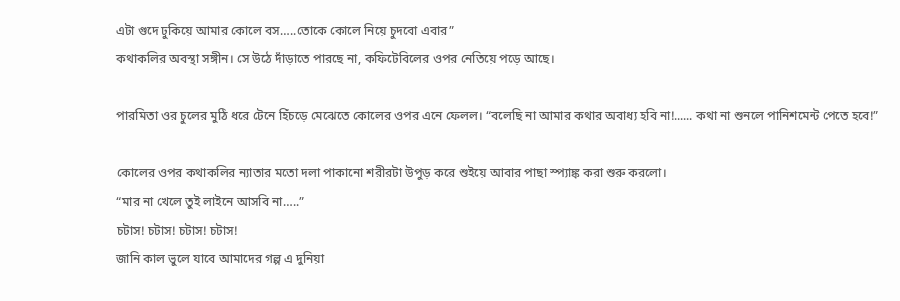এটা গুদে ঢুকিয়ে আমার কোলে বস…..তোকে কোলে নিয়ে চুদবো এবার”
কথাকলির অবস্থা সঙ্গীন। সে উঠে দাঁড়াতে পারছে না, কফিটেবিলের ওপর নেতিয়ে পড়ে আছে।

পারমিতা ওর চুলের মুঠি ধরে টেনে হিঁচড়ে মেঝেতে কোলের ওপর এনে ফেলল। “বলেছি না আমার কথার অবাধ্য হবি না!...... কথা না শুনলে পানিশমেন্ট পেতে হবে!”

কোলের ওপর কথাকলির ন্যাতার মতো দলা পাকানো শরীরটা উপুড় করে শুইয়ে আবার পাছা স্প্যাঙ্ক করা শুরু করলো।
“মার না খেলে তুই লাইনে আসবি না…..”
চটাস! চটাস! চটাস! চটাস!
জানি কাল ভুলে যাবে আমাদের গল্প এ দুনিয়া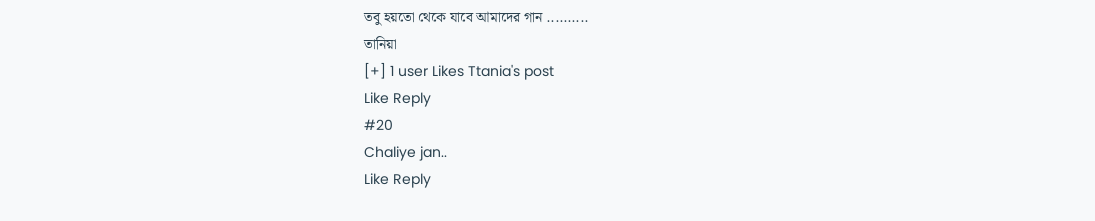তবু হয়তো থেকে যাবে আমাদের গান ..........
তানিয়া
[+] 1 user Likes Ttania's post
Like Reply
#20
Chaliye jan..
Like Reply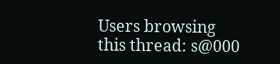Users browsing this thread: s@000